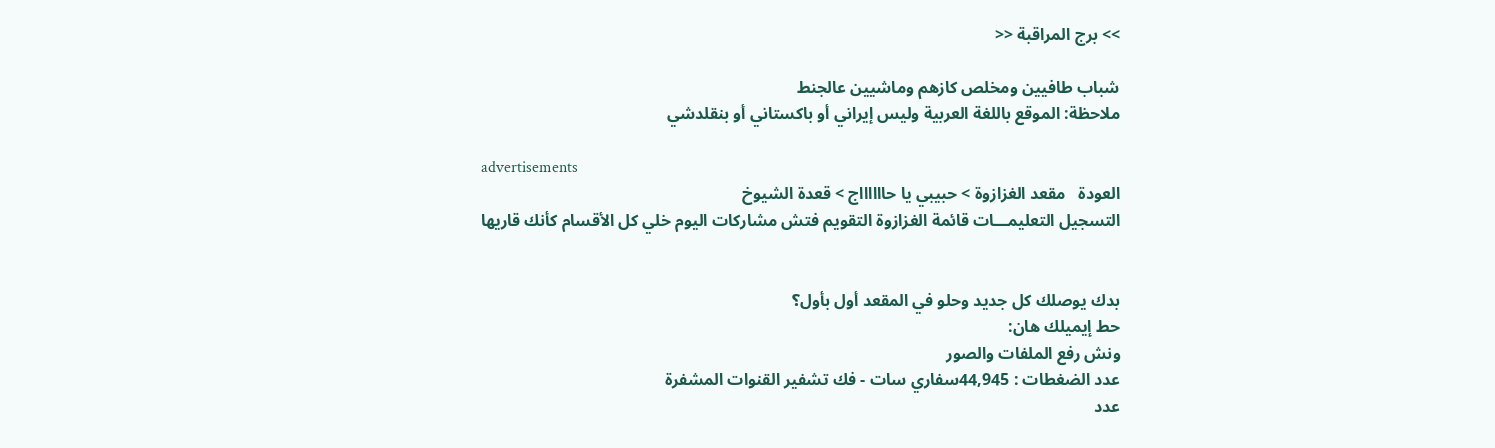>> برج المراقبة <<

شباب طافيين ومخلص كازهم وماشيين عالجنط
ملاحظة: الموقع باللغة العربية وليس إيراني أو باكستاني أو بنقلدشي

advertisements
العودة   مقعد الغزازوة > حبيبي يا حااااااج > قعدة الشيوخ
التسجيل التعليمـــات قائمة الغزازوة التقويم فتش مشاركات اليوم خلي كل الأقسام كأنك قاريها


بدك يوصلك كل جديد وحلو في المقعد أول بأول؟
حط إيميلك هان:
ونش رفع الملفات والصور
عدد الضغطات : 44,945سفاري سات - فك تشفير القنوات المشفرة
عدد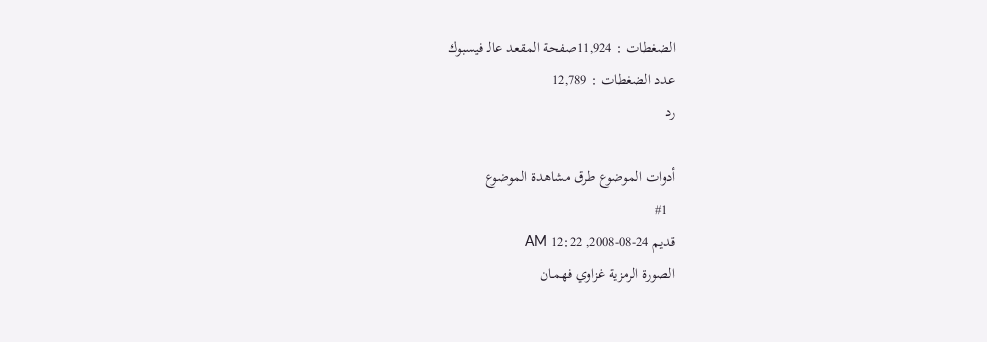الضغطات : 11,924صفحة المقعد عالـ فيسبوك
عدد الضغطات : 12,789
رد

أدوات الموضوع طرق مشاهدة الموضوع
  #1
قديم 24-08-2008, 12:22 AM
الصورة الرمزية غزاوي فهمـان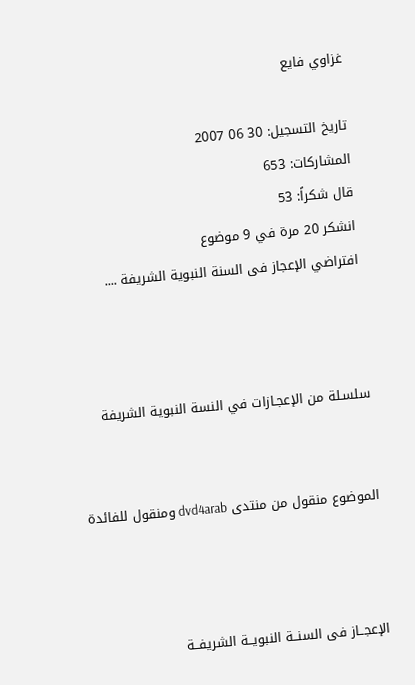غزاوي فايع

تاريخ التسجيل: 30 06 2007
المشاركات: 653
قال شكراً: 53
انشكر 20 مرة في 9 موضوع
افتراضي الإعجاز فى السنة النبوية الشريفة ....



سلسـلة من الإعجـازات في النسة النبوية الشريفة


الموضوع منقول من منتدى dvd4arab ومنقول للفائدة



الإعجــاز فى السنــة النبويــة الشريفــة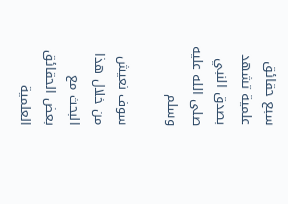سبع حقائق علمية تشهد بصدق النبي صلى الله عليه وسلم

سوف نعيش من خلال هذا البحث مع بعض الحقائق العلمية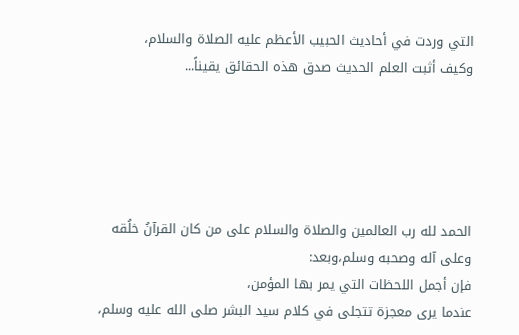التي وردت في أحاديث الحبيب الأعظم عليه الصلاة والسلام،
وكيف أثبت العلم الحديث صدق هذه الحقائق يقيناً...





الحمد لله رب العالمين والصلاة والسلام على من كان القرآنُ خلُقه
وعلى آله وصحبه وسلم،وبعد:
فإن أجمل اللحظات التي يمر بها المؤمن،
عندما يرى معجزة تتجلى في كلام سيد البشر صلى الله عليه وسلم،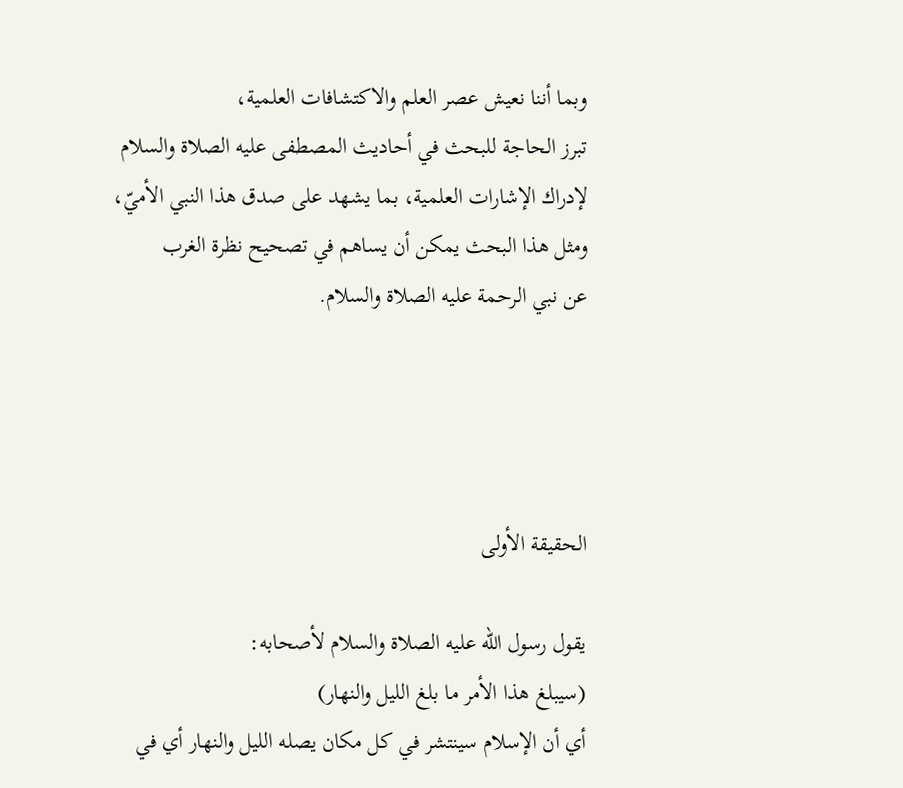وبما أننا نعيش عصر العلم والاكتشافات العلمية،
تبرز الحاجة للبحث في أحاديث المصطفى عليه الصلاة والسلام
لإدراك الإشارات العلمية، بما يشهد على صدق هذا النبي الأميّ،
ومثل هذا البحث يمكن أن يساهم في تصحيح نظرة الغرب
عن نبي الرحمة عليه الصلاة والسلام.




الحقيقة الأولى

يقول رسول الله عليه الصلاة والسلام لأصحابه:
(سيبلغ هذا الأمر ما بلغ الليل والنهار)
أي أن الإسلام سينتشر في كل مكان يصله الليل والنهار أي في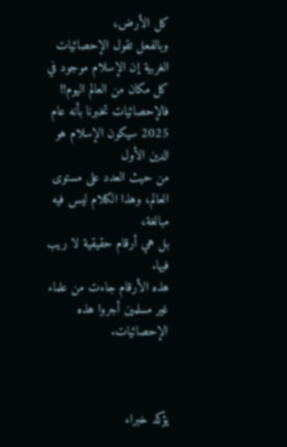كل الأرض،
وبالفعل تقول الإحصائيات الغربية إن الإسلام موجود في كل مكان من العالم اليوم!!
فالإحصائيات تخبرنا بأنه عام 2025 سيكون الإسلام هو الدين الأول
من حيث العدد على مستوى العالم، وهذا الكلام ليس فيه مبالغة،
بل هي أرقام حقيقية لا ريب فيها.
هذه الأرقام جاءت من علماء غير مسلمين أجروا هذه الإحصائيات.



يؤكد خبراء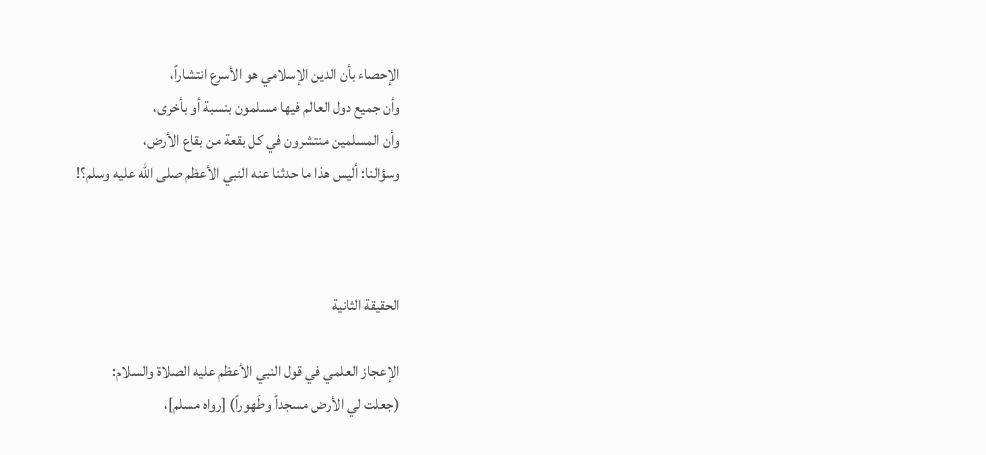الإحصاء بأن الدين الإسلامي هو الأسرع انتشاراً،
وأن جميع دول العالم فيها مسلمون بنسبة أو بأخرى،
وأن المسلمين منتشرون في كل بقعة من بقاع الأرض،
وسؤالنا: أليس هذا ما حدثنا عنه النبي الأعظم صلى الله عليه وسلم؟!



الحقيقة الثانية

الإعجاز العلمي في قول النبي الأعظم عليه الصلاة والسلام:
(جعلت لي الأرض مسجداً وطَهوراً) [رواه مسلم]،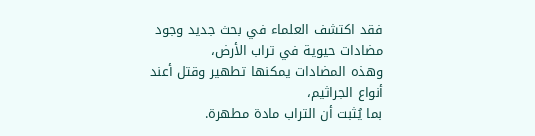فقد اكتشف العلماء في بحث جديد وجود مضادات حيوية في تراب الأرض،
وهذه المضادات يمكنها تطهير وقتل أعند أنواع الجراثيم،
بما يُثبت أن التراب مادة مطهرة.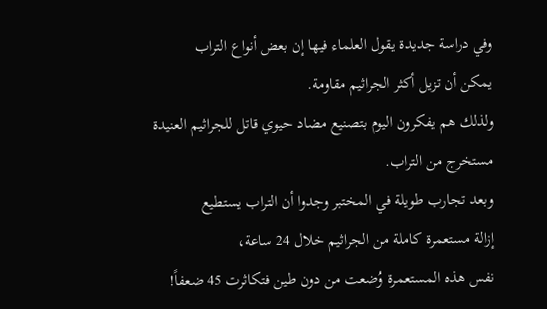وفي دراسة جديدة يقول العلماء فيها إن بعض أنواع التراب
يمكن أن تزيل أكثر الجراثيم مقاومة.
ولذلك هم يفكرون اليوم بتصنيع مضاد حيوي قاتل للجراثيم العنيدة
مستخرج من التراب.
وبعد تجارب طويلة في المختبر وجدوا أن التراب يستطيع
إزالة مستعمرة كاملة من الجراثيم خلال 24 ساعة،
نفس هذه المستعمرة وُضعت من دون طين فتكاثرت 45 ضعفاً!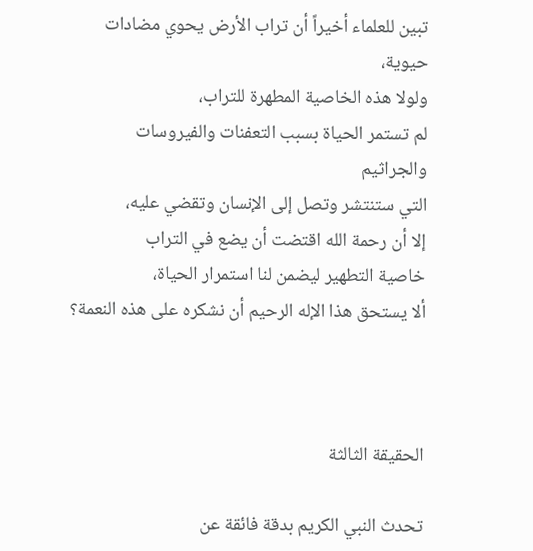تبين للعلماء أخيراً أن تراب الأرض يحوي مضادات حيوية،
ولولا هذه الخاصية المطهرة للتراب،
لم تستمر الحياة بسبب التعفنات والفيروسات والجراثيم
التي ستنتشر وتصل إلى الإنسان وتقضي عليه،
إلا أن رحمة الله اقتضت أن يضع في التراب
خاصية التطهير ليضمن لنا استمرار الحياة،
ألا يستحق هذا الإله الرحيم أن نشكره على هذه النعمة؟



الحقيقة الثالثة

تحدث النبي الكريم بدقة فائقة عن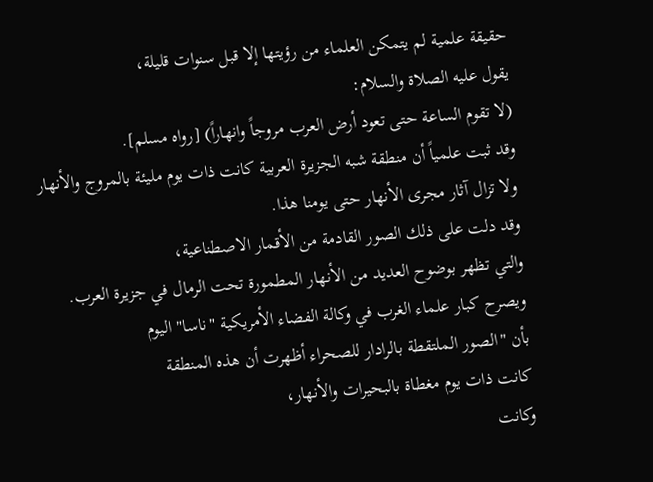حقيقة علمية لم يتمكن العلماء من رؤيتها إلا قبل سنوات قليلة،
يقول عليه الصلاة والسلام:
(لا تقوم الساعة حتى تعود أرض العرب مروجاً وانهاراً) [رواه مسلم].
وقد ثبت علمياً أن منطقة شبه الجزيرة العربية كانت ذات يوم مليئة بالمروج والأنهار
ولا تزال آثار مجرى الأنهار حتى يومنا هذا.
وقد دلت على ذلك الصور القادمة من الأقمار الاصطناعية،
والتي تظهر بوضوح العديد من الأنهار المطمورة تحت الرمال في جزيرة العرب.
ويصرح كبار علماء الغرب في وكالة الفضاء الأمريكية "ناسا" اليوم
بأن "الصور الملتقطة بالرادار للصحراء أظهرت أن هذه المنطقة
كانت ذات يوم مغطاة بالبحيرات والأنهار،
وكانت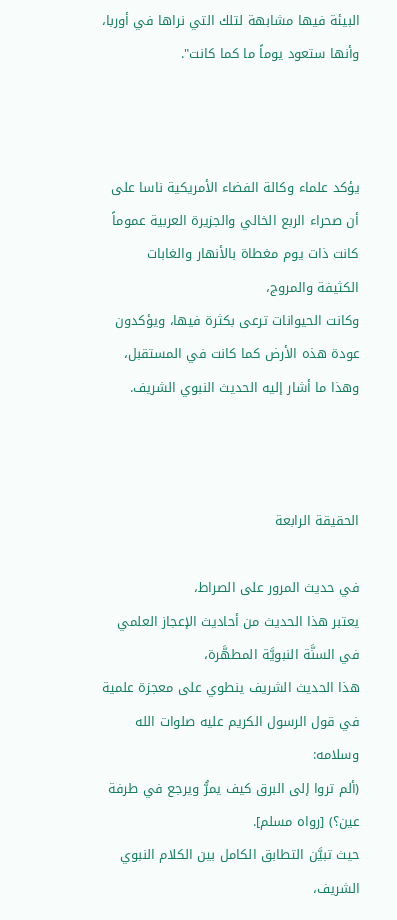البيئة فيها مشابهة لتلك التي نراها في أوربا،
وأنها ستعود يوماً ما كما كانت".



يؤكد علماء وكالة الفضاء الأمريكية ناسا على أن صحراء الربع الخالي والجزيرة العربية عموماً
كانت ذات يوم مغطاة بالأنهار والغابات الكثيفة والمروج،
وكانت الحيوانات ترعى بكثرة فيها، ويؤكدون عودة هذه الأرض كما كانت في المستقبل،
وهذا ما أشار إليه الحديث النبوي الشريف.



الحقيقة الرابعة

في حديث المرور على الصراط،
يعتبر هذا الحديث من أحاديث الإعجاز العلمي في السنَّة النبويَّة المطهَّرة،
هذا الحديث الشريف ينطوي على معجزة علمية في قول الرسول الكريم عليه صلوات الله وسلامه:
(ألم تروا إلى البرق كيف يمرُّ ويرجع في طرفة عين؟) [رواه مسلم].
حيث تبيَّن التطابق الكامل بين الكلام النبوي الشريف،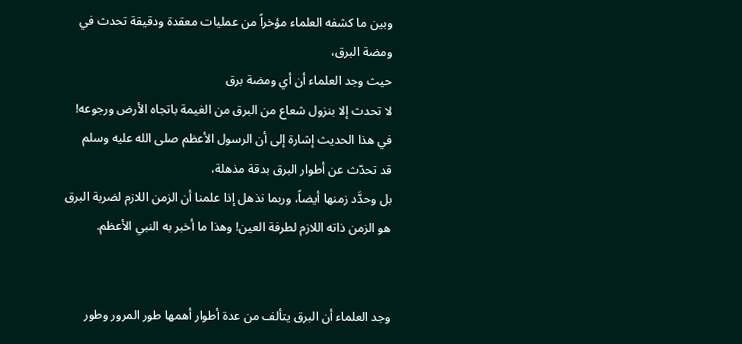وبين ما كشفه العلماء مؤخراً من عمليات معقدة ودقيقة تحدث في ومضة البرق،
حيث وجد العلماء أن أي ومضة برق
لا تحدث إلا بنزول شعاع من البرق من الغيمة باتجاه الأرض ورجوعه!
في هذا الحديث إشارة إلى أن الرسول الأعظم صلى الله عليه وسلم
قد تحدّث عن أطوار البرق بدقة مذهلة،
بل وحدَّد زمنها أيضاً، وربما نذهل إذا علمنا أن الزمن اللازم لضربة البرق
هو الزمن ذاته اللازم لطرفة العين! وهذا ما أخبر به النبي الأعظم.


وجد العلماء أن البرق يتألف من عدة أطوار أهمها طور المرور وطور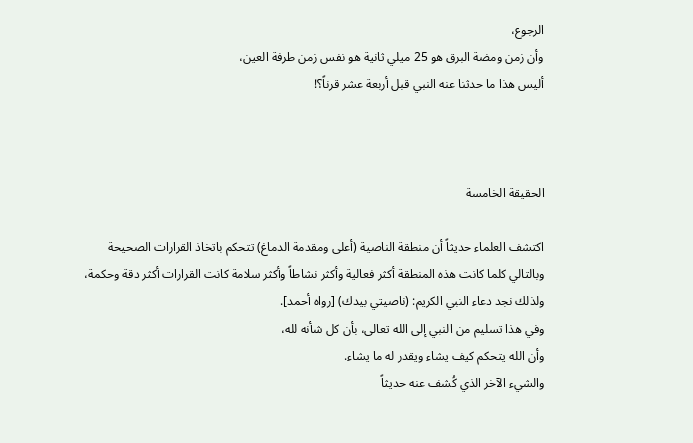الرجوع،
وأن زمن ومضة البرق هو 25 ميلي ثانية هو نفس زمن طرفة العين،
أليس هذا ما حدثنا عنه النبي قبل أربعة عشر قرناً؟!



الحقيقة الخامسة

اكتشف العلماء حديثاً أن منطقة الناصية (أعلى ومقدمة الدماغ) تتحكم باتخاذ القرارات الصحيحة
وبالتالي كلما كانت هذه المنطقة أكثر فعالية وأكثر نشاطاً وأكثر سلامة كانت القرارات أكثر دقة وحكمة،
ولذلك نجد دعاء النبي الكريم: (ناصيتي بيدك) [رواه أحمد].
وفي هذا تسليم من النبي إلى الله تعالى، بأن كل شأنه لله،
وأن الله يتحكم كيف يشاء ويقدر له ما يشاء.
والشيء الآخر الذي كُشف عنه حديثاً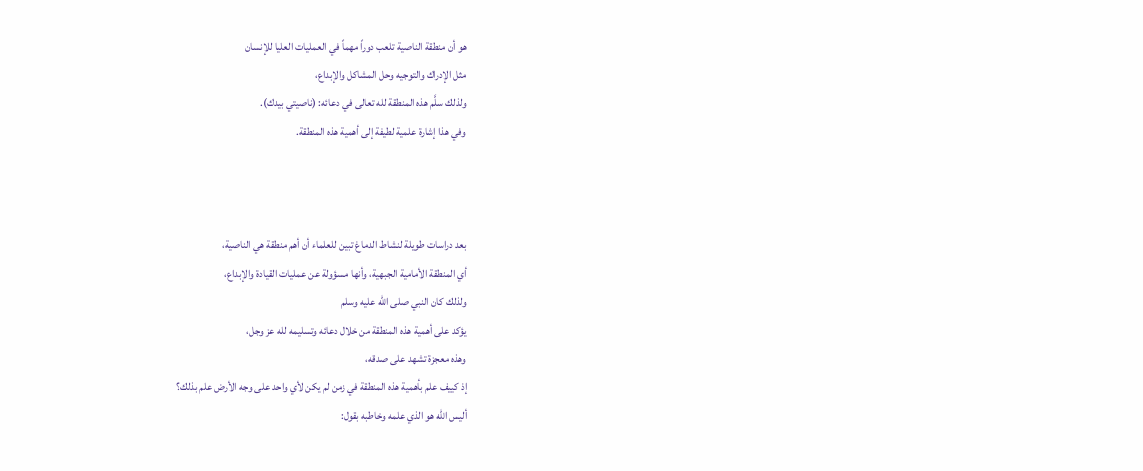هو أن منطقة الناصية تلعب دوراً مهماً في العمليات العليا للإنسان
مثل الإدراك والتوجيه وحل المشاكل والإبداع،
ولذلك سلَّم هذه المنطقة لله تعالى في دعائه: (ناصيتي بيدك).
وفي هذا إشارة علمية لطيفة إلى أهمية هذه المنطقة.



بعد دراسات طويلة لنشاط الدماغ تبين للعلماء أن أهم منطقة هي الناصية،
أي المنطقة الأمامية الجبهية، وأنها مسؤولة عن عمليات القيادة والإبداع،
ولذلك كان النبي صلى الله عليه وسلم
يؤكد على أهمية هذه المنطقة من خلال دعائه وتسليمه لله عز وجل،
وهذه معجزة تشهد على صدقه،
إذ كييف علم بأهمية هذه المنطقة في زمن لم يكن لأي واحد على وجه الأرض علم بذلك؟
أليس الله هو الذي علمه وخاطبه بقول: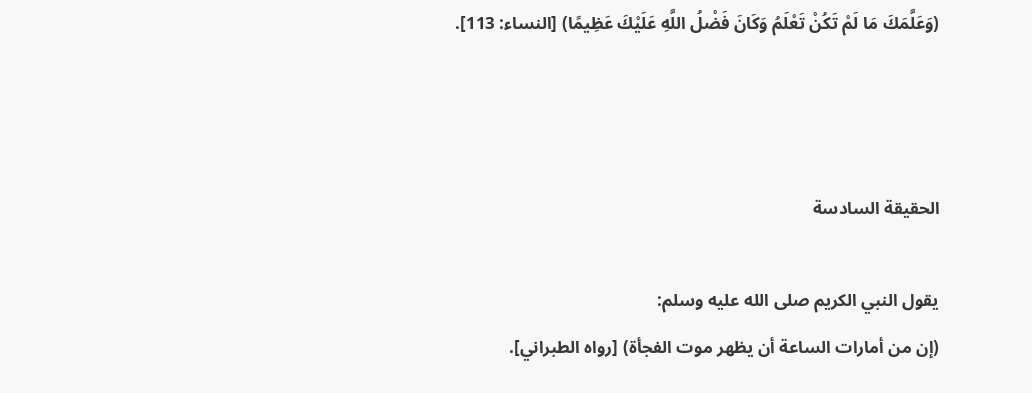(وَعَلَّمَكَ مَا لَمْ تَكُنْ تَعْلَمُ وَكَانَ فَضْلُ اللَّهِ عَلَيْكَ عَظِيمًا) [النساء: 113].



الحقيقة السادسة

يقول النبي الكريم صلى الله عليه وسلم:
(إن من أمارات الساعة أن يظهر موت الفجأة) [رواه الطبراني].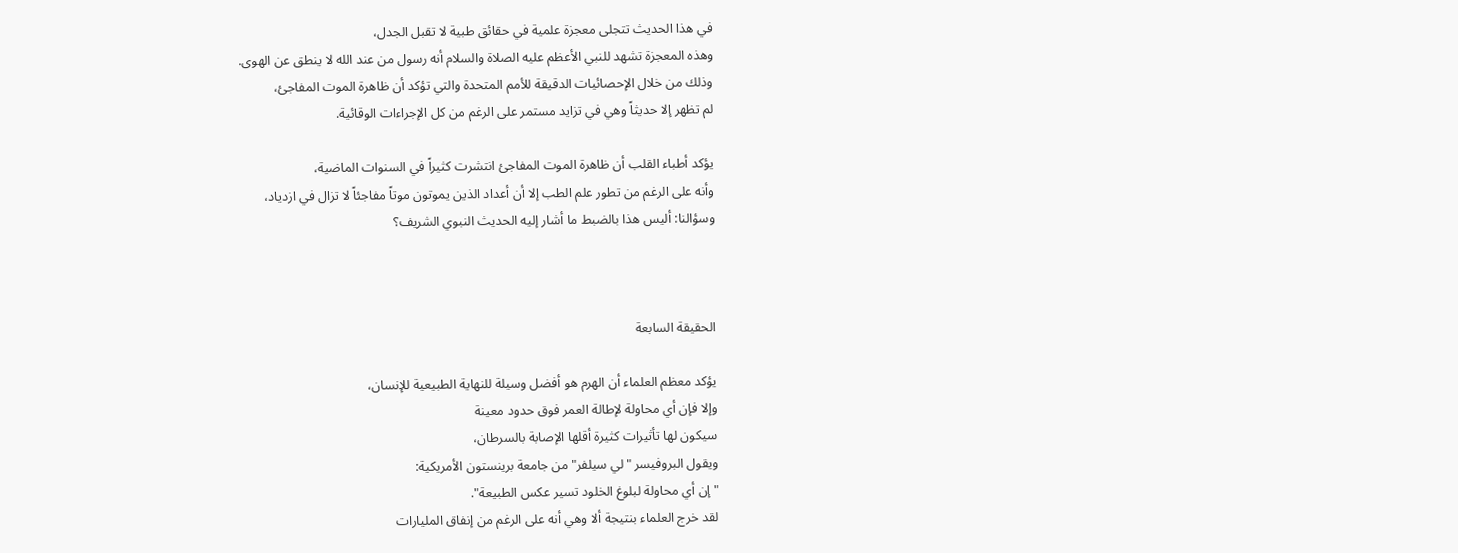في هذا الحديث تتجلى معجزة علمية في حقائق طبية لا تقبل الجدل،
وهذه المعجزة تشهد للنبي الأعظم عليه الصلاة والسلام أنه رسول من عند الله لا ينطق عن الهوى.
وذلك من خلال الإحصائيات الدقيقة للأمم المتحدة والتي تؤكد أن ظاهرة الموت المفاجئ،
لم تظهر إلا حديثاً وهي في تزايد مستمر على الرغم من كل الإجراءات الوقائية.

يؤكد أطباء القلب أن ظاهرة الموت المفاجئ انتشرت كثيراً في السنوات الماضية،
وأنه على الرغم من تطور علم الطب إلا أن أعداد الذين يموتون موتاً مفاجئاً لا تزال في ازدياد،
وسؤالنا: أليس هذا بالضبط ما أشار إليه الحديث النبوي الشريف؟



الحقيقة السابعة

يؤكد معظم العلماء أن الهرم هو أفضل وسيلة للنهاية الطبيعية للإنسان،
وإلا فإن أي محاولة لإطالة العمر فوق حدود معينة
سيكون لها تأثيرات كثيرة أقلها الإصابة بالسرطان،
ويقول البروفيسر "لي سيلفر" من جامعة برينستون الأمريكية:
"إن أي محاولة لبلوغ الخلود تسير عكس الطبيعة".
لقد خرج العلماء بنتيجة ألا وهي أنه على الرغم من إنفاق المليارات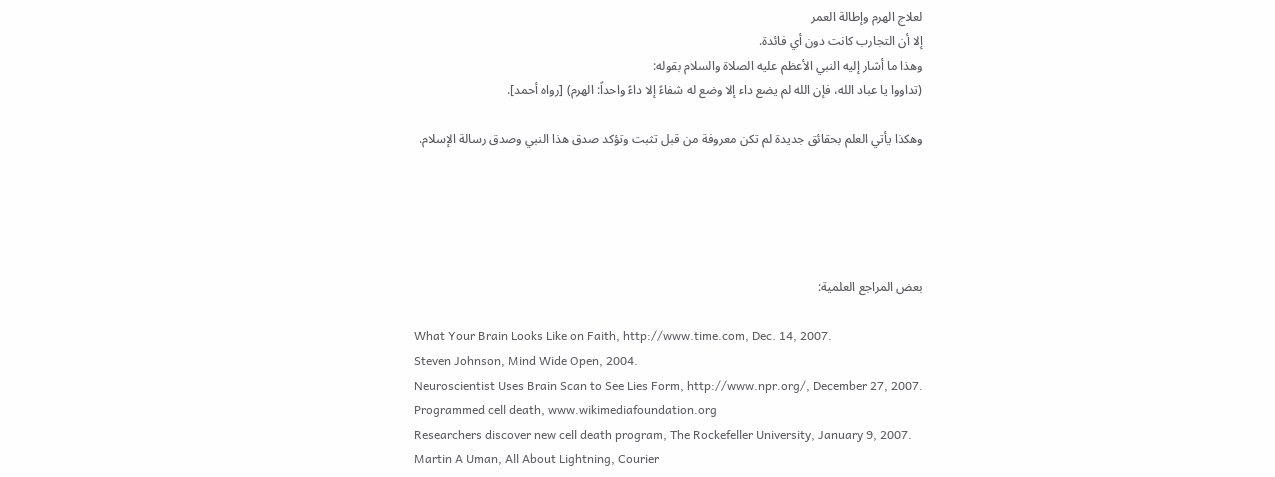لعلاج الهرم وإطالة العمر
إلا أن التجارب كانت دون أي فائدة.
وهذا ما أشار إليه النبي الأعظم عليه الصلاة والسلام بقوله:
(تداووا يا عباد الله، فإن الله لم يضع داء إلا وضع له شفاءً إلا داءً واحداً: الهرم) [رواه أحمد].

وهكذا يأتي العلم بحقائق جديدة لم تكن معروفة من قبل تثبت وتؤكد صدق هذا النبي وصدق رسالة الإسلام.





بعض المراجع العلمية:

What Your Brain Looks Like on Faith, http://www.time.com, Dec. 14, 2007.
Steven Johnson, Mind Wide Open, 2004.
Neuroscientist Uses Brain Scan to See Lies Form, http://www.npr.org/, December 27, 2007.
Programmed cell death, www.wikimediafoundation.org
Researchers discover new cell death program, The Rockefeller University, January 9, 2007.
Martin A Uman, All About Lightning, Courier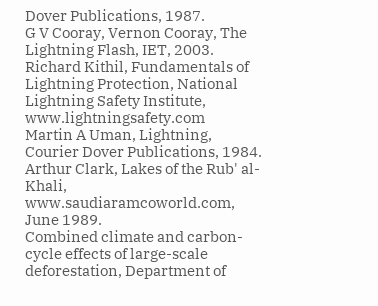Dover Publications, 1987.
G V Cooray, Vernon Cooray, The Lightning Flash, IET, 2003.
Richard Kithil, Fundamentals of Lightning Protection, National Lightning Safety Institute, www.lightningsafety.com
Martin A Uman, Lightning, Courier Dover Publications, 1984.
Arthur Clark, Lakes of the Rub' al-Khali, www.saudiaramcoworld.com, June 1989.
Combined climate and carbon-cycle effects of large-scale deforestation, Department of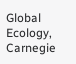Global Ecology, Carnegie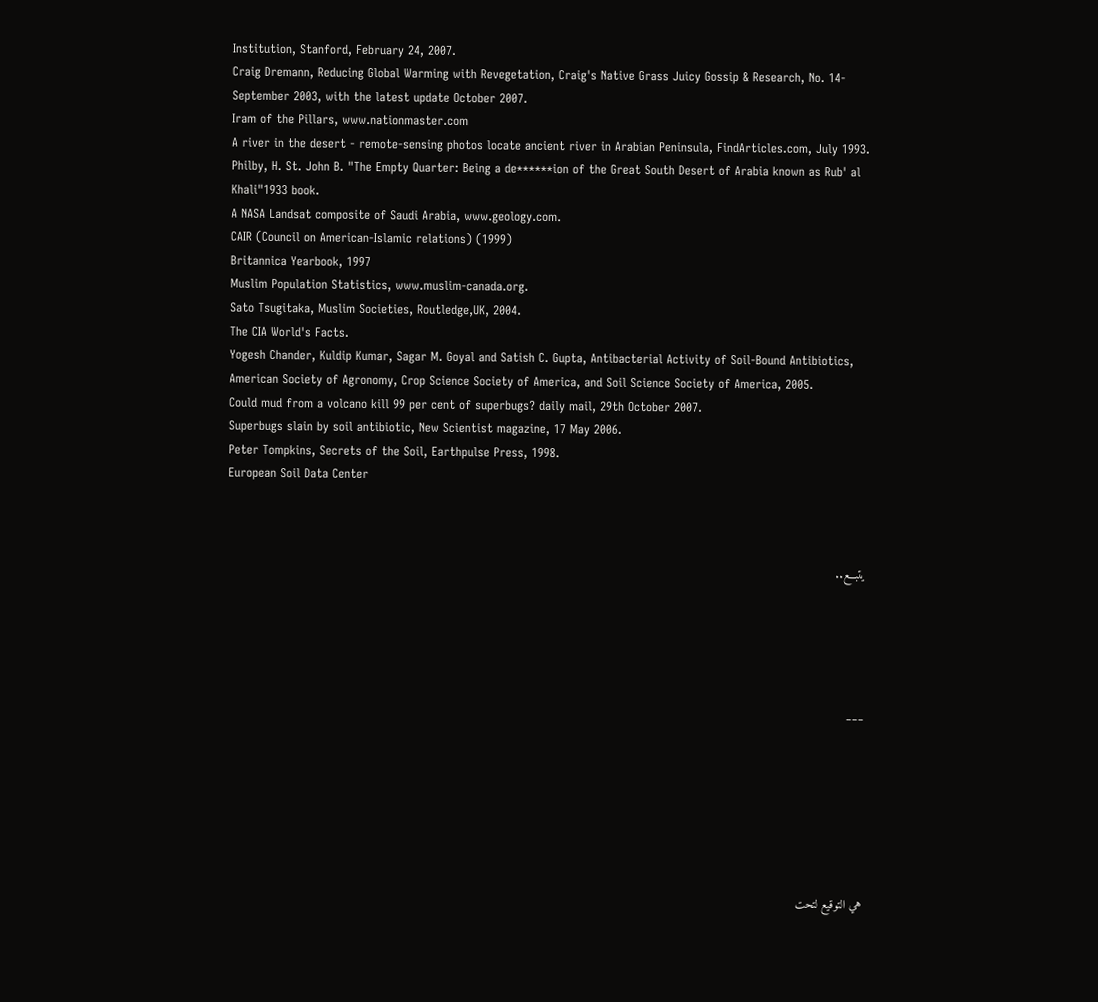Institution, Stanford, February 24, 2007.
Craig Dremann, Reducing Global Warming with Revegetation, Craig's Native Grass Juicy Gossip & Research, No. 14- September 2003, with the latest update October 2007.
Iram of the Pillars, www.nationmaster.com
A river in the desert - remote-sensing photos locate ancient river in Arabian Peninsula, FindArticles.com, July 1993.
Philby, H. St. John B. "The Empty Quarter: Being a de******ion of the Great South Desert of Arabia known as Rub' al Khali"1933 book.
A NASA Landsat composite of Saudi Arabia, www.geology.com.
CAIR (Council on American-Islamic relations) (1999)
Britannica Yearbook, 1997
Muslim Population Statistics, www.muslim-canada.org.
Sato Tsugitaka, Muslim Societies, Routledge,UK, 2004.
The CIA World's Facts.
Yogesh Chander, Kuldip Kumar, Sagar M. Goyal and Satish C. Gupta, Antibacterial Activity of Soil-Bound Antibiotics, American Society of Agronomy, Crop Science Society of America, and Soil Science Society of America, 2005.
Could mud from a volcano kill 99 per cent of superbugs? daily mail, 29th October 2007.
Superbugs slain by soil antibiotic, New Scientist magazine, 17 May 2006.
Peter Tompkins, Secrets of the Soil, Earthpulse Press, 1998.
European Soil Data Center



يتبـــع..





___







هي التوقيع لتحت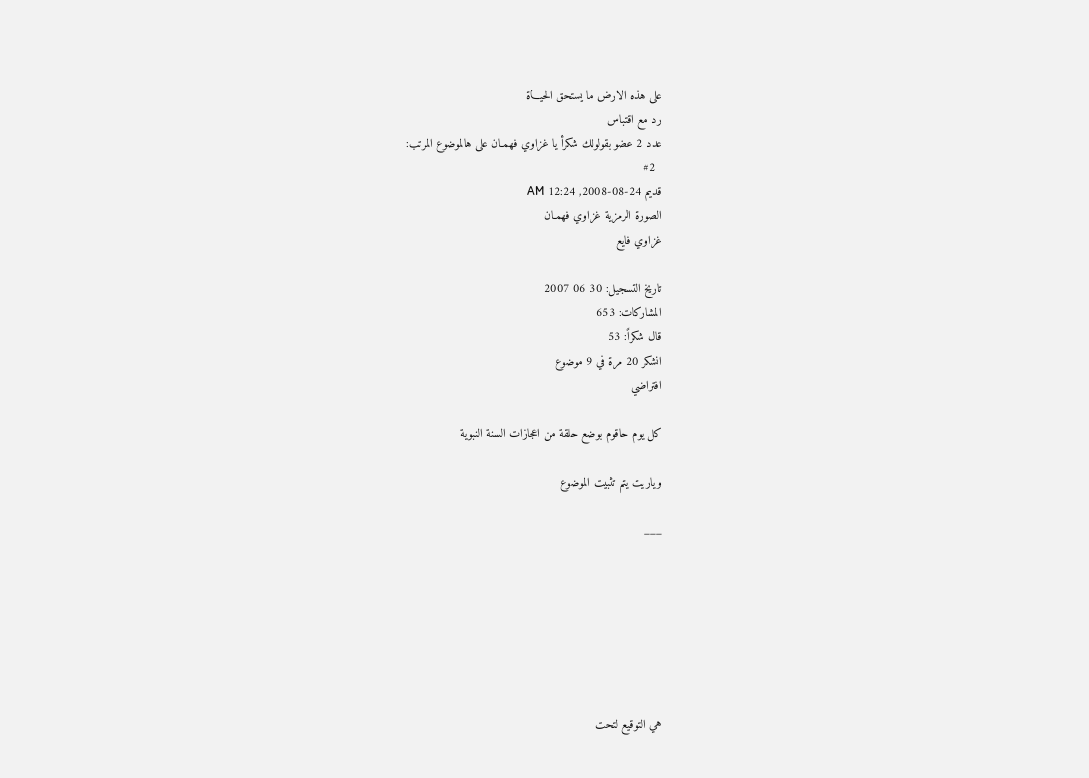على هذه الارض ما يستحق الحيـــاة
رد مع اقتباس
عدد 2 عضو بقولولك شكرأ يا غزاوي فهمـان على هالموضوع المرتب:
  #2
قديم 24-08-2008, 12:24 AM
الصورة الرمزية غزاوي فهمـان
غزاوي فايع

تاريخ التسجيل: 30 06 2007
المشاركات: 653
قال شكراً: 53
انشكر 20 مرة في 9 موضوع
افتراضي

كل يوم حاقوم بوضع حلقة من اعجازات السنة النبوية

وياريت يتم تثبيت الموضوع

___







هي التوقيع لتحت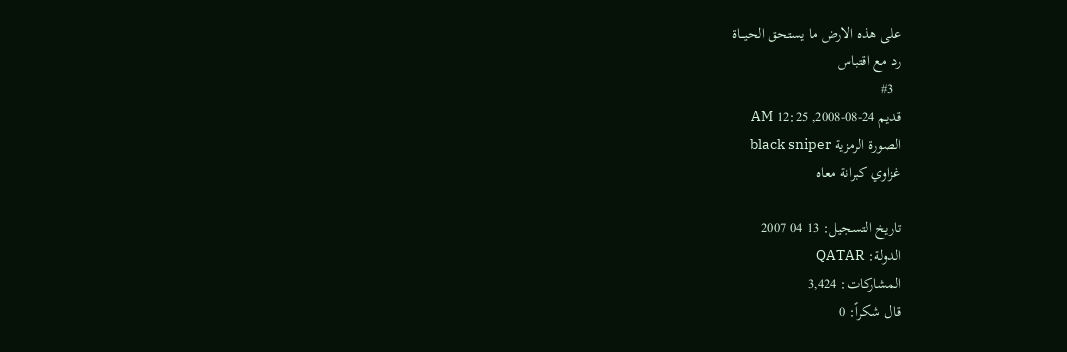على هذه الارض ما يستحق الحيـــاة
رد مع اقتباس
  #3
قديم 24-08-2008, 12:25 AM
الصورة الرمزية black sniper
غزاوي كبرانة معاه

تاريخ التسجيل: 13 04 2007
الدولة: QATAR
المشاركات: 3,424
قال شكراً: 0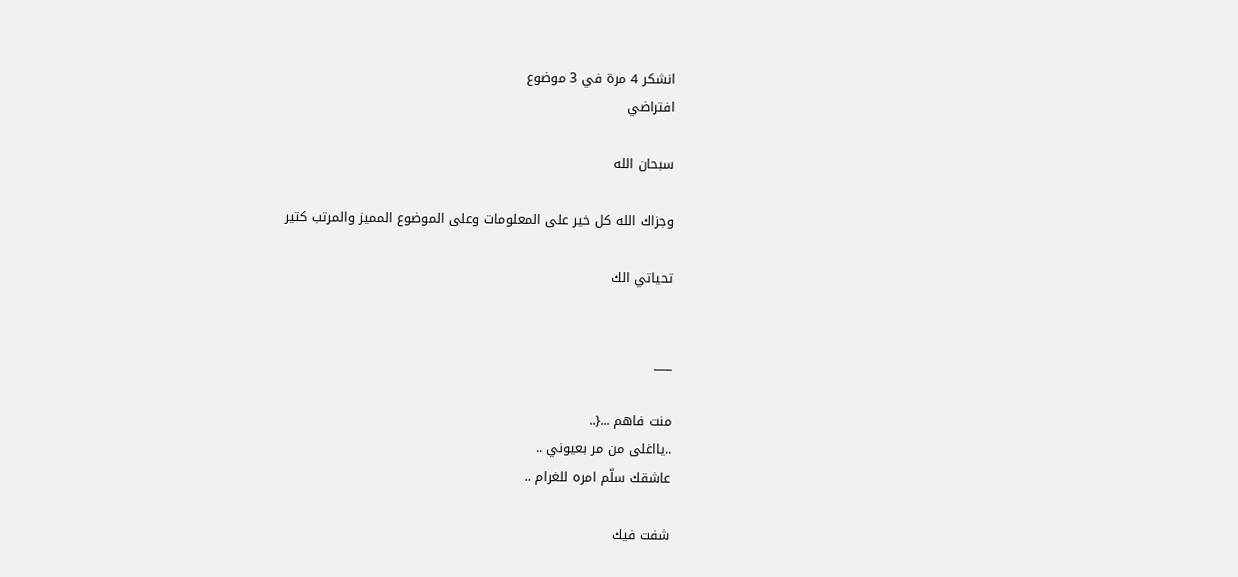انشكر 4 مرة في 3 موضوع
افتراضي

سبحان الله

وجزاك الله كل خير على المعلومات وعلى الموضوع المميز والمرتب كتير

تحياتي الك


___

منت فاهم ...{..
..يااغلى من مر بعيوني ..
عاشقك سلّم امره للغرام ..

شفت فيك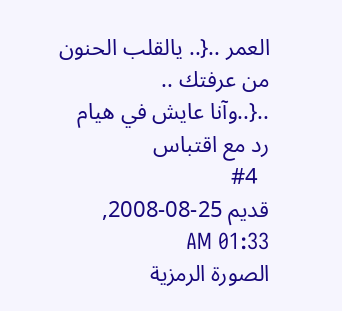العمر ..{.. يالقلب الحنون
من عرفتك ..
..{..وآنا عايش في هيام
رد مع اقتباس
  #4
قديم 25-08-2008, 01:33 AM
الصورة الرمزية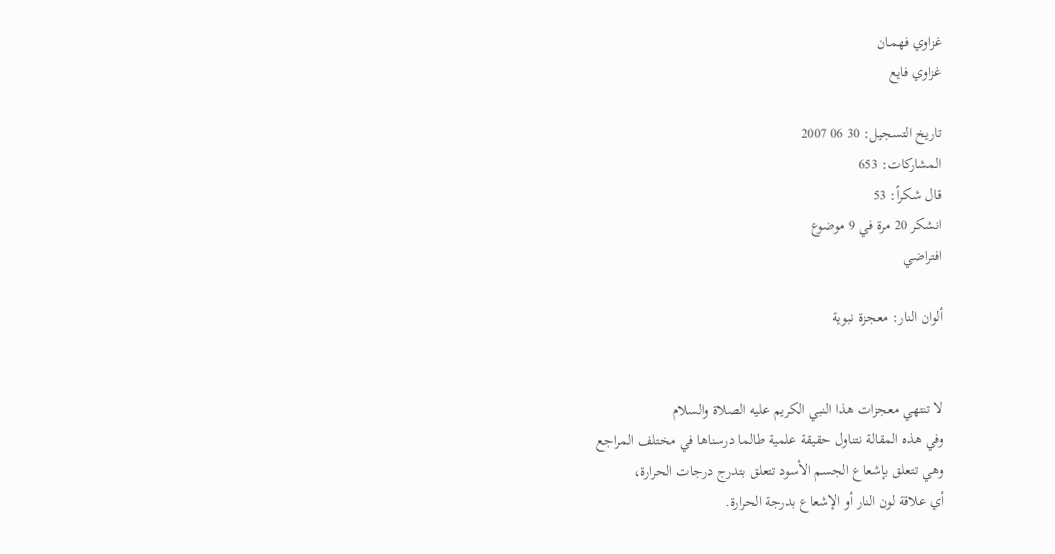غزاوي فهمـان
غزاوي فايع

تاريخ التسجيل: 30 06 2007
المشاركات: 653
قال شكراً: 53
انشكر 20 مرة في 9 موضوع
افتراضي

ألوان النار: معجزة نبوية


لا تنتهي معجزات هذا النبي الكريم عليه الصلاة والسلام
وفي هذه المقالة نتناول حقيقة علمية طالما درسناها في مختلف المراجع
وهي تتعلق بإشعاع الجسم الأسود تتعلق بتدرج درجات الحرارة،
أي علاقة لون النار أو الإشعاع بدرجة الحرارة.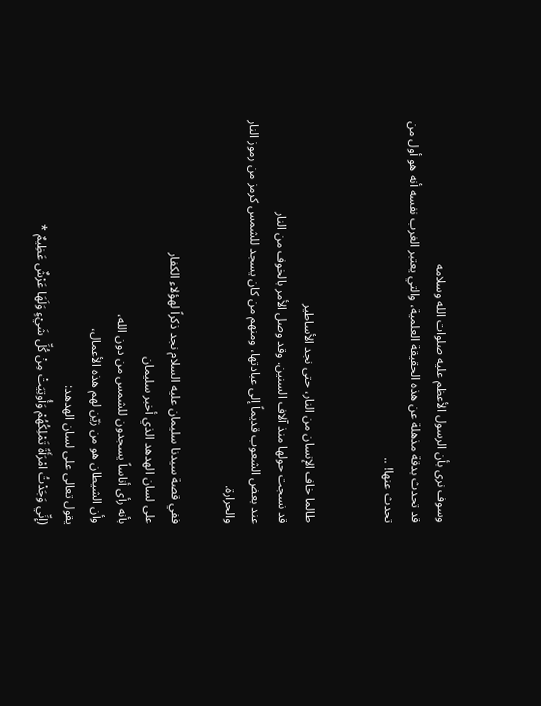وسوف نرى بأن الرسول الأعظم عليه صلوات الله وسلامه
قد تحدث بدقة مذهلة عن هذه الحقيقة العلمية، والتي يعتبر الغرب نفسه أنه هو أول من تحدث عنها! ..


طالما خاف الإنسان من النار، حتى نجد الأساطير
قد نسجت حولها منذ آلاف السنين. وقد وصل الأمر بالخوف من النار
عند بعض الشعوب قديماً إلى عبادتها، ومنهم من كان يسجد للشمس كرمز من رموز النار والحرارة.

ففي قصة سيدنا سليمان عليه السلام نجد ذكراً لهؤلاء الكفار
على لسان الهدهد الذي أخبر سليمان
بأنه رأى أناساً يسجدون للشمس من دون الله،
وأن الشيطان هو من زيّن لهم هذه الأعمال،
يقول تعالى على لسان الهدهد:
(إِنِّي وَجَدْتُ امْرَأَةً تَمْلِكُهُمْ وَأُوتِيَتْ مِنْ كُلِّ شَيْءٍ وَلَهَا عَرْشٌ عَظِيمٌ *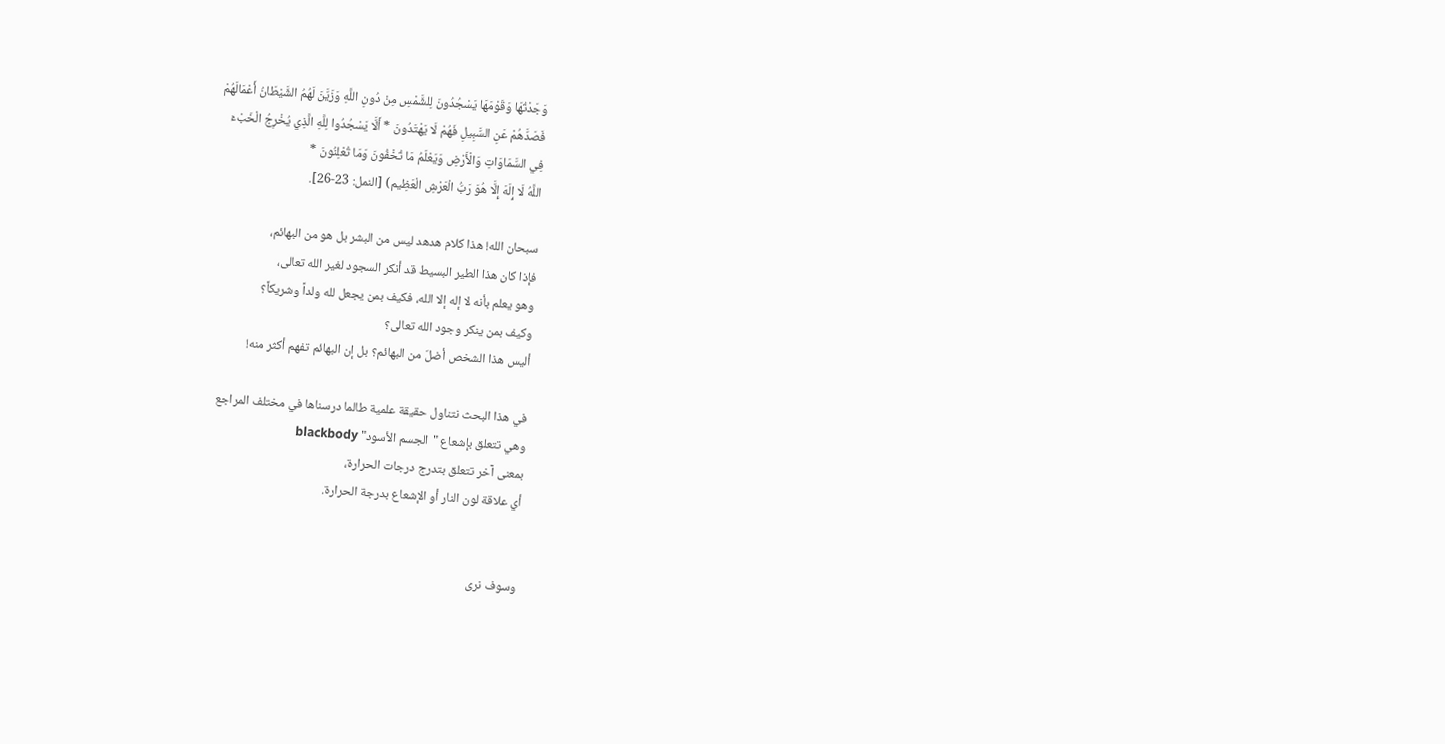وَجَدْتُهَا وَقَوْمَهَا يَسْجُدُونَ لِلشَّمْسِ مِنْ دُونِ اللَّهِ وَزَيَّنَ لَهُمُ الشَّيْطَانُ أَعْمَالَهُمْ
فَصَدَّهُمْ عَنِ السَّبِيلِ فَهُمْ لَا يَهْتَدُونَ * أَلَّا يَسْجُدُوا لِلَّهِ الَّذِي يُخْرِجُ الْخَبْءَ
فِي السَّمَاوَاتِ وَالْأَرْضِ وَيَعْلَمُ مَا تُخْفُونَ وَمَا تُعْلِنُونَ *
اللَّهُ لَا إِلَهَ إِلَّا هُوَ رَبُّ الْعَرْشِ الْعَظِيم) [النمل: 23-26].

سبحان الله! هذا كلام هدهد ليس من البشر بل هو من البهائم،
فإذا كان هذا الطير البسيط قد أنكر السجود لغير الله تعالى،
وهو يعلم بأنه لا إله إلا الله، فكيف بمن يجعل لله ولداً وشريكاً؟
وكيف بمن ينكر وجود الله تعالى؟
أليس هذا الشخص أضلّ من البهائم؟ بل إن البهائم تفهم أكثر منه!

في هذا البحث نتناول حقيقة علمية طالما درسناها في مختلف المراجع
وهي تتعلق بإشعاع "الجسم الأسود" blackbody
بمعنى آخر تتعلق بتدرج درجات الحرارة،
أي علاقة لون النار أو الإشعاع بدرجة الحرارة.


وسوف نرى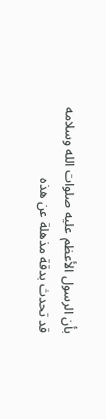بأن الرسول الأعظم عليه صلوات الله وسلامه
قد تحدث بدقة مذهلة عن هذه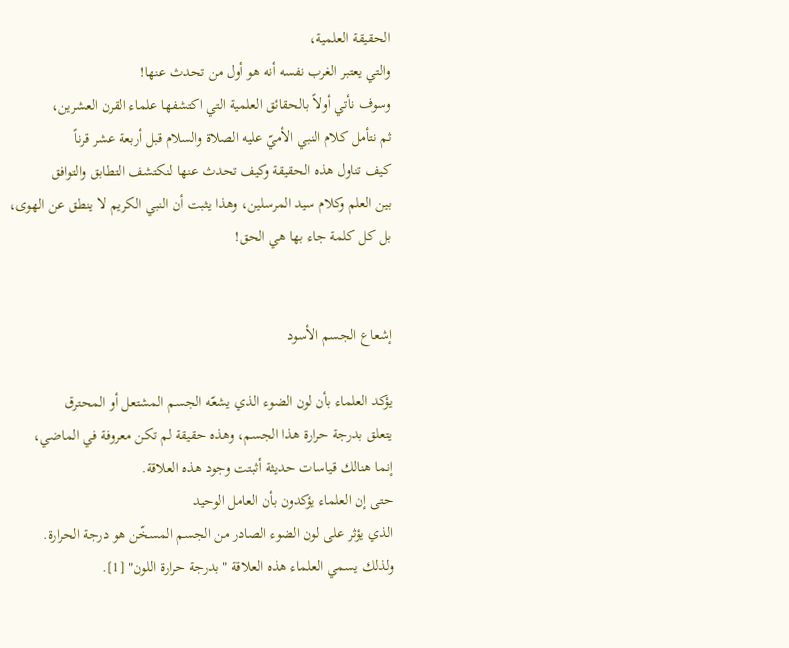الحقيقة العلمية،
والتي يعتبر الغرب نفسه أنه هو أول من تحدث عنها!
وسوف نأتي أولاً بالحقائق العلمية التي اكتشفها علماء القرن العشرين،
ثم نتأمل كلام النبي الأميّ عليه الصلاة والسلام قبل أربعة عشر قرناً
كيف تناول هذه الحقيقة وكيف تحدث عنها لنكتشف التطابق والتوافق
بين العلم وكلام سيد المرسلين، وهذا يثبت أن النبي الكريم لا ينطق عن الهوى،
بل كل كلمة جاء بها هي الحق!


إشعاع الجسم الأسود

يؤكد العلماء بأن لون الضوء الذي يشعّه الجسم المشتعل أو المحترق
يتعلق بدرجة حرارة هذا الجسم، وهذه حقيقة لم تكن معروفة في الماضي،
إنما هنالك قياسات حديثة أثبتت وجود هذه العلاقة.
حتى إن العلماء يؤكدون بأن العامل الوحيد
الذي يؤثر على لون الضوء الصادر من الجسم المسخّن هو درجة الحرارة.
ولذلك يسمي العلماء هذه العلاقة "بدرجة حرارة اللون" [1].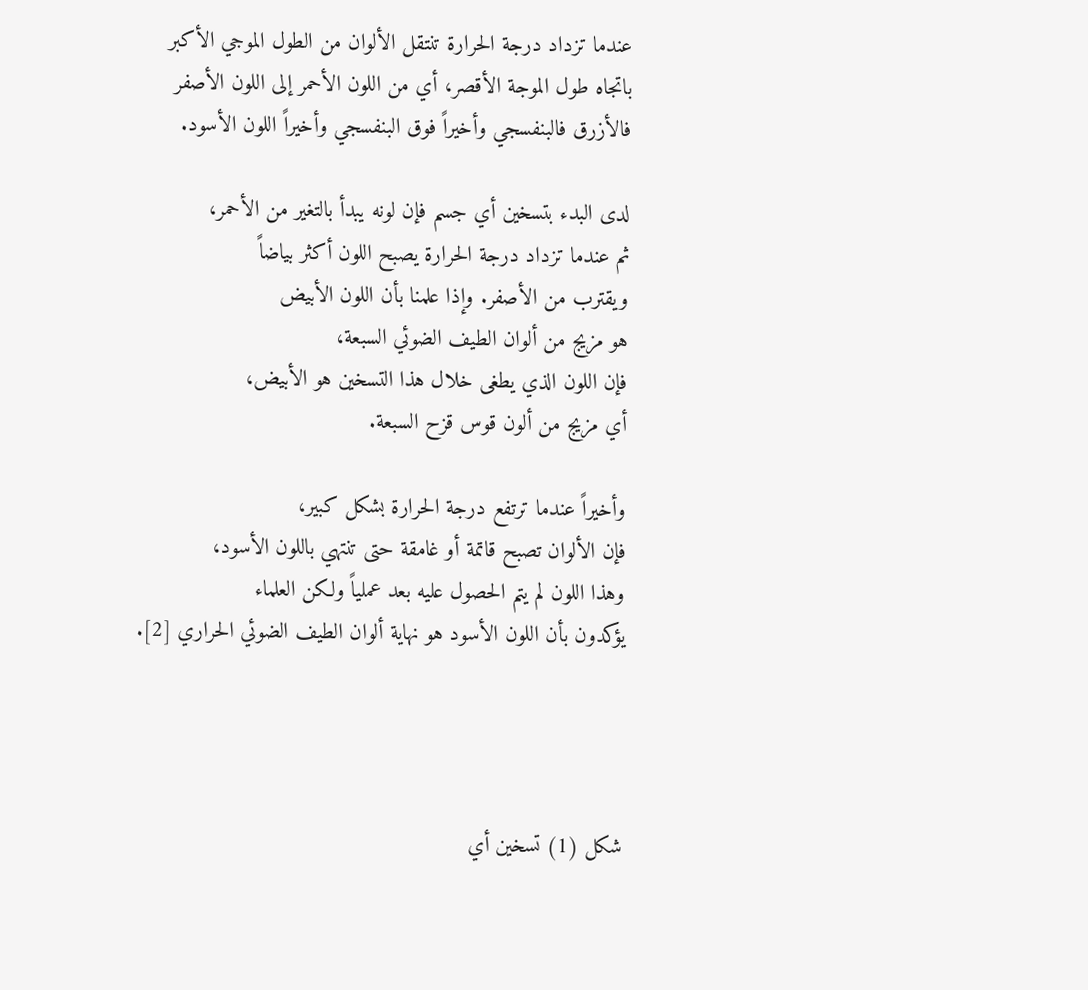عندما تزداد درجة الحرارة تنتقل الألوان من الطول الموجي الأكبر
باتجاه طول الموجة الأقصر، أي من اللون الأحمر إلى اللون الأصفر
فالأزرق فالبنفسجي وأخيراً فوق البنفسجي وأخيراً اللون الأسود.

لدى البدء بتسخين أي جسم فإن لونه يبدأ بالتغير من الأحمر،
ثم عندما تزداد درجة الحرارة يصبح اللون أكثر بياضاً
ويقترب من الأصفر. وإذا علمنا بأن اللون الأبيض
هو مزيج من ألوان الطيف الضوئي السبعة،
فإن اللون الذي يطغى خلال هذا التسخين هو الأبيض،
أي مزيج من ألون قوس قزح السبعة.

وأخيراً عندما ترتفع درجة الحرارة بشكل كبير،
فإن الألوان تصبح قاتمة أو غامقة حتى تنتهي باللون الأسود،
وهذا اللون لم يتم الحصول عليه بعد عملياً ولكن العلماء
يؤكدون بأن اللون الأسود هو نهاية ألوان الطيف الضوئي الحراري [2].




شكل (1) تسخين أي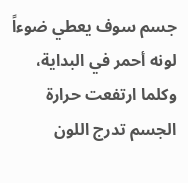جسم سوف يعطي ضوءاً لونه أحمر في البداية،
وكلما ارتفعت حرارة الجسم تدرج اللون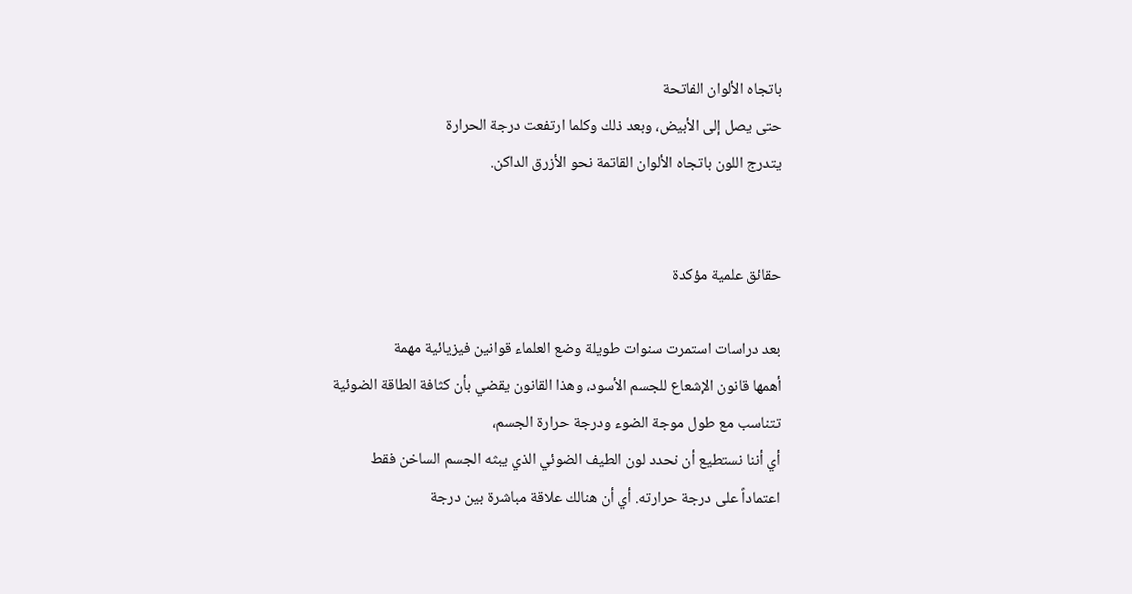باتجاه الألوان الفاتحة
حتى يصل إلى الأبيض، وبعد ذلك وكلما ارتفعت درجة الحرارة
يتدرج اللون باتجاه الألوان القاتمة نحو الأزرق الداكن.


حقائق علمية مؤكدة

بعد دراسات استمرت سنوات طويلة وضع العلماء قوانين فيزيائية مهمة
أهمها قانون الإشعاع للجسم الأسود، وهذا القانون يقضي بأن كثافة الطاقة الضوئية
تتناسب مع طول موجة الضوء ودرجة حرارة الجسم،
أي أننا نستطيع أن نحدد لون الطيف الضوئي الذي يبثه الجسم الساخن فقط
اعتماداً على درجة حرارته. أي أن هنالك علاقة مباشرة بين درجة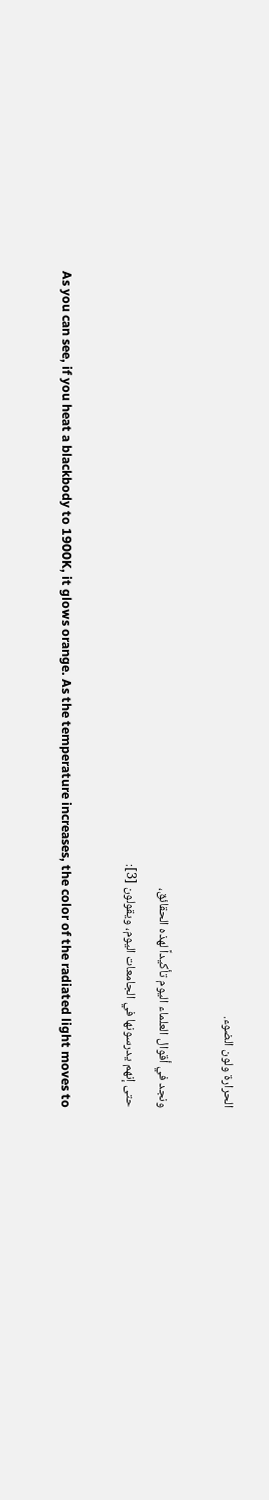الحرارة ولون الضوء.

ونجد في أقوال العلماء اليوم تأكيداً لهذه الحقائق،
حتى إنهم يدرسونها في الجامعات اليوم، ويقولون [3]:

As you can see, if you heat a blackbody to 1900K, it glows orange. As the temperature increases, the color of the radiated light moves to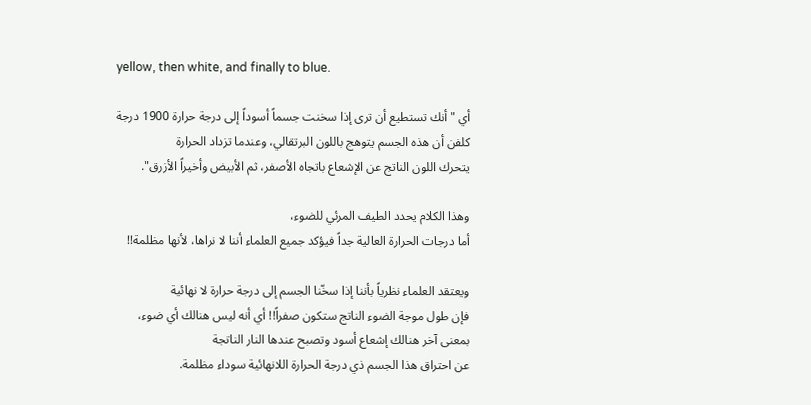yellow, then white, and finally to blue.

أي " أنك تستطيع أن ترى إذا سخنت جسماً أسوداً إلى درجة حرارة 1900 درجة
كلفن أن هذه الجسم يتوهج باللون البرتقالي، وعندما تزداد الحرارة
يتحرك اللون الناتج عن الإشعاع باتجاه الأصفر، ثم الأبيض وأخيراً الأزرق".

وهذا الكلام يحدد الطيف المرئي للضوء،
أما درجات الحرارة العالية جداً فيؤكد جميع العلماء أننا لا نراها، لأنها مظلمة!!

ويعتقد العلماء نظرياً بأننا إذا سخّنا الجسم إلى درجة حرارة لا نهائية
فإن طول موجة الضوء الناتج ستكون صفراً!! أي أنه ليس هنالك أي ضوء،
بمعنى آخر هنالك إشعاع أسود وتصبح عندها النار الناتجة
عن احتراق هذا الجسم ذي درجة الحرارة اللانهائية سوداء مظلمة.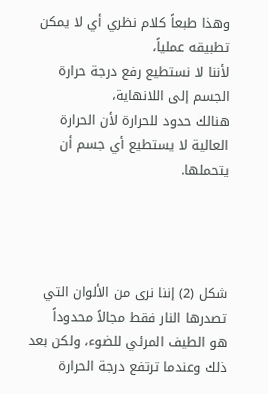وهذا طبعاً كلام نظري أي لا يمكن تطبيقه عملياً،
لأننا لا نستطيع رفع درجة حرارة الجسم إلى اللانهاية،
هنالك حدود للحرارة لأن الحرارة العالية لا يستطيع أي جسم أن يتحملها.




شكل (2) إننا نرى من الألوان التي تصدرها النار فقط مجالاً محدوداً
هو الطيف المرئي للضوء، ولكن بعد ذلك وعندما ترتفع درجة الحرارة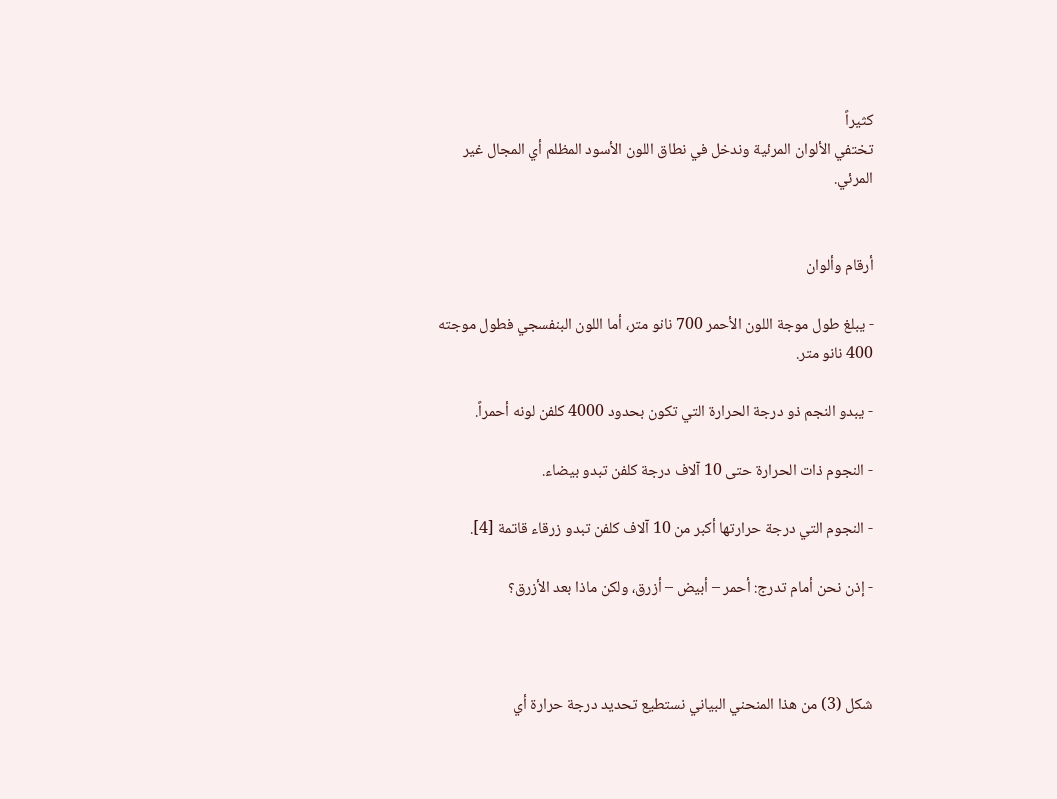كثيراً
تختفي الألوان المرئية وندخل في نطاق اللون الأسود المظلم أي المجال غير المرئي.


أرقام وألوان

- يبلغ طول موجة اللون الأحمر 700 نانو متر، أما اللون البنفسجي فطول موجته 400 نانو متر.

- يبدو النجم ذو درجة الحرارة التي تكون بحدود 4000 كلفن لونه أحمراً.

- النجوم ذات الحرارة حتى 10 آلاف درجة كلفن تبدو بيضاء.

- النجوم التي درجة حرارتها أكبر من 10 آلاف كلفن تبدو زرقاء قاتمة [4].

- إذن نحن أمام تدرج: أحمر – أبيض – أزرق، ولكن ماذا بعد الأزرق؟



شكل (3) من هذا المنحني البياني نستطيع تحديد درجة حرارة أي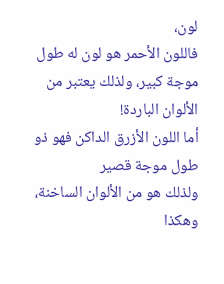لون،
فاللون الأحمر هو لون له طول موجة كبير، ولذلك يعتبر من الألوان الباردة!
أما اللون الأزرق الداكن فهو ذو طول موجة قصير
ولذلك هو من الألوان الساخنة، وهكذا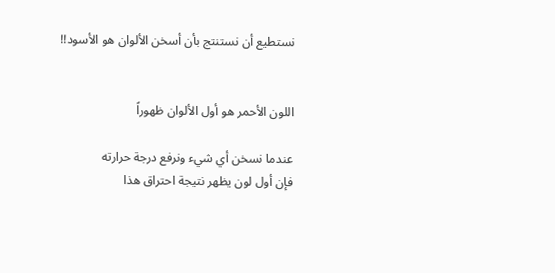نستطيع أن نستنتج بأن أسخن الألوان هو الأسود!!


اللون الأحمر هو أول الألوان ظهوراً

عندما نسخن أي شيء ونرفع درجة حرارته
فإن أول لون يظهر نتيجة احتراق هذا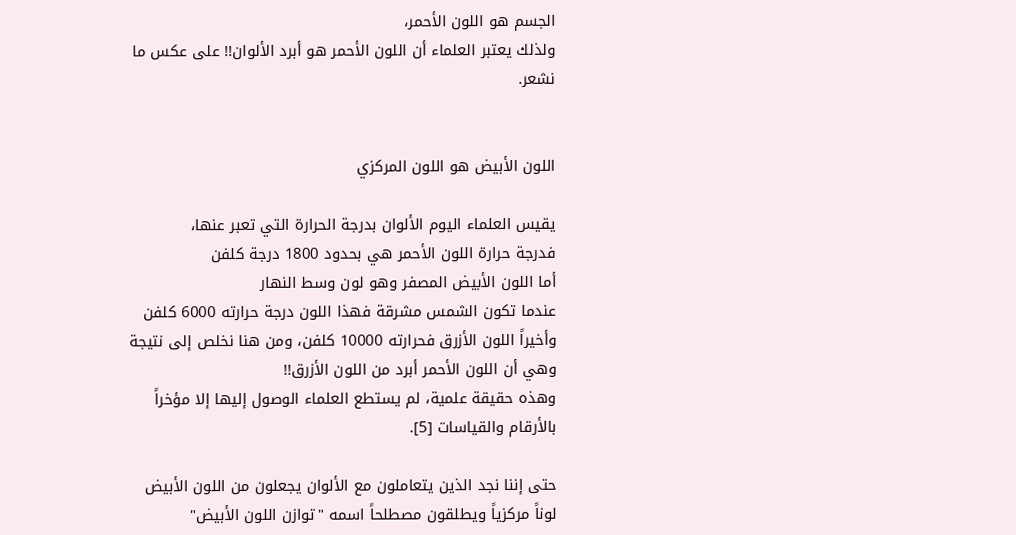الجسم هو اللون الأحمر،
ولذلك يعتبر العلماء أن اللون الأحمر هو أبرد الألوان!! على عكس ما نشعر.


اللون الأبيض هو اللون المركزي

يقيس العلماء اليوم الألوان بدرجة الحرارة التي تعبر عنها،
فدرجة حرارة اللون الأحمر هي بحدود 1800 درجة كلفن
أما اللون الأبيض المصفر وهو لون وسط النهار
عندما تكون الشمس مشرقة فهذا اللون درجة حرارته 6000 كلفن
وأخيراً اللون الأزرق فحرارته 10000 كلفن، ومن هنا نخلص إلى نتيجة
وهي أن اللون الأحمر أبرد من اللون الأزرق!!
وهذه حقيقة علمية، لم يستطع العلماء الوصول إليها إلا مؤخراً بالأرقام والقياسات [5].

حتى إننا نجد الذين يتعاملون مع الألوان يجعلون من اللون الأبيض
لوناً مركزياً ويطلقون مصطلحاً اسمه "توازن اللون الأبيض"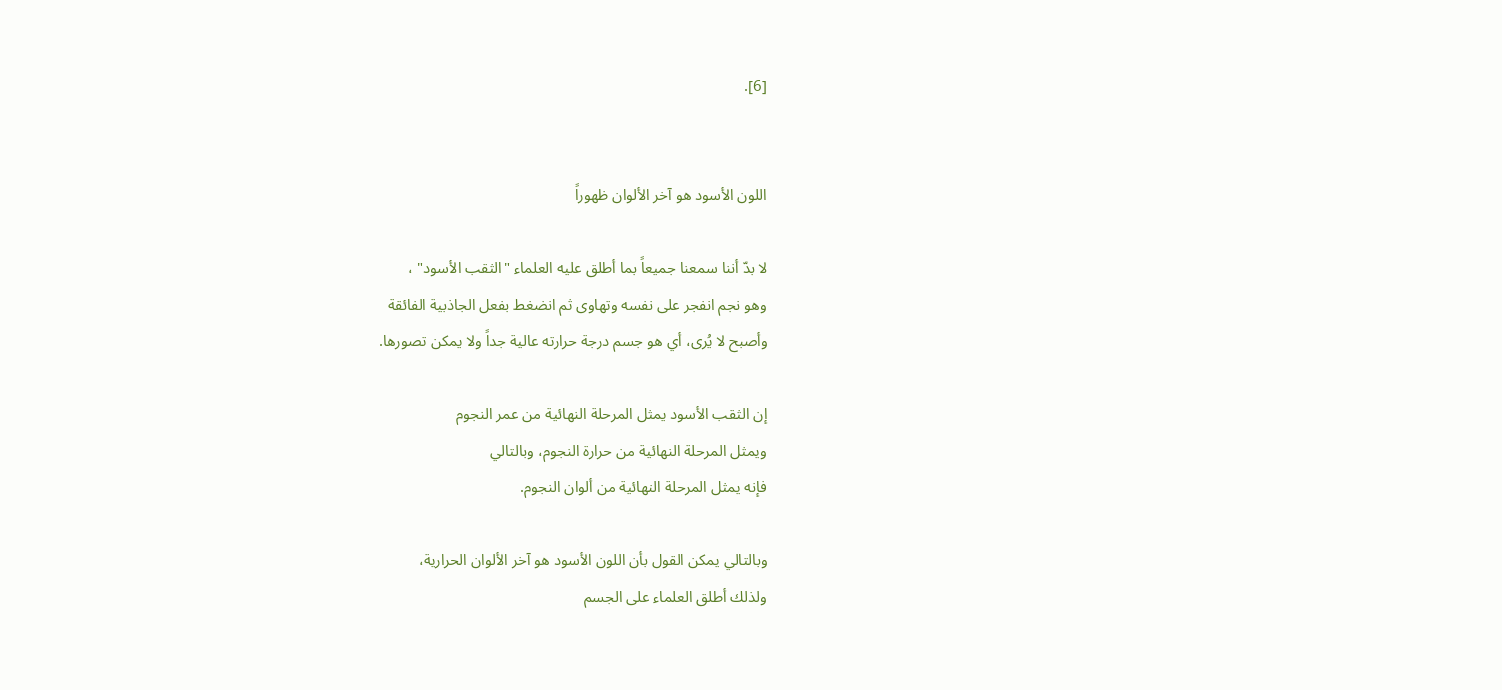[6].


اللون الأسود هو آخر الألوان ظهوراً

لا بدّ أننا سمعنا جميعاً بما أطلق عليه العلماء "الثقب الأسود" ،
وهو نجم انفجر على نفسه وتهاوى ثم انضغط بفعل الجاذبية الفائقة
وأصبح لا يُرى، أي هو جسم درجة حرارته عالية جداً ولا يمكن تصورها.

إن الثقب الأسود يمثل المرحلة النهائية من عمر النجوم
ويمثل المرحلة النهائية من حرارة النجوم، وبالتالي
فإنه يمثل المرحلة النهائية من ألوان النجوم.

وبالتالي يمكن القول بأن اللون الأسود هو آخر الألوان الحرارية،
ولذلك أطلق العلماء على الجسم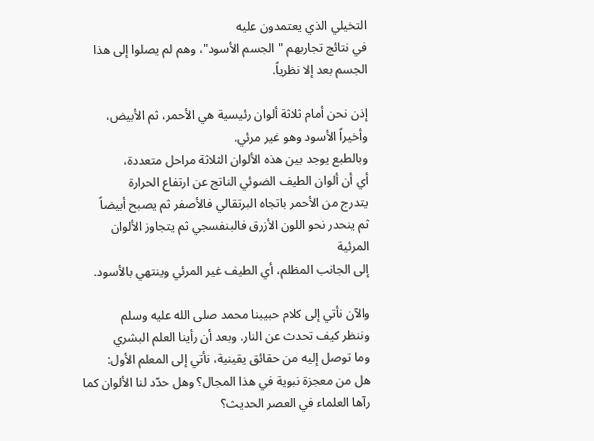التخيلي الذي يعتمدون عليه
في نتائج تجاربهم "الجسم الأسود"، وهم لم يصلوا إلى هذا الجسم بعد إلا نظرياً.

إذن نحن أمام ثلاثة ألوان رئيسية هي الأحمر، ثم الأبيض، وأخيراً الأسود وهو غير مرئي.
وبالطبع يوجد بين هذه الألوان الثلاثة مراحل متعددة،
أي أن ألوان الطيف الضوئي الناتج عن ارتفاع الحرارة
يتدرج من الأحمر باتجاه البرتقالي فالأصفر ثم يصبح أبيضاً
ثم ينحدر نحو اللون الأزرق فالبنفسجي ثم يتجاوز الألوان المرئية
إلى الجانب المظلم، أي الطيف غير المرئي وينتهي بالأسود.

والآن نأتي إلى كلام حبيبنا محمد صلى الله عليه وسلم
وننظر كيف تحدث عن النار. وبعد أن رأينا العلم البشري
وما توصل إليه من حقائق يقينية، نأتي إلى المعلم الأول:
هل من معجزة نبوية في هذا المجال؟ وهل حدّد لنا الألوان كما رآها العلماء في العصر الحديث؟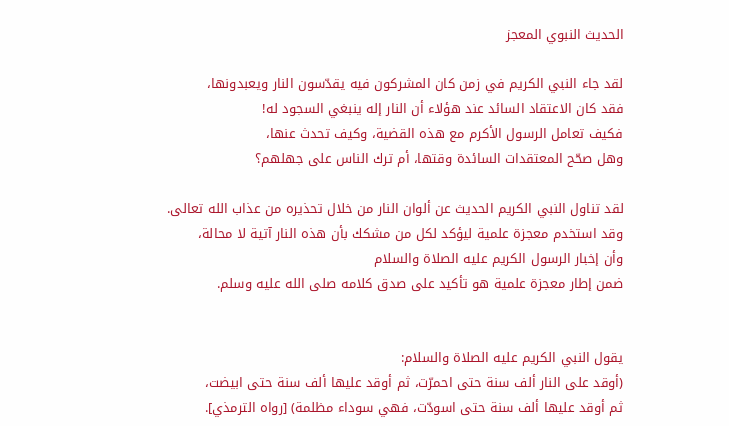الحديث النبوي المعجز

لقد جاء النبي الكريم في زمن كان المشركون فيه يقدّسون النار ويعبدونها،
فقد كان الاعتقاد السائد عند هؤلاء أن النار إله ينبغي السجود له!
فكيف تعامل الرسول الأكرم مع هذه القضية، وكيف تحدث عنها،
وهل صحّح المعتقدات السائدة وقتها، أم ترك الناس على جهلهم؟

لقد تناول النبي الكريم الحديث عن ألوان النار من خلال تحذيره من عذاب الله تعالى.
وقد استخدم معجزة علمية ليؤكد لكل من مشكك بأن هذه النار آتية لا محالة،
وأن إخبار الرسول الكريم عليه الصلاة والسلام
ضمن إطار معجزة علمية هو تأكيد على صدق كلامه صلى الله عليه وسلم.


يقول النبي الكريم عليه الصلاة والسلام:
(أوقد على النار ألف سنة حتى احمرّت، ثم أوقد عليها ألف سنة حتى ابيضت،
ثم أوقد عليها ألف سنة حتى اسودّت، فهي سوداء مظلمة) [رواه الترمذي].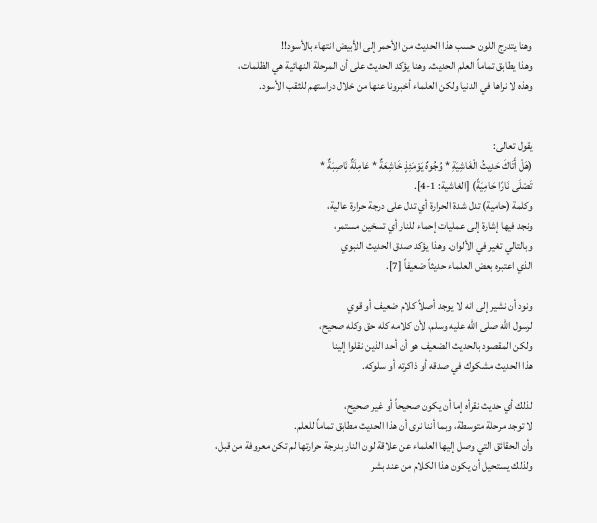وهنا يتدرج اللون حسب هذا الحديث من الأحمر إلى الأبيض انتهاء بالأسود!!
وهذا يطابق تماماً العلم الحديث. وهنا يؤكد الحديث على أن المرحلة النهائية هي الظلمات،
وهذه لا نراها في الدنيا ولكن العلماء أخبرونا عنها من خلال دراستهم للثقب الأسود.


يقول تعالى:
(هَلْ أَتَاكَ حَدِيثُ الْغَاشِيَةِ * وُجُوهٌ يَوْمَئِذٍ خَاشِعَةٌ * عَامِلَةٌ نَاصِبَةٌ *
تَصْلَى نَارًا حَامِيَةً) [الغاشية: 1-4].
وكلمة (حامية) تدل شدة الحرارة أي تدل على درجة حرارة عالية،
ونجد فيها إشارة إلى عمليات إحماء للنار أي تسخين مستمر،
وبالتالي تغير في الألوان. وهذا يؤكد صدق الحديث النبوي
الذي اعتبره بعض العلماء حديثاً ضعيفاً [7].

ونود أن نشير إلى انه لا يوجد أصلاً كلام ضعيف أو قوي
لرسول الله صلى الله عليه وسلم، لأن كلامه كله حق وكله صحيح،
ولكن المقصود بالحديث الضعيف هو أن أحد الذين نقلوا إلينا
هذا الحديث مشكوك في صدقه أو ذاكرته أو سلوكه.

لذلك أي حديث نقرأه إما أن يكون صحيحاً أو غير صحيح،
لا توجد مرحلة متوسطة، وبما أننا نرى أن هذا الحديث مطابق تماماً للعلم.
وأن الحقائق التي وصل إليها العلماء عن علاقة لون النار بدرجة حرارتها لم تكن معروفة من قبل،
ولذلك يستحيل أن يكون هذا الكلام من عند بشر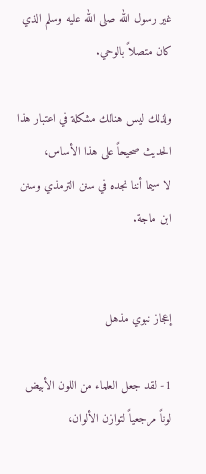غير رسول الله صلى الله عليه وسلم الذي كان متصلاً بالوحي.

ولذلك ليس هنالك مشكلة في اعتبار هذا الحديث صحيحاً على هذا الأساس،
لا سيما أننا نجده في سنن الترمذي وسنن ابن ماجة.


إعجاز نبوي مذهل

1- لقد جعل العلماء من اللون الأبيض لوناً مرجعياً لتوازن الألوان،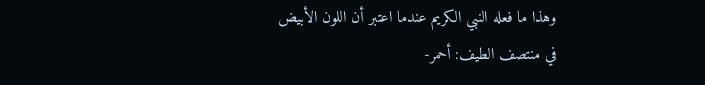وهذا ما فعله النبي الكريم عندما اعتبر أن اللون الأبيض
في منتصف الطيف: أحمر-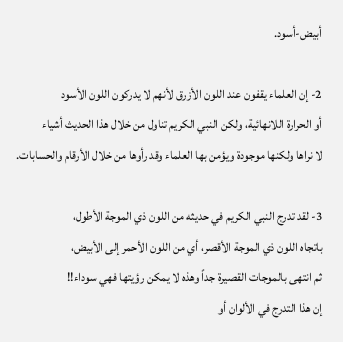أبيض-أسود.

2- إن العلماء يقفون عند اللون الأزرق لأنهم لا يدركون اللون الأسود
أو الحرارة اللانهائية، ولكن النبي الكريم تناول من خلال هذا الحديث أشياء
لا نراها ولكنها موجودة ويؤمن بها العلماء وقد رأوها من خلال الأرقام والحسابات.

3- لقد تدرج النبي الكريم في حديثه من اللون ذي الموجة الأطول،
باتجاه اللون ذي الموجة الأقصر، أي من اللون الأحمر إلى الأبيض،
ثم انتهى بالموجات القصيرة جداً وهذه لا يمكن رؤيتها فهي سوداء!!
إن هذا التدرج في الألوان أو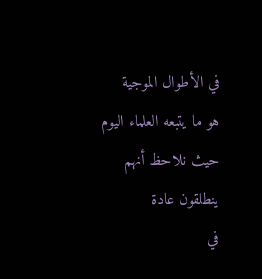في الأطوال الموجية
هو ما يتبعه العلماء اليوم حيث نلاحظ أنهم ينطلقون عادة
في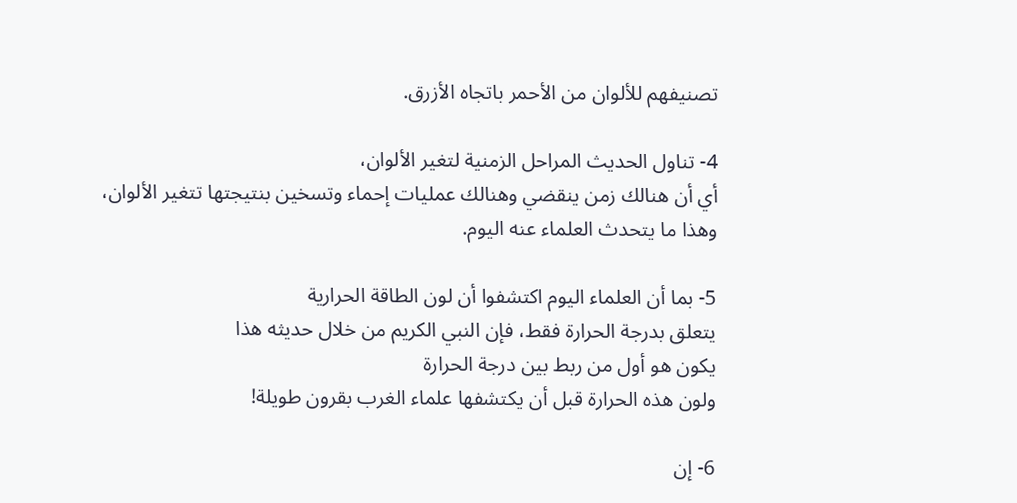تصنيفهم للألوان من الأحمر باتجاه الأزرق.

4- تناول الحديث المراحل الزمنية لتغير الألوان،
أي أن هنالك زمن ينقضي وهنالك عمليات إحماء وتسخين بنتيجتها تتغير الألوان،
وهذا ما يتحدث العلماء عنه اليوم.

5- بما أن العلماء اليوم اكتشفوا أن لون الطاقة الحرارية
يتعلق بدرجة الحرارة فقط، فإن النبي الكريم من خلال حديثه هذا
يكون هو أول من ربط بين درجة الحرارة
ولون هذه الحرارة قبل أن يكتشفها علماء الغرب بقرون طويلة!

6- إن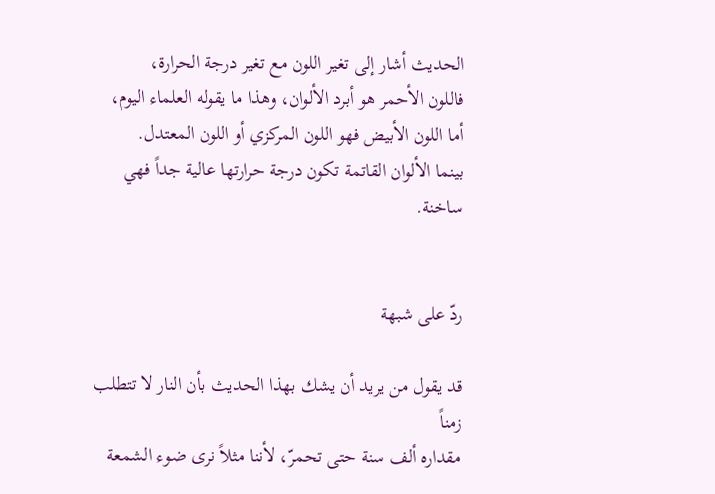الحديث أشار إلى تغير اللون مع تغير درجة الحرارة،
فاللون الأحمر هو أبرد الألوان، وهذا ما يقوله العلماء اليوم،
أما اللون الأبيض فهو اللون المركزي أو اللون المعتدل.
بينما الألوان القاتمة تكون درجة حرارتها عالية جداً فهي ساخنة.


ردّ على شبهة

قد يقول من يريد أن يشك بهذا الحديث بأن النار لا تتطلب زمناً
مقداره ألف سنة حتى تحمرّ، لأننا مثلاً نرى ضوء الشمعة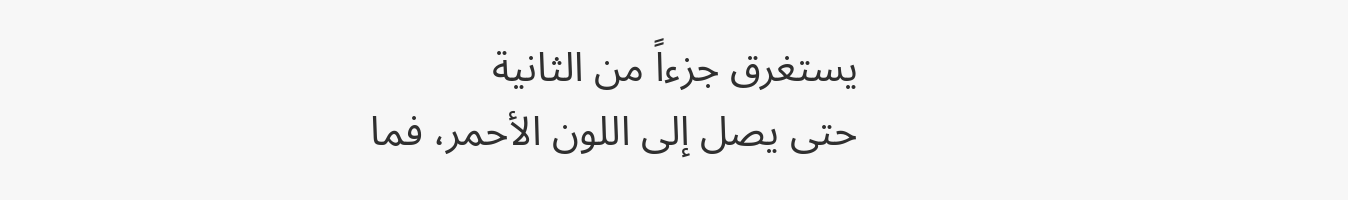يستغرق جزءاً من الثانية
حتى يصل إلى اللون الأحمر، فما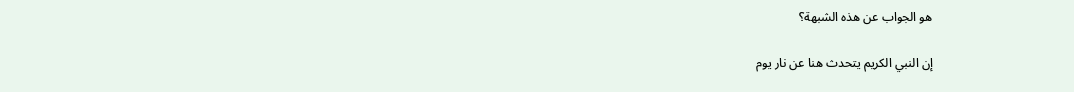هو الجواب عن هذه الشبهة؟

إن النبي الكريم يتحدث هنا عن نار يوم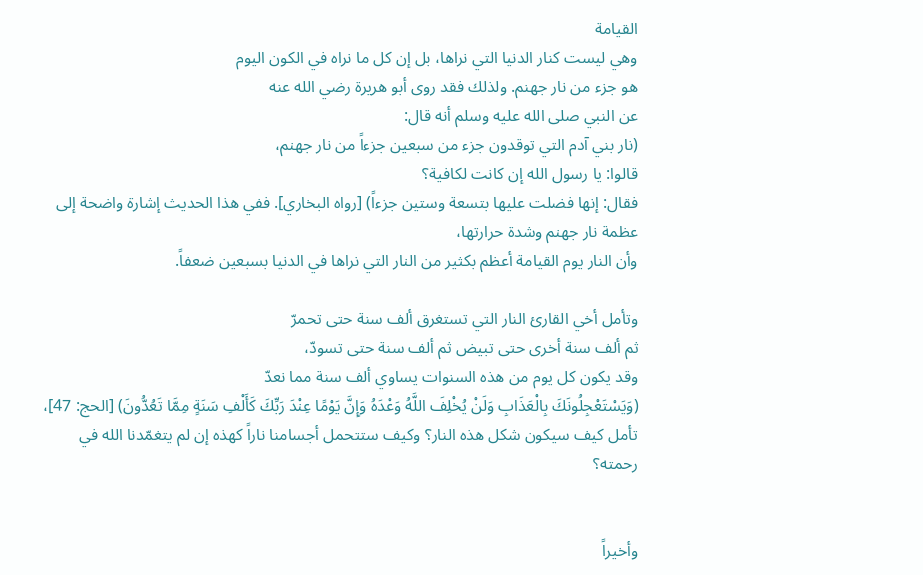القيامة
وهي ليست كنار الدنيا التي نراها، بل إن كل ما نراه في الكون اليوم
هو جزء من نار جهنم. ولذلك فقد روى أبو هريرة رضي الله عنه
عن النبي صلى الله عليه وسلم أنه قال:
(نار بني آدم التي توقدون جزء من سبعين جزءاً من نار جهنم،
قالوا: يا رسول الله إن كانت لكافية؟
فقال: إنها فضلت عليها بتسعة وستين جزءاً) [رواه البخاري]. ففي هذا الحديث إشارة واضحة إلى عظمة نار جهنم وشدة حرارتها،
وأن النار يوم القيامة أعظم بكثير من النار التي نراها في الدنيا بسبعين ضعفاً.

وتأمل أخي القارئ النار التي تستغرق ألف سنة حتى تحمرّ
ثم ألف سنة أخرى حتى تبيض ثم ألف سنة حتى تسودّ،
وقد يكون كل يوم من هذه السنوات يساوي ألف سنة مما نعدّ
(وَيَسْتَعْجِلُونَكَ بِالْعَذَابِ وَلَنْ يُخْلِفَ اللَّهُ وَعْدَهُ وَإِنَّ يَوْمًا عِنْدَ رَبِّكَ كَأَلْفِ سَنَةٍ مِمَّا تَعُدُّونَ) [الحج: 47]،
تأمل كيف سيكون شكل هذه النار؟ وكيف ستتحمل أجسامنا ناراً كهذه إن لم يتغمّدنا الله في رحمته؟


وأخيراً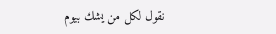نقول لكل من يشك بيوم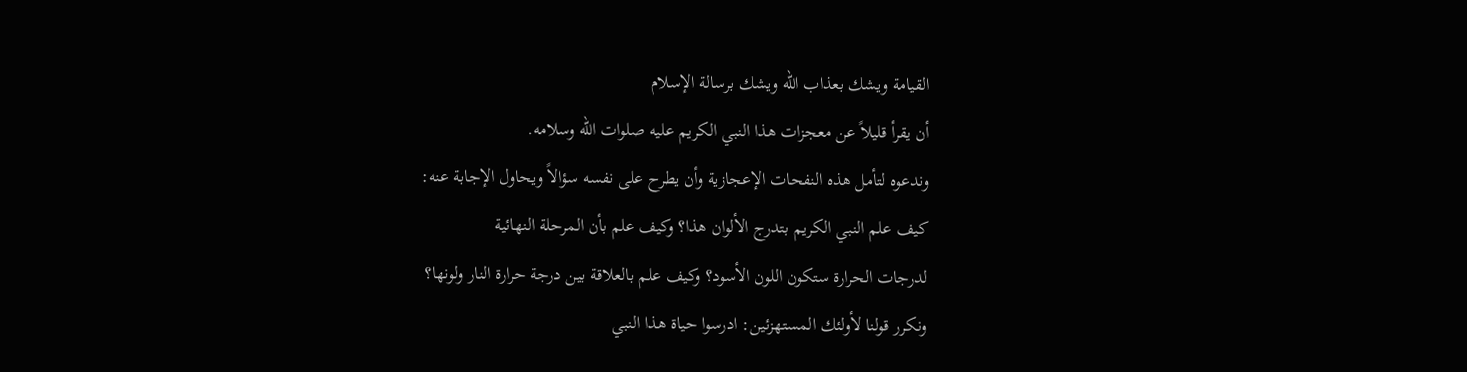القيامة ويشك بعذاب الله ويشك برسالة الإسلام
أن يقرأ قليلاً عن معجزات هذا النبي الكريم عليه صلوات الله وسلامه.
وندعوه لتأمل هذه النفحات الإعجازية وأن يطرح على نفسه سؤالاً ويحاول الإجابة عنه:
كيف علم النبي الكريم بتدرج الألوان هذا؟ وكيف علم بأن المرحلة النهائية
لدرجات الحرارة ستكون اللون الأسود؟ وكيف علم بالعلاقة بين درجة حرارة النار ولونها؟
ونكرر قولنا لأولئك المستهزئين: ادرسوا حياة هذا النبي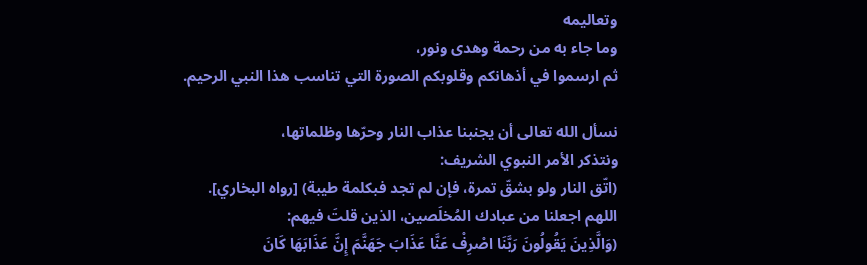وتعاليمه
وما جاء به من رحمة وهدى ونور،
ثم ارسموا في أذهانكم وقلوبكم الصورة التي تناسب هذا النبي الرحيم.

نسأل الله تعالى أن يجنبنا عذاب النار وحرّها وظلماتها،
ونتذكر الأمر النبوي الشريف:
(اتّق النار ولو بشقّ تمرة، فإن لم تجد فبكلمة طيبة) [رواه البخاري].
اللهم اجعلنا من عبادك المُخلَصين، الذين قلتَ فيهم:
(وَالَّذِينَ يَقُولُونَ رَبَّنَا اصْرِفْ عَنَّا عَذَابَ جَهَنَّمَ إِنَّ عَذَابَهَا كَانَ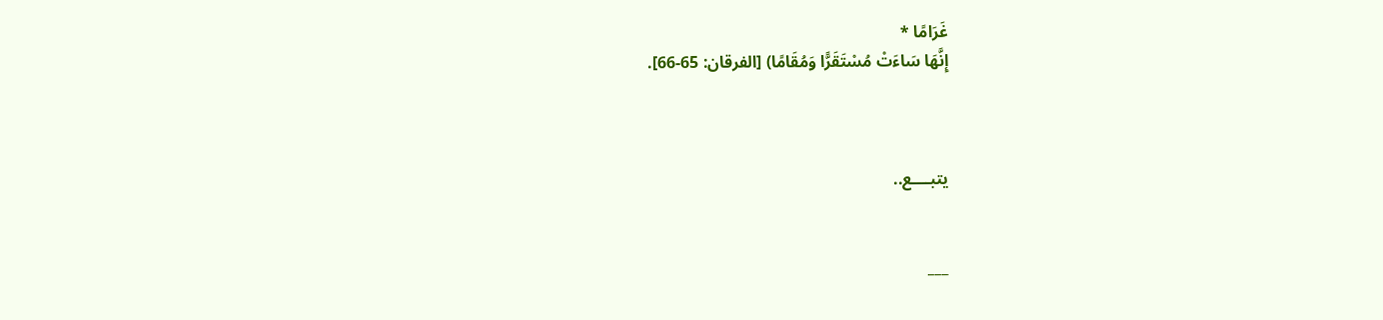غَرَامًا *
إِنَّهَا سَاءَتْ مُسْتَقَرًّا وَمُقَامًا) [الفرقان: 65-66].



يتبــــع..


___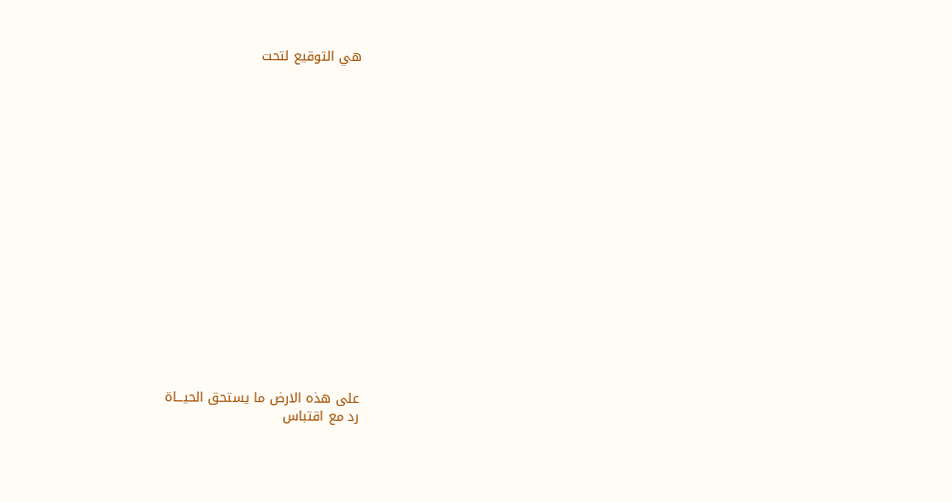هي التوقيع لتحت


















على هذه الارض ما يستحق الحيـــاة
رد مع اقتباس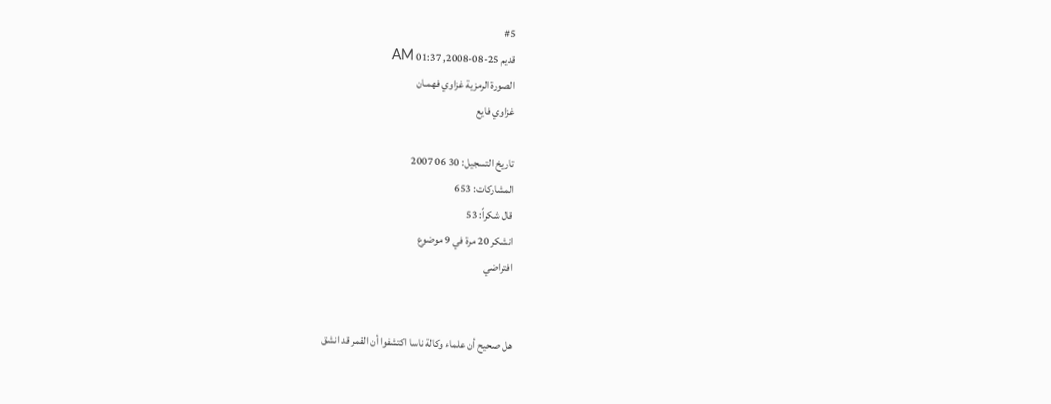#5
قديم 25-08-2008, 01:37 AM
الصورة الرمزية غزاوي فهمـان
غزاوي فايع

تاريخ التسجيل: 30 06 2007
المشاركات: 653
قال شكراً: 53
انشكر 20 مرة في 9 موضوع
افتراضي


هل صحيح أن علماء وكالة ناسا اكتشفوا أن القمر قد انشق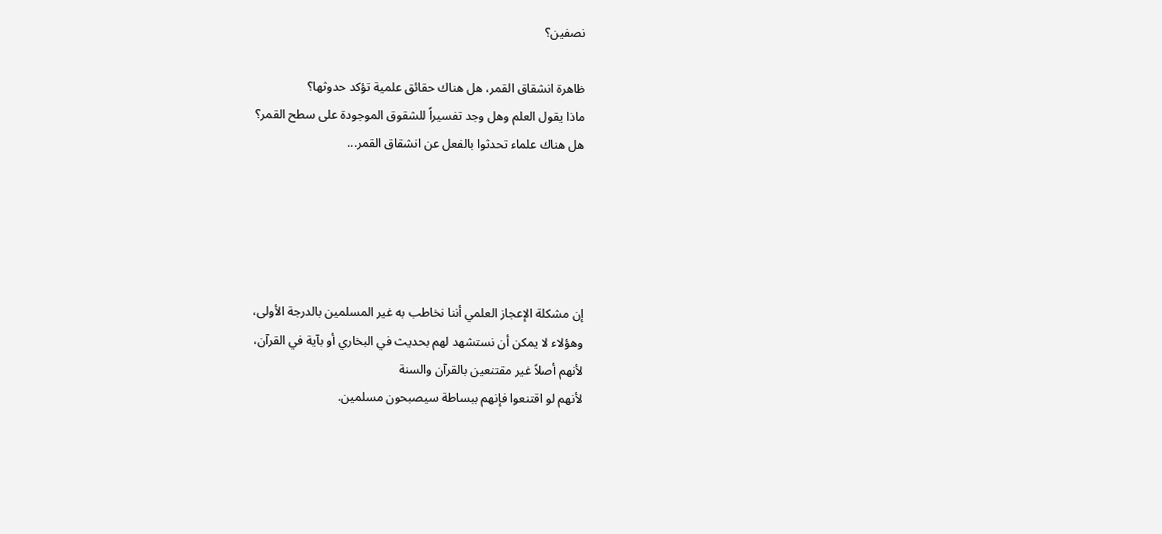نصفين؟

ظاهرة انشقاق القمر، هل هناك حقائق علمية تؤكد حدوثها؟
ماذا يقول العلم وهل وجد تفسيراً للشقوق الموجودة على سطح القمر؟
هل هناك علماء تحدثوا بالفعل عن انشقاق القمر...





إن مشكلة الإعجاز العلمي أننا نخاطب به غير المسلمين بالدرجة الأولى،
وهؤلاء لا يمكن أن نستشهد لهم بحديث في البخاري أو بآية في القرآن،
لأنهم أصلاً غير مقتنعين بالقرآن والسنة
لأنهم لو اقتنعوا فإنهم ببساطة سيصبحون مسلمين.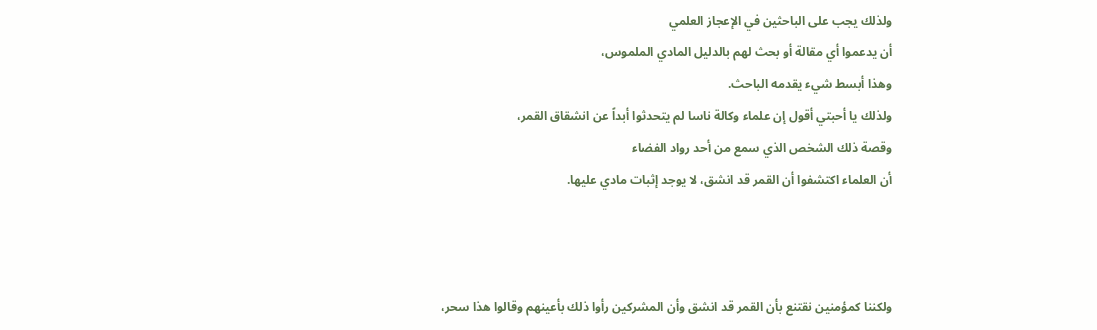ولذلك يجب على الباحثين في الإعجاز العلمي
أن يدعموا أي مقالة أو بحث لهم بالدليل المادي الملموس،
وهذا أبسط شيء يقدمه الباحث.
ولذلك يا أحبتي أقول إن علماء وكالة ناسا لم يتحدثوا أبداً عن انشقاق القمر،
وقصة ذلك الشخص الذي سمع من أحد رواد الفضاء
أن العلماء اكتشفوا أن القمر قد انشق، لا يوجد إثبات مادي عليها.



ولكننا كمؤمنين نقتنع بأن القمر قد انشق وأن المشركين رأوا ذلك بأعينهم وقالوا هذا سحر،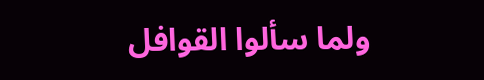ولما سألوا القوافل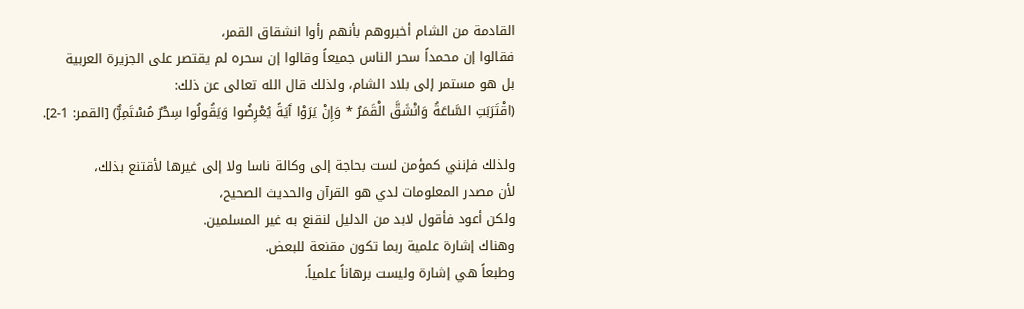القادمة من الشام أخبروهم بأنهم رأوا انشقاق القمر،
فقالوا إن محمداً سحر الناس جميعاً وقالوا إن سحره لم يقتصر على الجزيرة العربية
بل هو مستمر إلى بلاد الشام، ولذلك قال الله تعالى عن ذلك:
(اقْتَرَبَتِ السَّاعَةُ وَانْشَقَّ الْقَمَرُ * وَإِنْ يَرَوْا آَيَةً يُعْرِضُوا وَيَقُولُوا سِحْرٌ مُسْتَمِرٌّ) [القمر: 1-2].

ولذلك فإنني كمؤمن لست بحاجة إلى وكالة ناسا ولا إلى غيرها لأقتنع بذلك،
لأن مصدر المعلومات لدي هو القرآن والحديث الصحيح،
ولكن أعود فأقول لابد من الدليل لنقنع به غير المسلمين.
وهناك إشارة علمية ربما تكون مقنعة للبعض.
وطبعاً هي إشارة وليست برهاناً علمياً.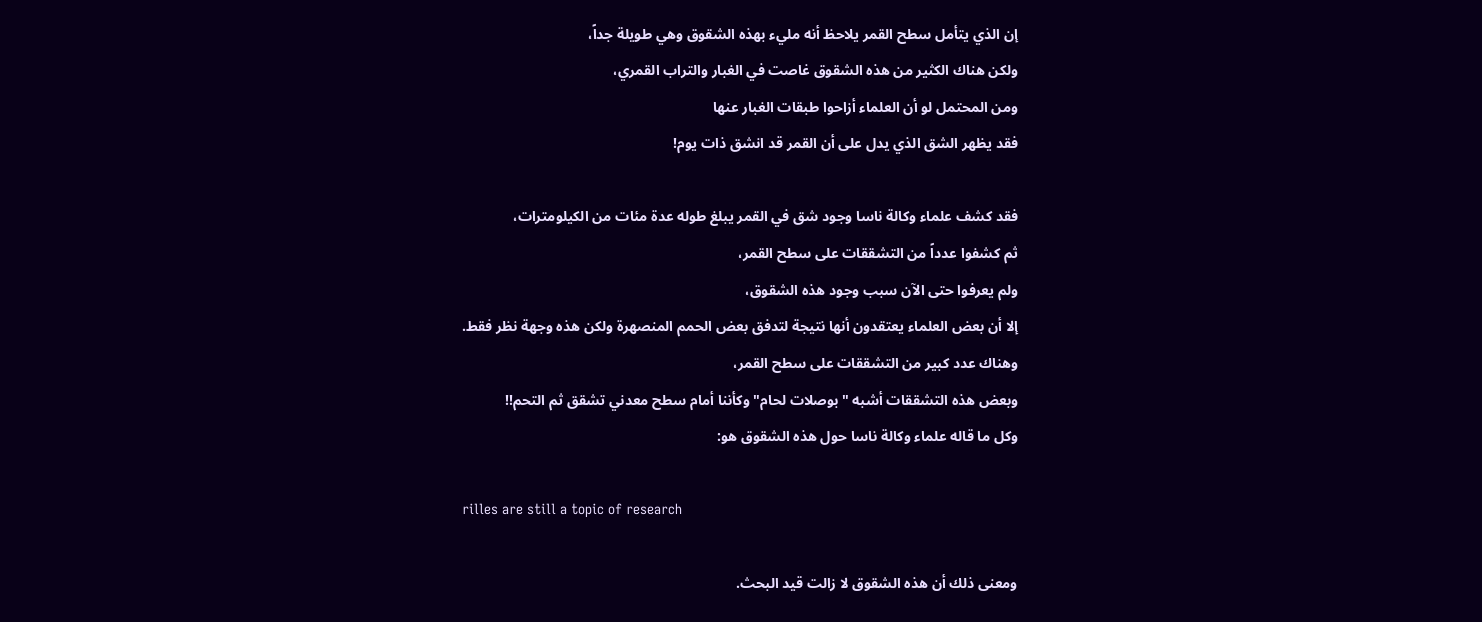إن الذي يتأمل سطح القمر يلاحظ أنه مليء بهذه الشقوق وهي طويلة جداً،
ولكن هناك الكثير من هذه الشقوق غاصت في الغبار والتراب القمري،
ومن المحتمل لو أن العلماء أزاحوا طبقات الغبار عنها
فقد يظهر الشق الذي يدل على أن القمر قد انشق ذات يوم!

فقد كشف علماء وكالة ناسا وجود شق في القمر يبلغ طوله عدة مئات من الكيلومترات،
ثم كشفوا عدداً من التشققات على سطح القمر،
ولم يعرفوا حتى الآن سبب وجود هذه الشقوق،
إلا أن بعض العلماء يعتقدون أنها نتيجة لتدفق بعض الحمم المنصهرة ولكن هذه وجهة نظر فقط.
وهناك عدد كبير من التشققات على سطح القمر،
وبعض هذه التشققات أشبه "بوصلات لحام" وكأننا أمام سطح معدني تشقق ثم التحم!!
وكل ما قاله علماء وكالة ناسا حول هذه الشقوق هو:

rilles are still a topic of research

ومعنى ذلك أن هذه الشقوق لا زالت قيد البحث.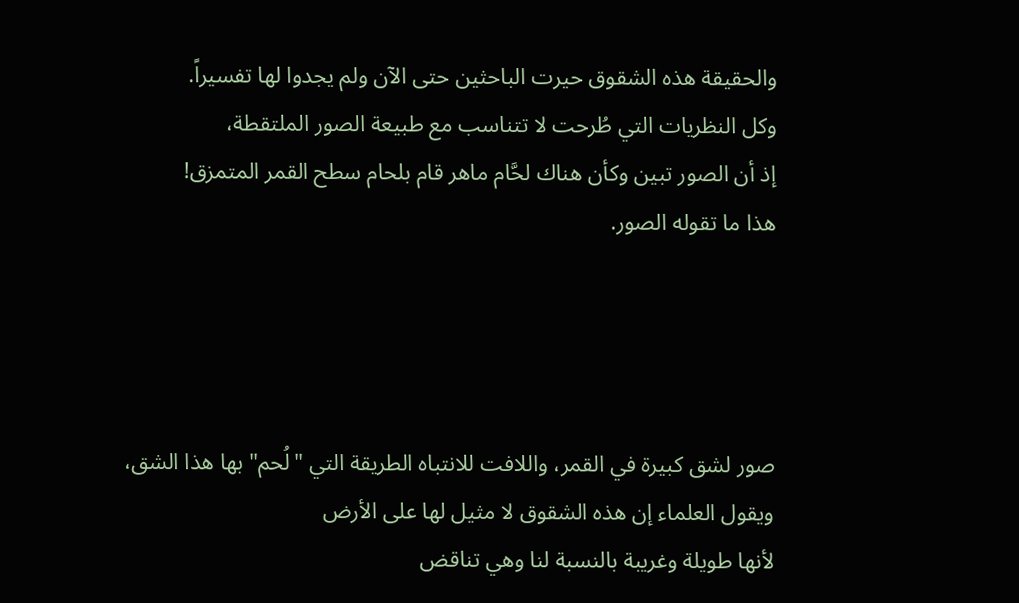والحقيقة هذه الشقوق حيرت الباحثين حتى الآن ولم يجدوا لها تفسيراً.
وكل النظريات التي طُرحت لا تتناسب مع طبيعة الصور الملتقطة،
إذ أن الصور تبين وكأن هناك لحَّام ماهر قام بلحام سطح القمر المتمزق!
هذا ما تقوله الصور.




صور لشق كبيرة في القمر، واللافت للانتباه الطريقة التي "لُحم" بها هذا الشق،
ويقول العلماء إن هذه الشقوق لا مثيل لها على الأرض
لأنها طويلة وغريبة بالنسبة لنا وهي تناقض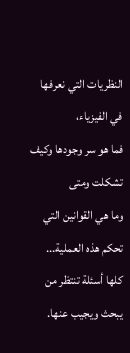النظريات التي نعرفها في الفيزياء،
فما هو سر وجودها وكيف تشكلت ومتى
وما هي القوانين التي تحكم هذه العملية...
كلها أسئلة تنتظر من يبحث ويجيب عنها.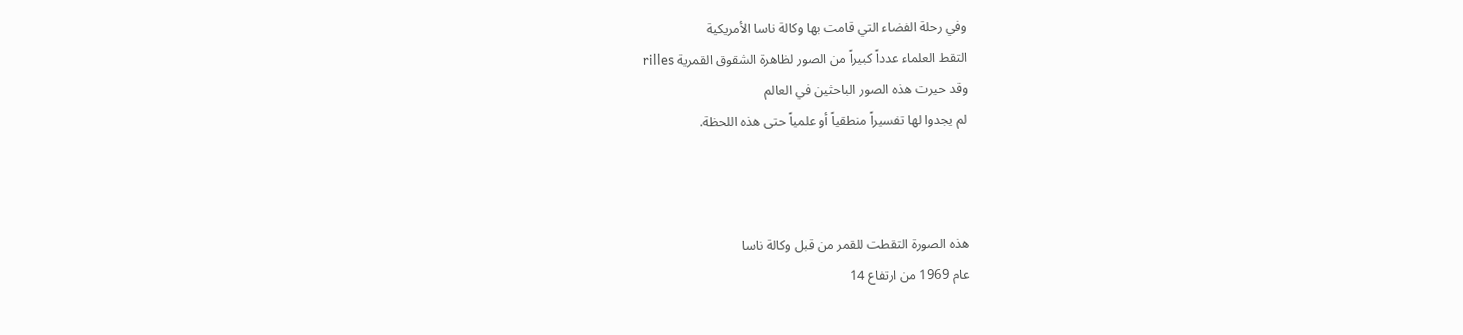وفي رحلة الفضاء التي قامت بها وكالة ناسا الأمريكية
التقط العلماء عدداً كبيراً من الصور لظاهرة الشقوق القمرية rilles
وقد حيرت هذه الصور الباحثين في العالم
لم يجدوا لها تفسيراً منطقياً أو علمياً حتى هذه اللحظة.



هذه الصورة التقطت للقمر من قبل وكالة ناسا
عام 1969 من ارتفاع 14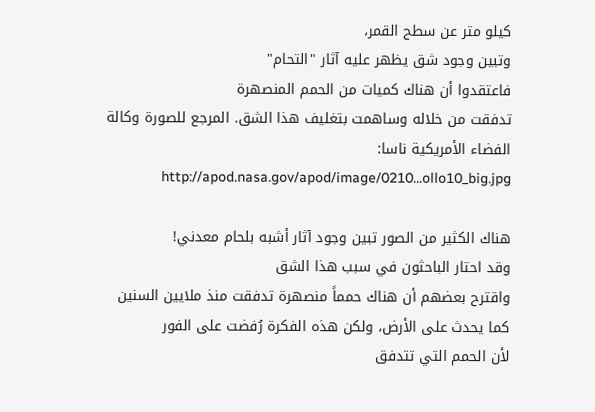كيلو متر عن سطح القمر،
وتبين وجود شق يظهر عليه آثار "التحام"
فاعتقدوا أن هناك كميات من الحمم المنصهرة
تدفقت من خلاله وساهمت بتغليف هذا الشق. المرجع للصورة وكالة الفضاء الأمريكية ناسا: http://apod.nasa.gov/apod/image/0210...ollo10_big.jpg

هناك الكثير من الصور تبين وجود آثار أشبه بلحام معدني!
وقد احتار الباحثون في سبب هذا الشق
واقترح بعضهم أن هناك حمماً منصهرة تدفقت منذ ملايين السنين
كما يحدث على الأرض، ولكن هذه الفكرة رُفضت على الفور
لأن الحمم التي تتدفق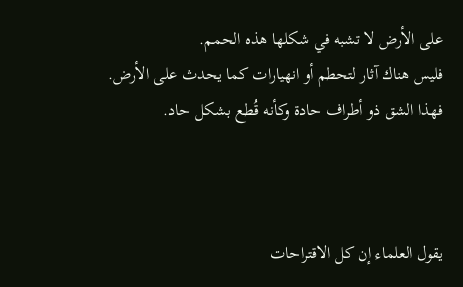على الأرض لا تشبه في شكلها هذه الحمم.
فليس هناك آثار لتحطم أو انهيارات كما يحدث على الأرض.
فهذا الشق ذو أطراف حادة وكأنه قُطع بشكل حاد.



يقول العلماء إن كل الاقتراحات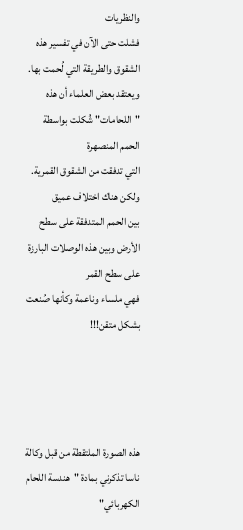والنظريات
فشلت حتى الآن في تفسير هذه الشقوق والطريقة التي لُحمت بها.
ويعتقد بعض العلماء أن هذه "اللحامات" شُكلت بواسطة الحمم المنصهرة
التي تدفقت من الشقوق القمرية. ولكن هناك اختلاف عميق
بين الحمم المتدفقة على سطح الأرض وبين هذه الوصلات البارزة على سطح القمر
فهي ملساء وناعمة وكأنها صُنعت بشكل متقن!!!




هذه الصورة الملتقطة من قبل وكالة ناسا تذكرني بمادة "هندسة اللحام الكهربائي"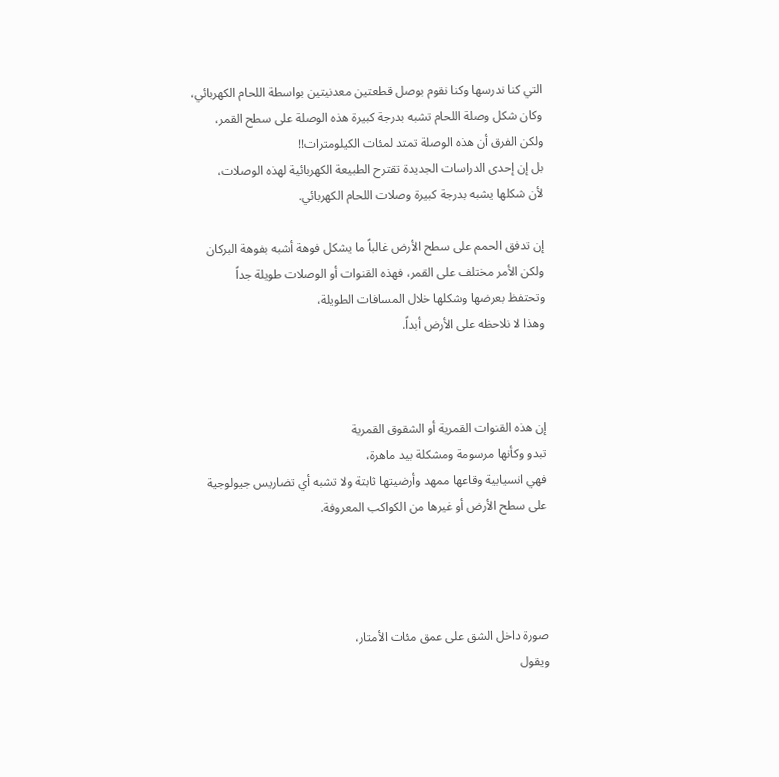التي كنا ندرسها وكنا نقوم بوصل قطعتين معدنيتين بواسطة اللحام الكهربائي،
وكان شكل وصلة اللحام تشبه بدرجة كبيرة هذه الوصلة على سطح القمر،
ولكن الفرق أن هذه الوصلة تمتد لمئات الكيلومترات!!
بل إن إحدى الدراسات الجديدة تقترح الطبيعة الكهربائية لهذه الوصلات،
لأن شكلها يشبه بدرجة كبيرة وصلات اللحام الكهربائي.

إن تدفق الحمم على سطح الأرض غالباً ما يشكل فوهة أشبه بفوهة البركان
ولكن الأمر مختلف على القمر، فهذه القنوات أو الوصلات طويلة جداً
وتحتفظ بعرضها وشكلها خلال المسافات الطويلة،
وهذا لا نلاحظه على الأرض أبداً.



إن هذه القنوات القمرية أو الشقوق القمرية
تبدو وكأنها مرسومة ومشكلة بيد ماهرة،
فهي انسيابية وقاعها ممهد وأرضيتها ثابتة ولا تشبه أي تضاريس جيولوجية
على سطح الأرض أو غيرها من الكواكب المعروفة.




صورة داخل الشق على عمق مئات الأمتار،
ويقول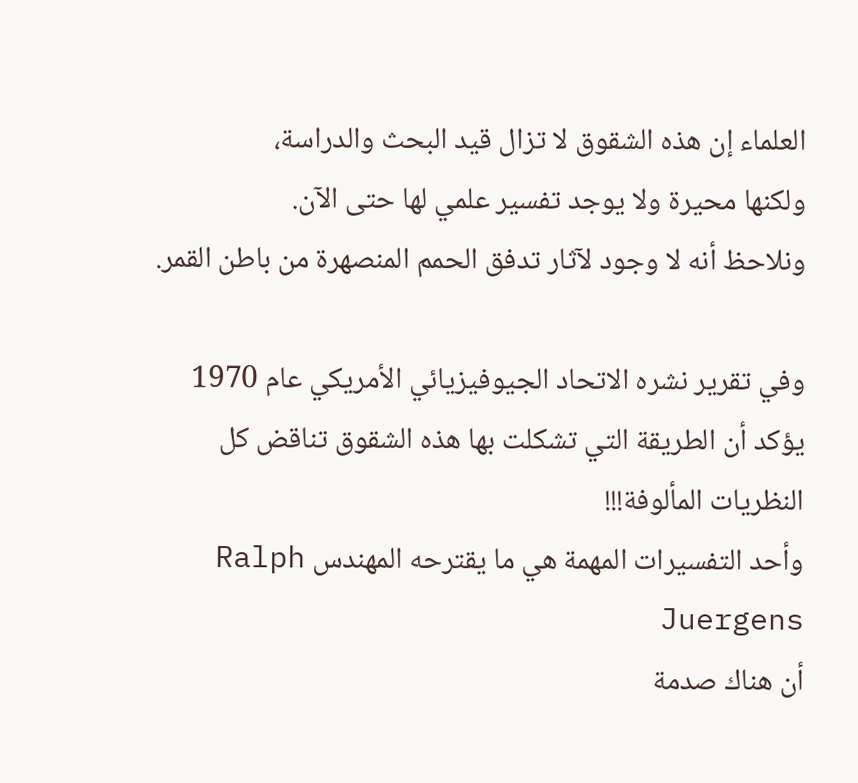العلماء إن هذه الشقوق لا تزال قيد البحث والدراسة،
ولكنها محيرة ولا يوجد تفسير علمي لها حتى الآن.
ونلاحظ أنه لا وجود لآثار تدفق الحمم المنصهرة من باطن القمر.

وفي تقرير نشره الاتحاد الجيوفيزيائي الأمريكي عام 1970
يؤكد أن الطريقة التي تشكلت بها هذه الشقوق تناقض كل النظريات المألوفة!!!
وأحد التفسيرات المهمة هي ما يقترحه المهندس Ralph Juergens
أن هناك صدمة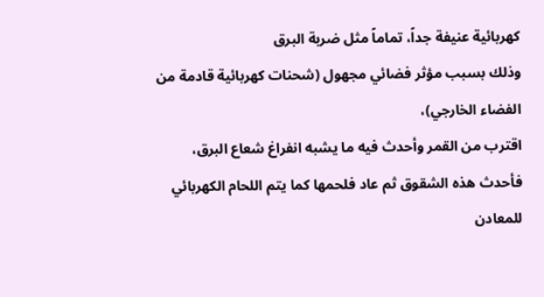كهربائية عنيفة جداً، تماماً مثل ضربة البرق
وذلك بسبب مؤثر فضائي مجهول (شحنات كهربائية قادمة من الفضاء الخارجي)،
اقترب من القمر وأحدث فيه ما يشبه انفراغ شعاع البرق،
فأحدث هذه الشقوق ثم عاد فلحمها كما يتم اللحام الكهربائي للمعادن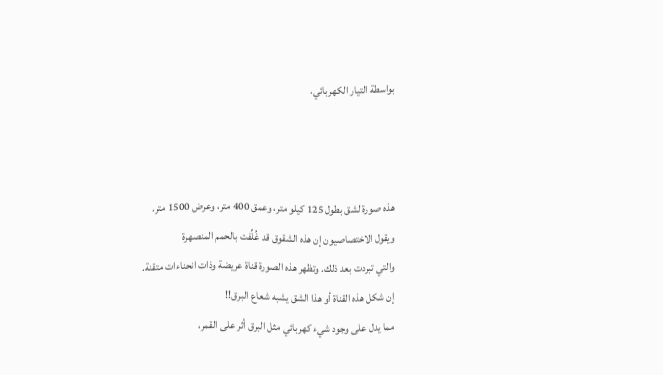بواسطة التيار الكهربائي.



هذه صورة لشق بطول 125 كيلو متر، وعمق 400 متر، وعرض 1500 متر.
ويقول الاختصاصيون إن هذه الشقوق قد غُلِّفت بالحمم المنصهرة
والتي تبردت بعد ذلك. وتظهر هذه الصورة قناة عريضة وذات انحناءات متقنة.
إن شكل هذه القناة أو هذا الشق يشبه شعاع البرق!!
مما يدل على وجود شيء كهربائي مثل البرق أثر على القمر،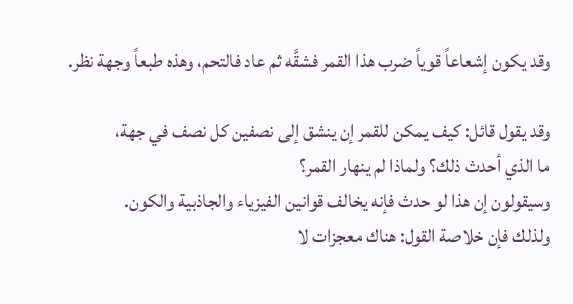وقد يكون إشعاعاً قوياً ضرب هذا القمر فشقَّه ثم عاد فالتحم، وهذه طبعاً وجهة نظر.

وقد يقول قائل: كيف يمكن للقمر إن ينشق إلى نصفين كل نصف في جهة،
ما الذي أحدث ذلك؟ ولماذا لم ينهار القمر؟
وسيقولون إن هذا لو حدث فإنه يخالف قوانين الفيزياء والجاذبية والكون.
ولذلك فإن خلاصة القول: هناك معجزات لا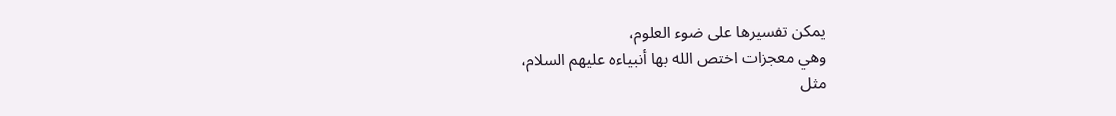يمكن تفسيرها على ضوء العلوم،
وهي معجزات اختص الله بها أنبياءه عليهم السلام،
مثل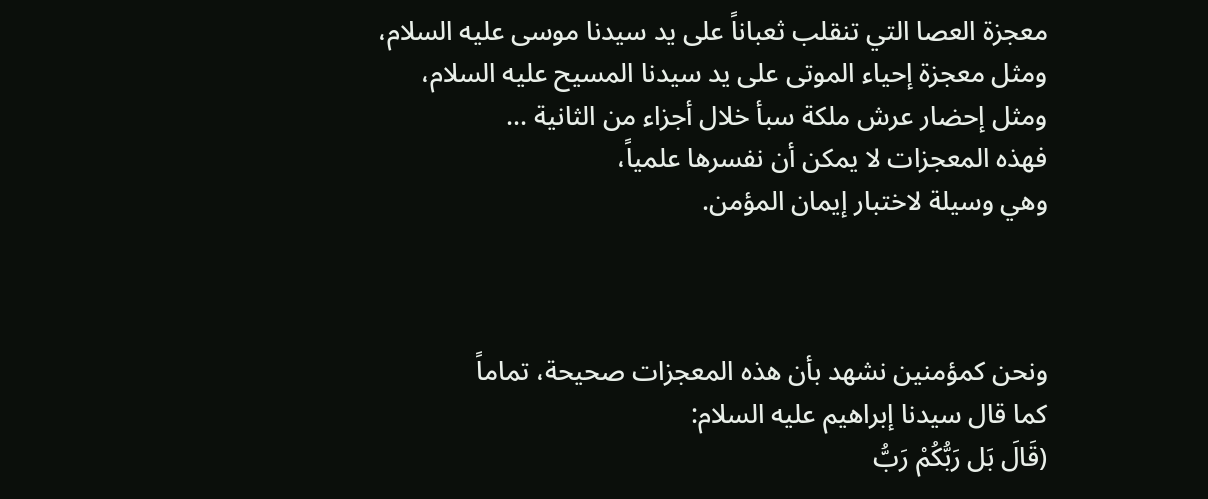معجزة العصا التي تنقلب ثعباناً على يد سيدنا موسى عليه السلام،
ومثل معجزة إحياء الموتى على يد سيدنا المسيح عليه السلام،
ومثل إحضار عرش ملكة سبأ خلال أجزاء من الثانية ...
فهذه المعجزات لا يمكن أن نفسرها علمياً،
وهي وسيلة لاختبار إيمان المؤمن.



ونحن كمؤمنين نشهد بأن هذه المعجزات صحيحة، تماماً
كما قال سيدنا إبراهيم عليه السلام:
(قَالَ بَل رَبُّكُمْ رَبُّ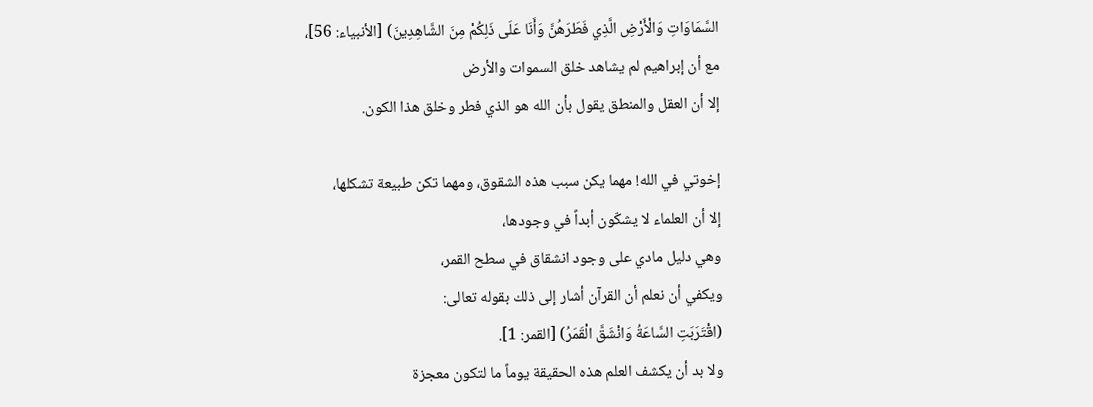السَّمَاوَاتِ وَالْأَرْضِ الَّذِي فَطَرَهُنَّ وَأَنَا عَلَى ذَلِكُمْ مِنَ الشَّاهِدِينَ) [الأنبياء: 56]،
مع أن إبراهيم لم يشاهد خلق السموات والأرض
إلا أن العقل والمنطق يقول بأن الله هو الذي فطر وخلق هذا الكون.

إخوتي في الله! مهما يكن سبب هذه الشقوق، ومهما تكن طبيعة تشكلها،
إلا أن العلماء لا يشكّون أبداً في وجودها،
وهي دليل مادي على وجود انشقاق في سطح القمر،
ويكفي أن نعلم أن القرآن أشار إلى ذلك بقوله تعالى:
(اقْتَرَبَتِ السَّاعَةُ وَانْشَقَّ الْقَمَرُ) [القمر: 1].
ولا بد أن يكشف العلم هذه الحقيقة يوماً ما لتكون معجزة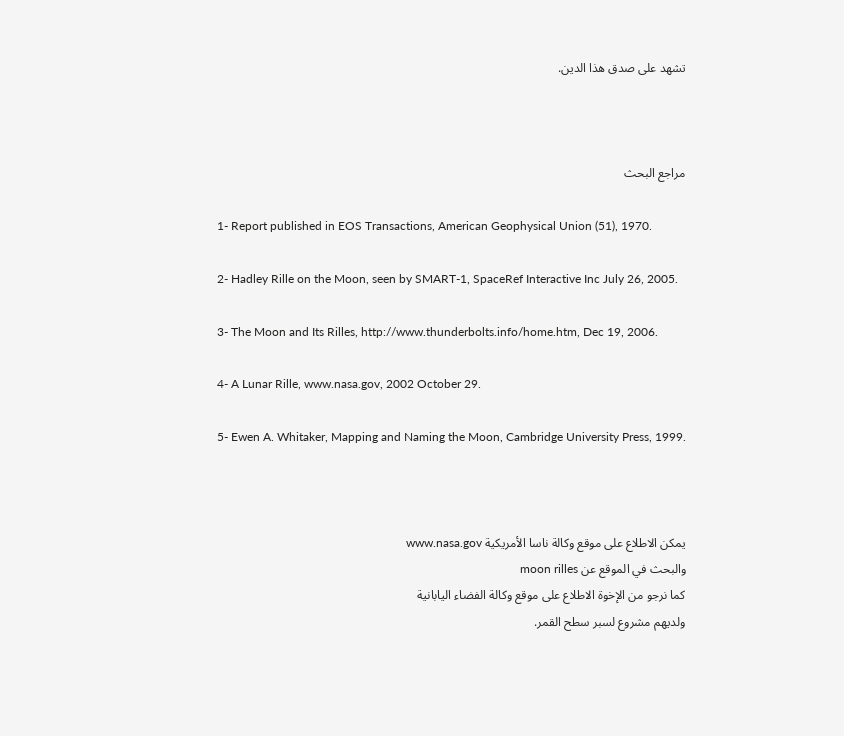تشهد على صدق هذا الدين.



مراجع البحث

1- Report published in EOS Transactions, American Geophysical Union (51), 1970.

2- Hadley Rille on the Moon, seen by SMART-1, SpaceRef Interactive Inc July 26, 2005.

3- The Moon and Its Rilles, http://www.thunderbolts.info/home.htm, Dec 19, 2006.

4- A Lunar Rille, www.nasa.gov, 2002 October 29.

5- Ewen A. Whitaker, Mapping and Naming the Moon, Cambridge University Press, 1999.



يمكن الاطلاع على موقع وكالة ناسا الأمريكية www.nasa.gov
والبحث في الموقع عن moon rilles
كما نرجو من الإخوة الاطلاع على موقع وكالة الفضاء اليابانية
ولديهم مشروع لسبر سطح القمر.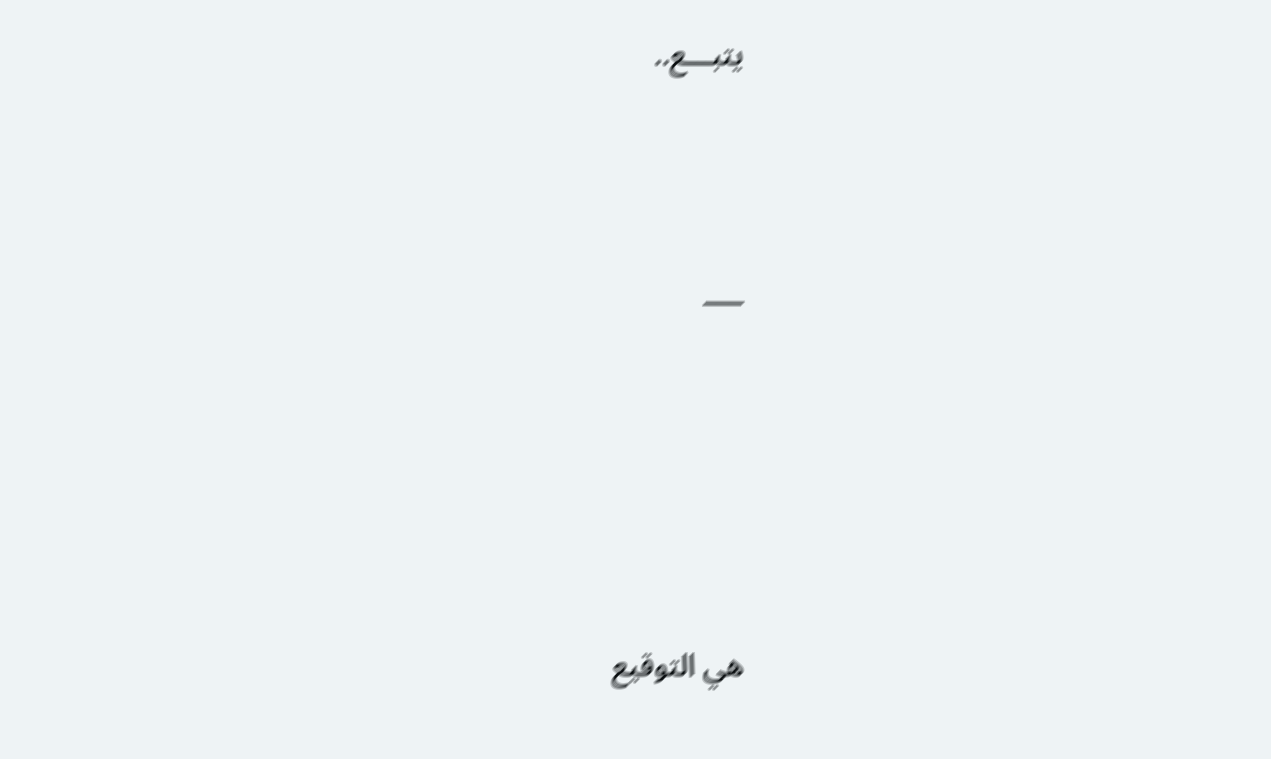يتبـــع..




___







هي التوقيع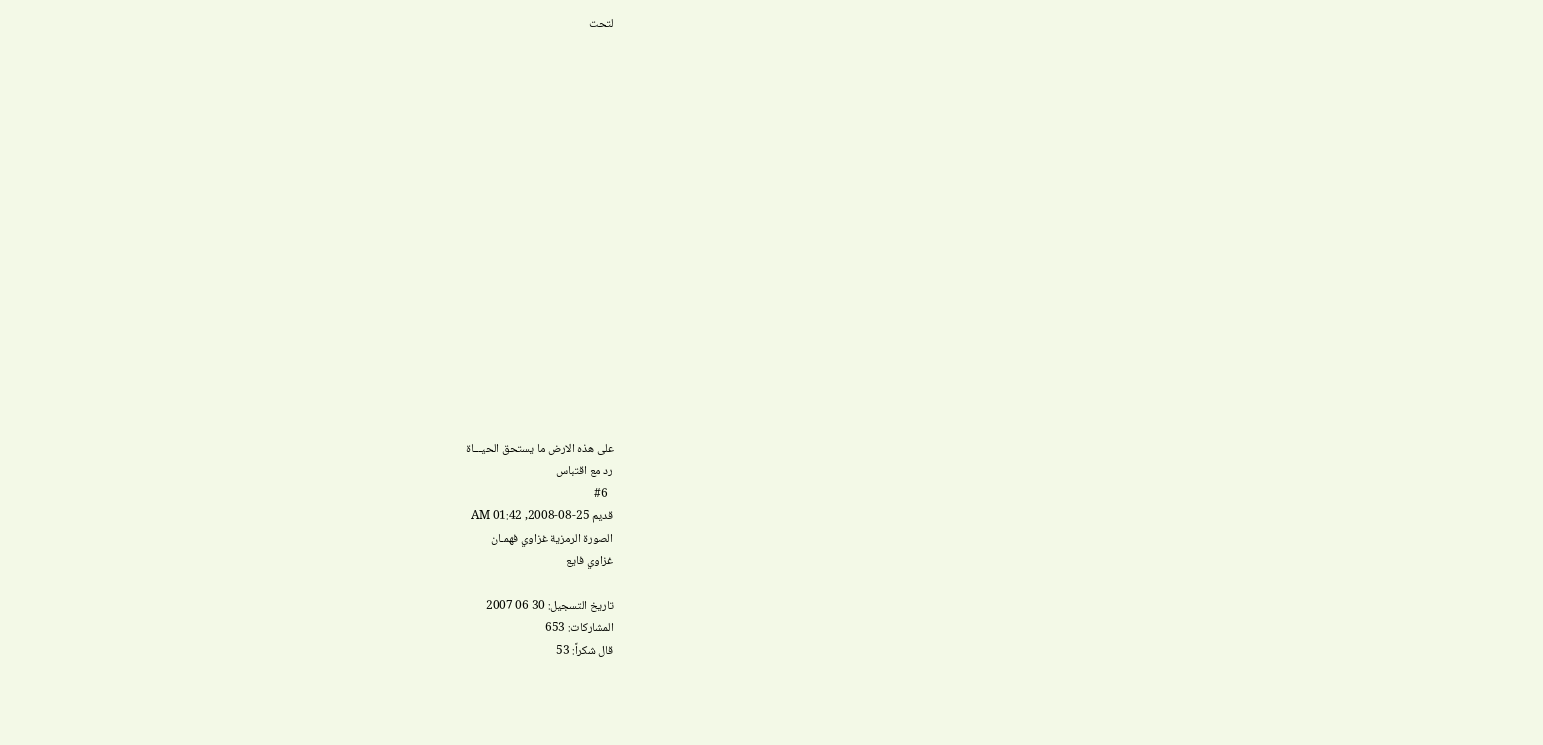لتحت


















على هذه الارض ما يستحق الحيـــاة
رد مع اقتباس
  #6
قديم 25-08-2008, 01:42 AM
الصورة الرمزية غزاوي فهمـان
غزاوي فايع

تاريخ التسجيل: 30 06 2007
المشاركات: 653
قال شكراً: 53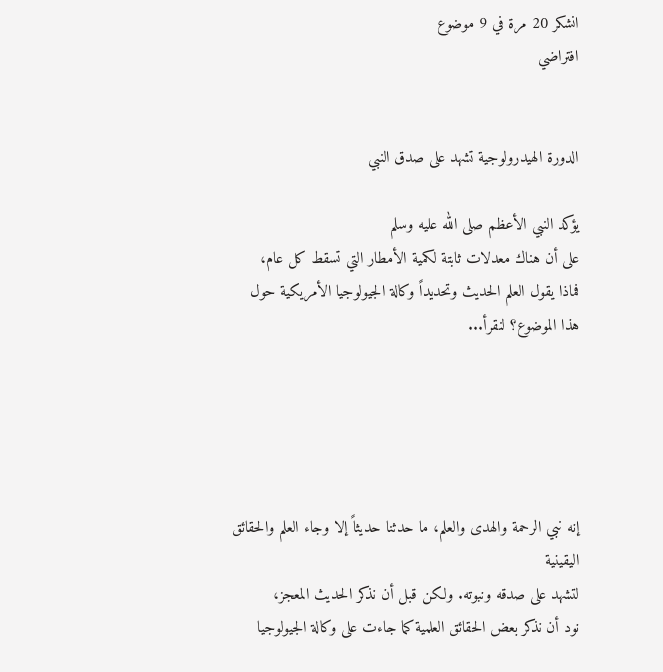انشكر 20 مرة في 9 موضوع
افتراضي


الدورة الهيدرولوجية تشهد على صدق النبي

يؤكد النبي الأعظم صلى الله عليه وسلم
على أن هناك معدلات ثابتة لكمية الأمطار التي تسقط كل عام،
فماذا يقول العلم الحديث وتحديداً وكالة الجيولوجيا الأمريكية حول هذا الموضوع؟ لنقرأ...





إنه نبي الرحمة والهدى والعلم، ما حدثنا حديثاً إلا وجاء العلم والحقائق اليقينية
لتشهد على صدقه ونبوته. ولكن قبل أن نذكر الحديث المعجز،
نود أن نذكر بعض الحقائق العلمية كما جاءت على وكالة الجيولوجيا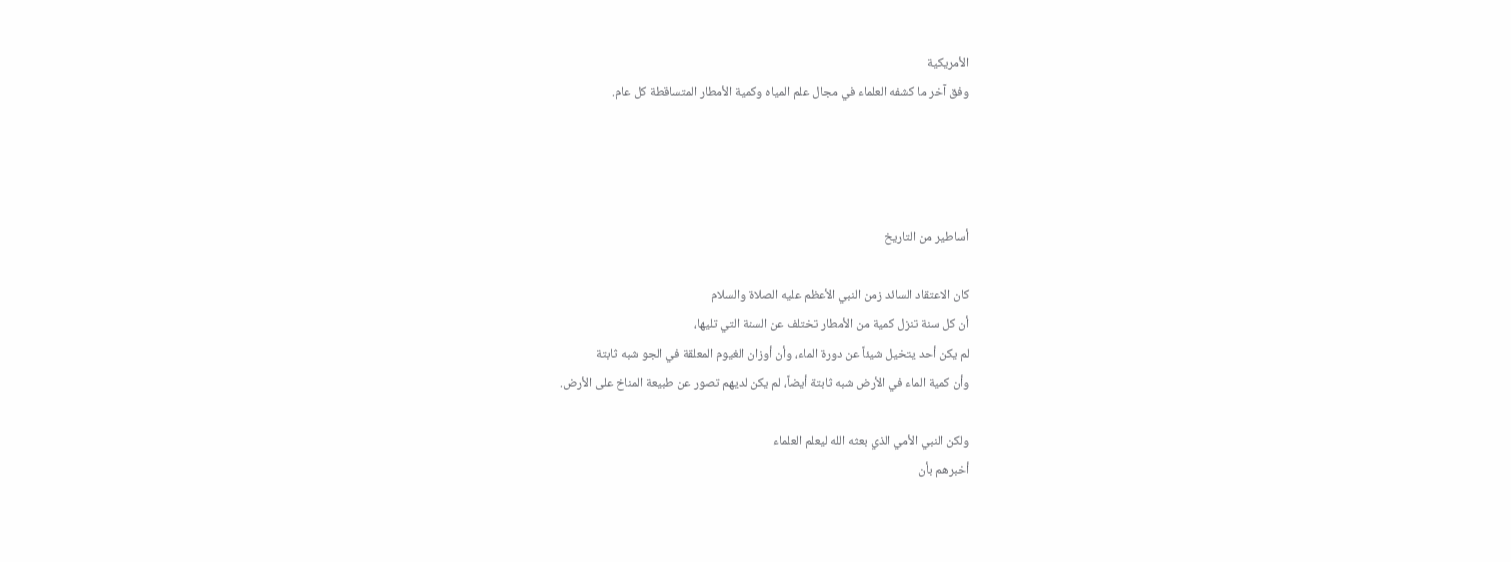الأمريكية
وفق آخر ما كشفه العلماء في مجال علم المياه وكمية الأمطار المتساقطة كل عام.




أساطير من التاريخ

كان الاعتقاد السائد زمن النبي الأعظم عليه الصلاة والسلام
أن كل سنة تنزل كمية من الأمطار تختلف عن السنة التي تليها،
لم يكن أحد يتخيل شيئاً عن دورة الماء، وأن أوزان الغيوم المعلقة في الجو شبه ثابتة
وأن كمية الماء في الأرض شبه ثابتة أيضاً، لم يكن لديهم تصور عن طبيعة المناخ على الأرض.

ولكن النبي الأمي الذي بعثه الله ليعلم العلماء
أخبرهم بأن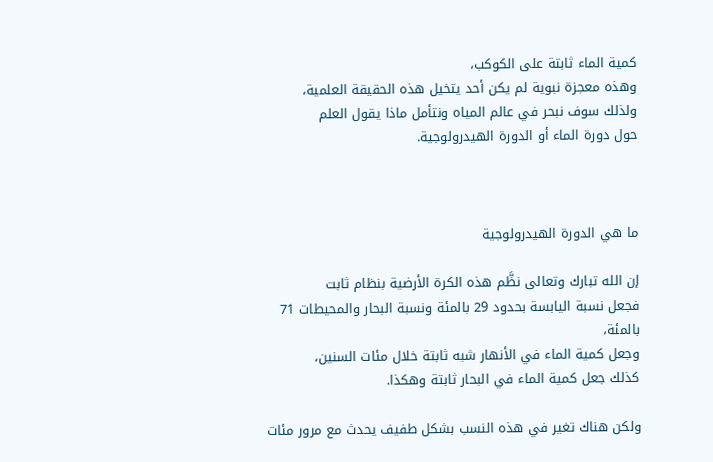كمية الماء ثابتة على الكوكب،
وهذه معجزة نبوية لم يكن أحد يتخيل هذه الحقيقة العلمية،
ولذلك سوف نبحر في عالم المياه ونتأمل ماذا يقول العلم
حول دورة الماء أو الدورة الهيدرولوجية.



ما هي الدورة الهيدرولوجية

إن الله تبارك وتعالى نظَّم هذه الكرة الأرضية بنظام ثابت
فجعل نسبة اليابسة بحدود 29 بالمئة ونسبة البحار والمحيطات 71 بالمئة،
وجعل كمية الماء في الأنهار شبه ثابتة خلال مئات السنين،
كذلك جعل كمية الماء في البحار ثابتة وهكذا.

ولكن هناك تغير في هذه النسب بشكل طفيف يحدث مع مرور مئات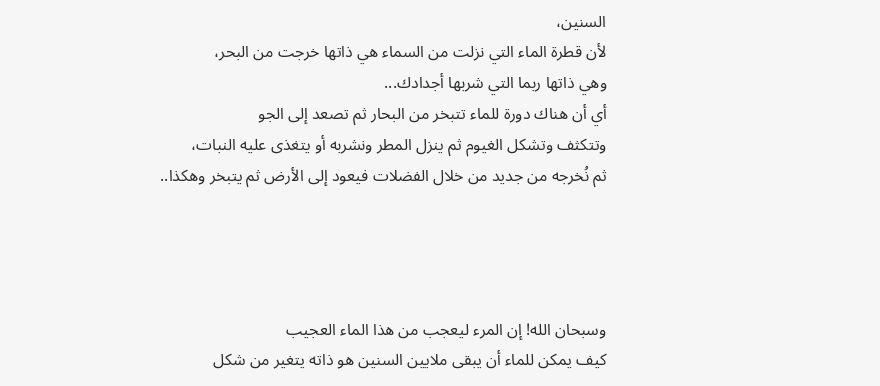السنين،
لأن قطرة الماء التي نزلت من السماء هي ذاتها خرجت من البحر،
وهي ذاتها ربما التي شربها أجدادك...
أي أن هناك دورة للماء تتبخر من البحار ثم تصعد إلى الجو
وتتكثف وتشكل الغيوم ثم ينزل المطر ونشربه أو يتغذى عليه النبات،
ثم نُخرجه من جديد من خلال الفضلات فيعود إلى الأرض ثم يتبخر وهكذا..




وسبحان الله! إن المرء ليعجب من هذا الماء العجيب
كيف يمكن للماء أن يبقى ملايين السنين هو ذاته يتغير من شكل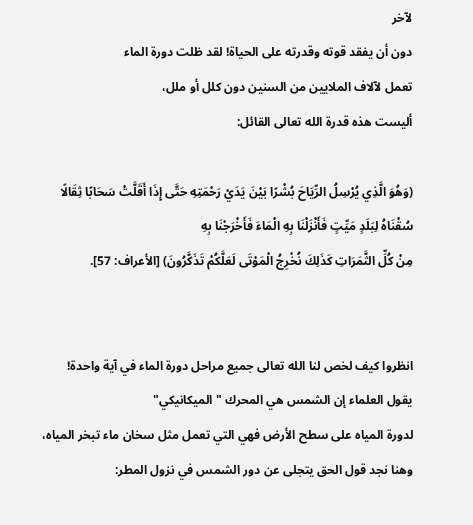لآخر
دون أن يفقد قوته وقدرته على الحياة! لقد ظلت دورة الماء
تعمل لآلاف الملايين من السنين دون كلل أو ملل،
أليست هذه قدرة الله تعالى القائل:

(وَهُوَ الَّذِي يُرْسِلُ الرِّيَاحَ بُشْرًا بَيْنَ يَدَيْ رَحْمَتِهِ حَتَّى إِذَا أَقَلَّتْ سَحَابًا ثِقَالًا
سُقْنَاهُ لِبَلَدٍ مَيِّتٍ فَأَنْزَلْنَا بِهِ الْمَاءَ فَأَخْرَجْنَا بِهِ
مِنْ كُلِّ الثَّمَرَاتِ كَذَلِكَ نُخْرِجُ الْمَوْتَى لَعَلَّكُمْ تَذَكَّرُونَ) [الأعراف: 57].


انظروا كيف لخص لنا الله تعالى جميع مراحل دورة الماء في آية واحدة!
يقول العلماء إن الشمس هي المحرك "الميكانيكي"
لدورة المياه على سطح الأرض فهي التي تعمل مثل سخان ماء تبخر المياه،
وهنا نجد قول الحق يتجلى عن دور الشمس في نزول المطر: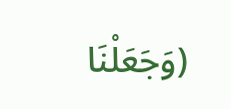(وَجَعَلْنَا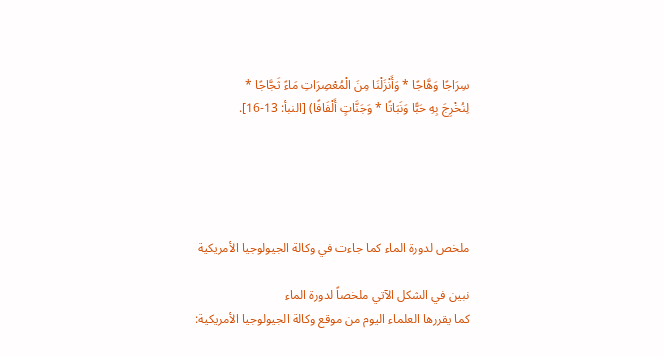سِرَاجًا وَهَّاجًا * وَأَنْزَلْنَا مِنَ الْمُعْصِرَاتِ مَاءً ثَجَّاجًا *
لِنُخْرِجَ بِهِ حَبًّا وَنَبَاتًا * وَجَنَّاتٍ أَلْفَافًا) [النبأ: 13-16].





ملخص لدورة الماء كما جاءت في وكالة الجيولوجيا الأمريكية

نبين في الشكل الآتي ملخصاً لدورة الماء
كما يقررها العلماء اليوم من موقع وكالة الجيولوجيا الأمريكية: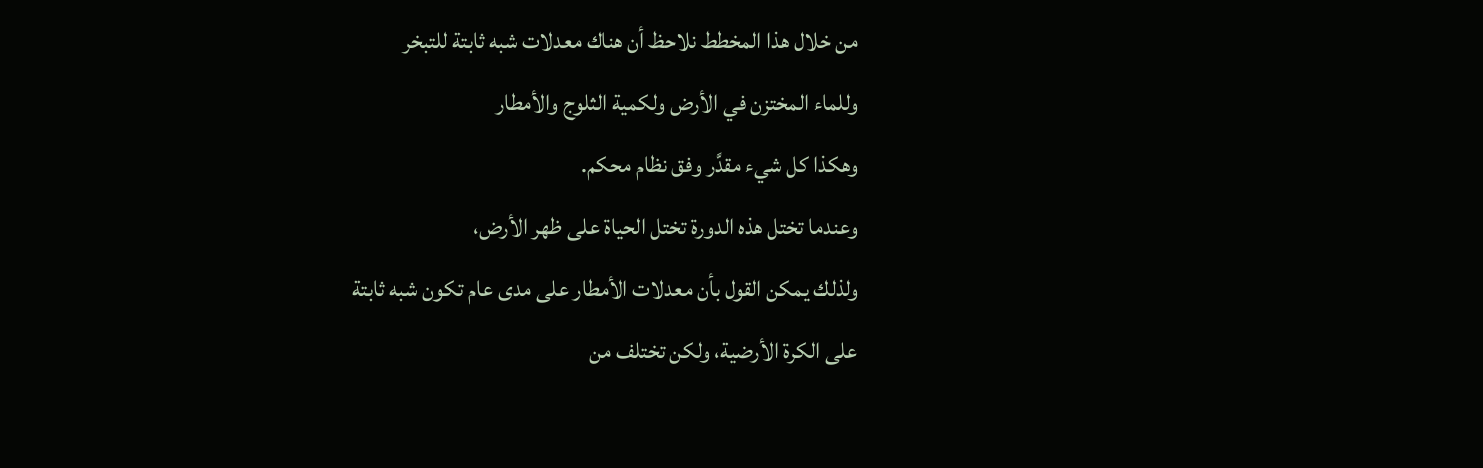من خلال هذا المخطط نلاحظ أن هناك معدلات شبه ثابتة للتبخر
وللماء المختزن في الأرض ولكمية الثلوج والأمطار
وهكذا كل شيء مقدَّر وفق نظام محكم.
وعندما تختل هذه الدورة تختل الحياة على ظهر الأرض،
ولذلك يمكن القول بأن معدلات الأمطار على مدى عام تكون شبه ثابتة
على الكرة الأرضية، ولكن تختلف من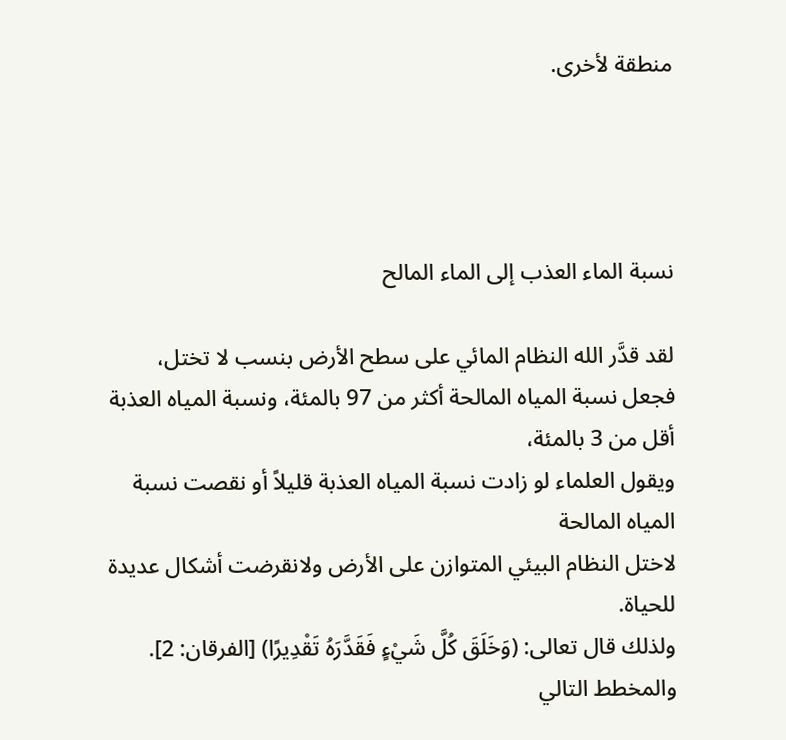منطقة لأخرى.




نسبة الماء العذب إلى الماء المالح

لقد قدَّر الله النظام المائي على سطح الأرض بنسب لا تختل،
فجعل نسبة المياه المالحة أكثر من 97 بالمئة، ونسبة المياه العذبة أقل من 3 بالمئة،
ويقول العلماء لو زادت نسبة المياه العذبة قليلاً أو نقصت نسبة المياه المالحة
لاختل النظام البيئي المتوازن على الأرض ولانقرضت أشكال عديدة للحياة.
ولذلك قال تعالى: (وَخَلَقَ كُلَّ شَيْءٍ فَقَدَّرَهُ تَقْدِيرًا) [الفرقان: 2]. والمخطط التالي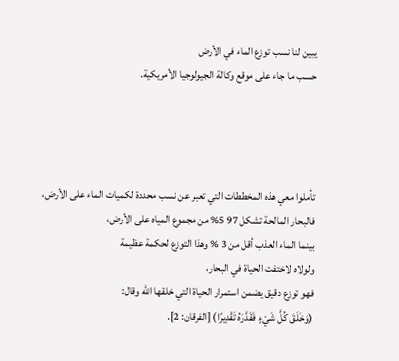يبين لنا نسب توزع الماء في الأرض
حسب ما جاء على موقع وكالة الجيولوجيا الأمريكية.




تأملوا معي هذه المخططات التي تعبر عن نسب محددة لكميات الماء على الأرض،
فالبحار المالحة تشكل 97 5% من مجموع المياه على الأرض،
بينما الماء العذب أقل من 3 % وهذا التوزع لحكمة عظيمة
ولولاه لاختفت الحياة في البحار،
فهو توزع دقيق يضمن استمرار الحياة التي خلقها الله وقال:
(وَخَلَقَ كُلَّ شَيْءٍ فَقَدَّرَهُ تَقْدِيرًا) [الفرقان: 2].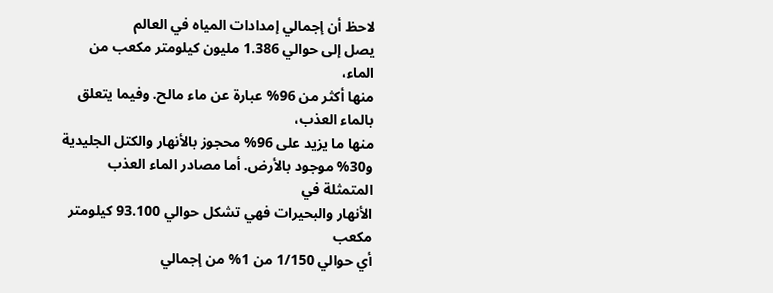لاحظ أن إجمالي إمدادات المياه في العالم
يصل إلى حوالي 1.386 مليون كيلومتر مكعب من الماء،
منها أكثر من 96% عبارة عن ماء مالح. وفيما يتعلق بالماء العذب،
منها ما يزيد على 96% محجوز بالأنهار والكتل الجليدية
و30% موجود بالأرض. أما مصادر الماء العذب المتمثلة في
الأنهار والبحيرات فهي تشكل حوالي 93.100 كيلومتر مكعب
أي حوالي 1/150 من 1% من إجمالي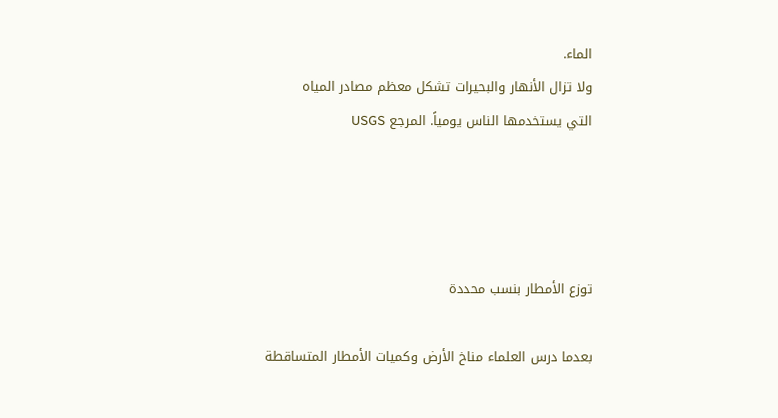الماء.
ولا تزال الأنهار والبحيرات تشكل معظم مصادر المياه
التي يستخدمها الناس يومياً. المرجع USGS




توزع الأمطار بنسب محددة

بعدما درس العلماء مناخ الأرض وكميات الأمطار المتساقطة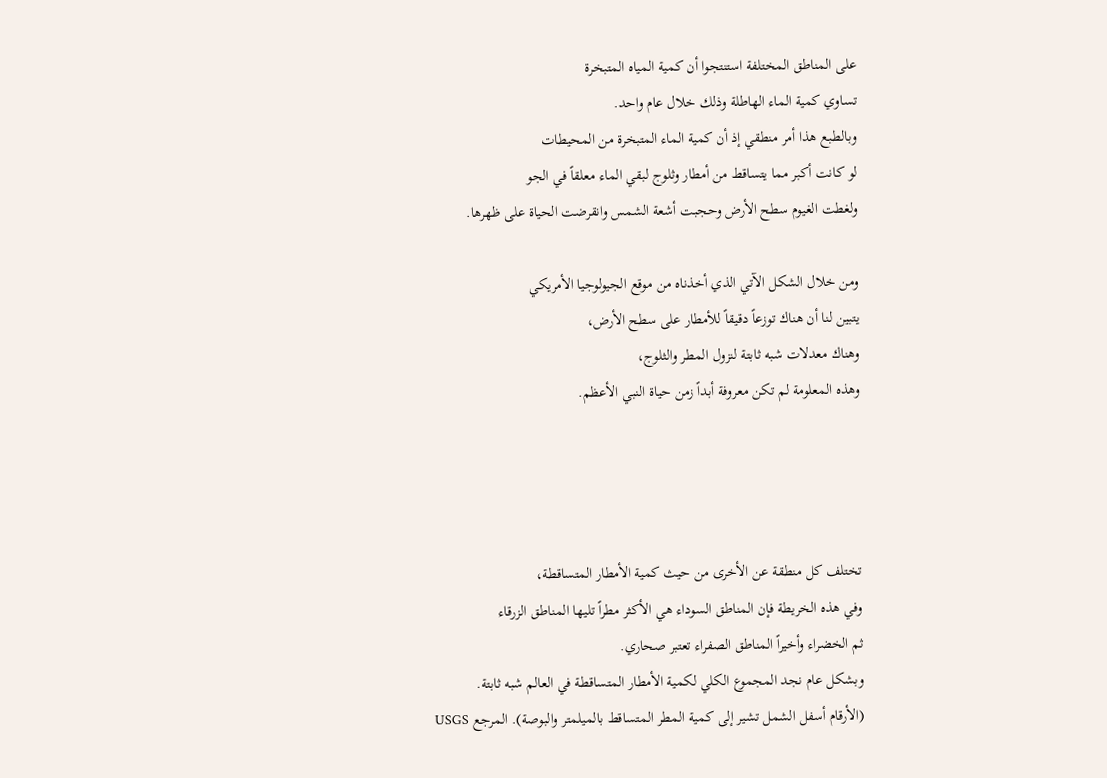على المناطق المختلفة استنتجوا أن كمية المياه المتبخرة
تساوي كمية الماء الهاطلة وذلك خلال عام واحد.
وبالطبع هذا أمر منطقي إذ أن كمية الماء المتبخرة من المحيطات
لو كانت أكبر مما يتساقط من أمطار وثلوج لبقي الماء معلقاً في الجو
ولغطت الغيوم سطح الأرض وحجبت أشعة الشمس وانقرضت الحياة على ظهرها.

ومن خلال الشكل الآتي الذي أخذناه من موقع الجيولوجيا الأمريكي
يتبين لنا أن هناك توزعاً دقيقاً للأمطار على سطح الأرض،
وهناك معدلات شبه ثابتة لنزول المطر والثلوج،
وهذه المعلومة لم تكن معروفة أبداً زمن حياة النبي الأعظم.




تختلف كل منطقة عن الأخرى من حيث كمية الأمطار المتساقطة،
وفي هذه الخريطة فإن المناطق السوداء هي الأكثر مطراً تليها المناطق الزرقاء
ثم الخضراء وأخيراً المناطق الصفراء تعتبر صحاري.
وبشكل عام نجد المجموع الكلي لكمية الأمطار المتساقطة في العالم شبه ثابتة.
(الأرقام أسفل الشمل تشير إلى كمية المطر المتساقط بالميلمتر والبوصة). المرجع USGS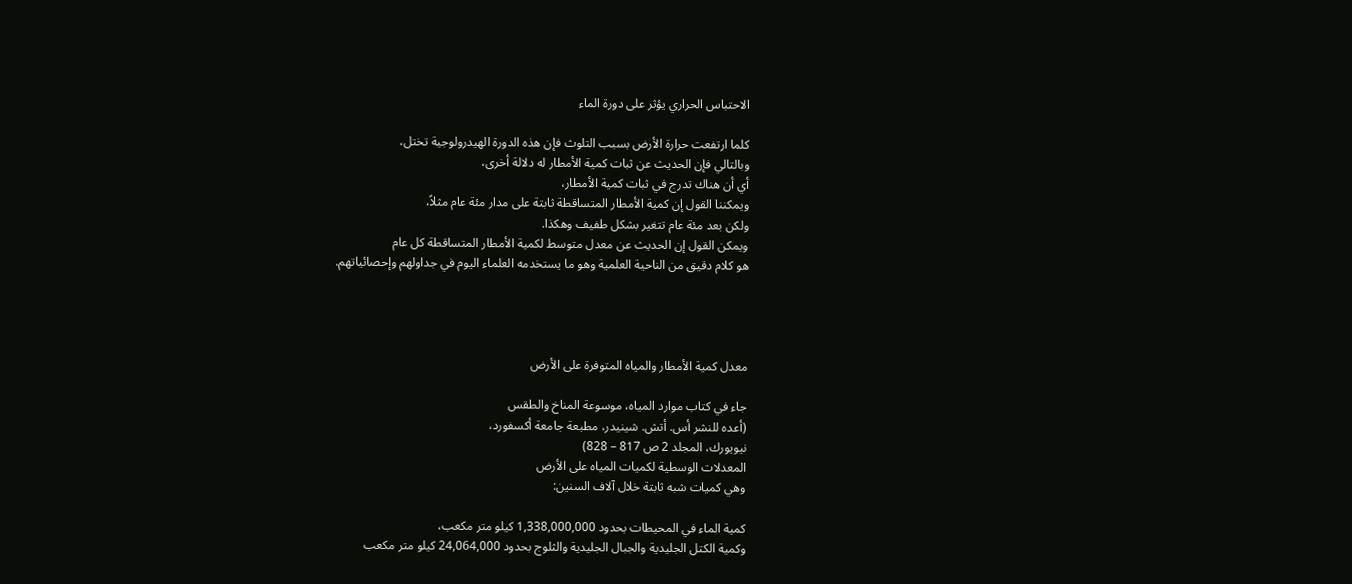الاحتباس الحراري يؤثر على دورة الماء

كلما ارتفعت حرارة الأرض بسبب التلوث فإن هذه الدورة الهيدرولوجية تختل،
وبالتالي فإن الحديث عن ثبات كمية الأمطار له دلالة أخرى،
أي أن هناك تدرج في ثبات كمية الأمطار،
ويمكننا القول إن كمية الأمطار المتساقطة ثابتة على مدار مئة عام مثلاً،
ولكن بعد مئة عام تتغير بشكل طفيف وهكذا.
ويمكن القول إن الحديث عن معدل متوسط لكمية الأمطار المتساقطة كل عام
هو كلام دقيق من الناحية العلمية وهو ما يستخدمه العلماء اليوم في جداولهم وإحصائياتهم.




معدل كمية الأمطار والمياه المتوفرة على الأرض

جاء في كتاب موارد المياه، موسوعة المناخ والطقس
(أعده للنشر أس. أتش. شينيدر، مطبعة جامعة أكسفورد،
نيويورك، المجلد 2 ص 817 – 828)
المعدلات الوسطية لكميات المياه على الأرض
وهي كميات شبه ثابتة خلال آلاف السنين:

كمية الماء في المحيطات بحدود 1,338,000,000 كيلو متر مكعب،
وكمية الكتل الجليدية والجبال الجليدية والثلوج بحدود 24,064,000 كيلو متر مكعب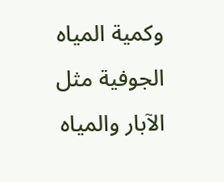وكمية المياه الجوفية مثل الآبار والمياه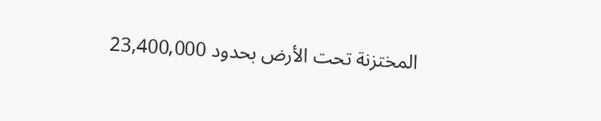المختزنة تحت الأرض بحدود 23,400,000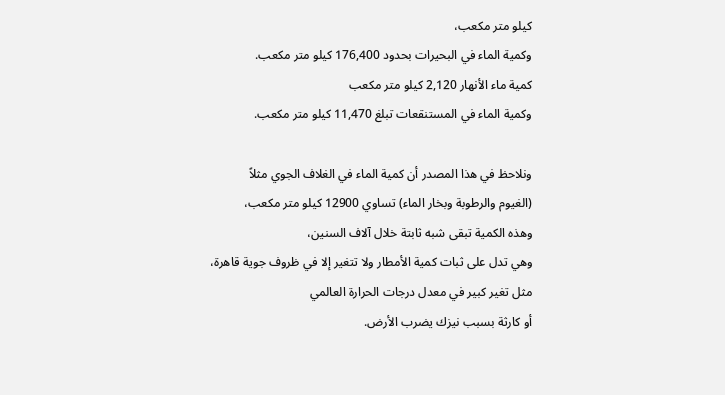كيلو متر مكعب،
وكمية الماء في البحيرات بحدود 176,400 كيلو متر مكعب.
كمية ماء الأنهار 2,120 كيلو متر مكعب
وكمية الماء في المستنقعات تبلغ 11,470 كيلو متر مكعب.

ونلاحظ في هذا المصدر أن كمية الماء في الغلاف الجوي مثلاً
(الغيوم والرطوبة وبخار الماء) تساوي 12900 كيلو متر مكعب،
وهذه الكمية تبقى شبه ثابتة خلال آلاف السنين،
وهي تدل على ثبات كمية الأمطار ولا تتغير إلا في ظروف جوية قاهرة،
مثل تغير كبير في معدل درجات الحرارة العالمي
أو كارثة بسبب نيزك يضرب الأرض.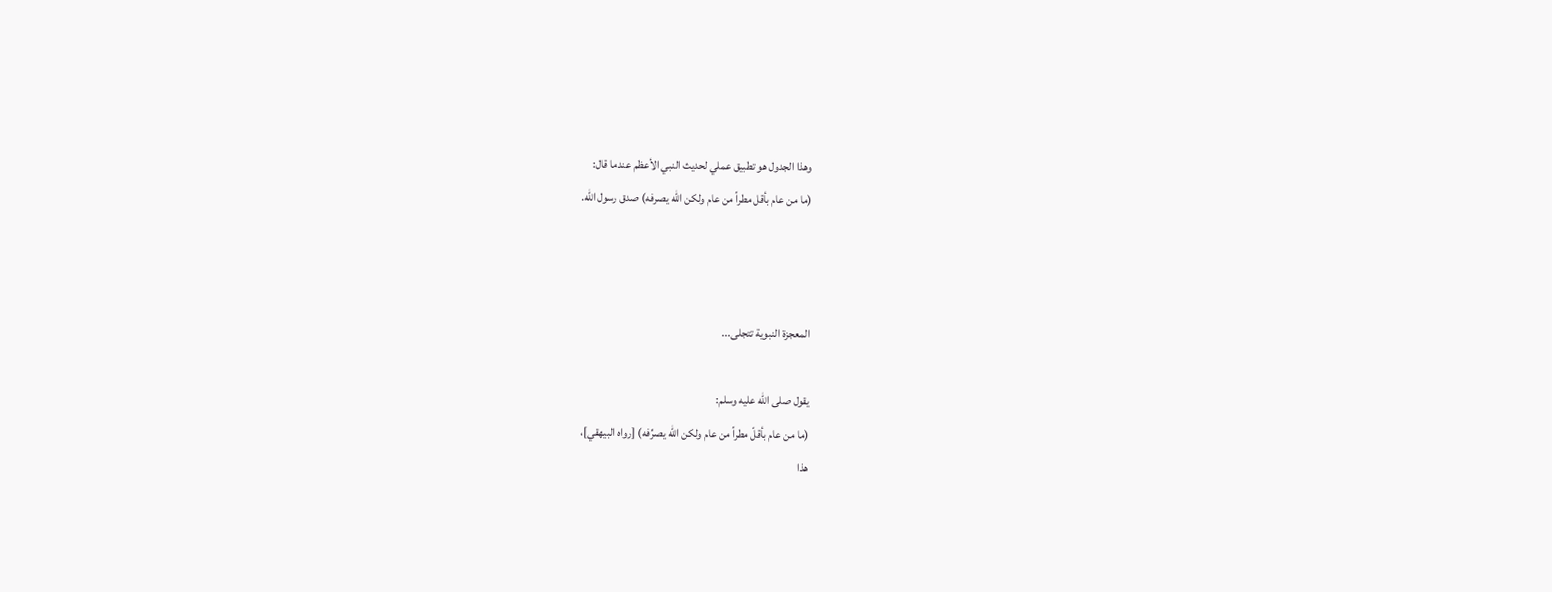وهذا الجدول هو تطبيق عملي لحديث النبي الأعظم عندما قال:
(ما من عام بأقل مطراً من عام ولكن الله يصرفه) صدق رسول الله.



المعجزة النبوية تتجلى...

يقول صلى الله عليه وسلم:
(ما من عام بأقلّ مطراً من عام ولكن الله يصرِّفه) [رواه البيهقي]،
هذا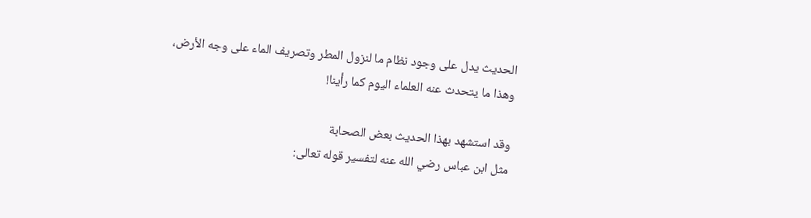الحديث يدل على وجود نظام ما لنزول المطر وتصريف الماء على وجه الأرض،
وهذا ما يتحدث عنه العلماء اليوم كما رأينا!

وقد استشهد بهذا الحديث بعض الصحابة
مثل ابن عباس رضي الله عنه لتفسير قوله تعالى: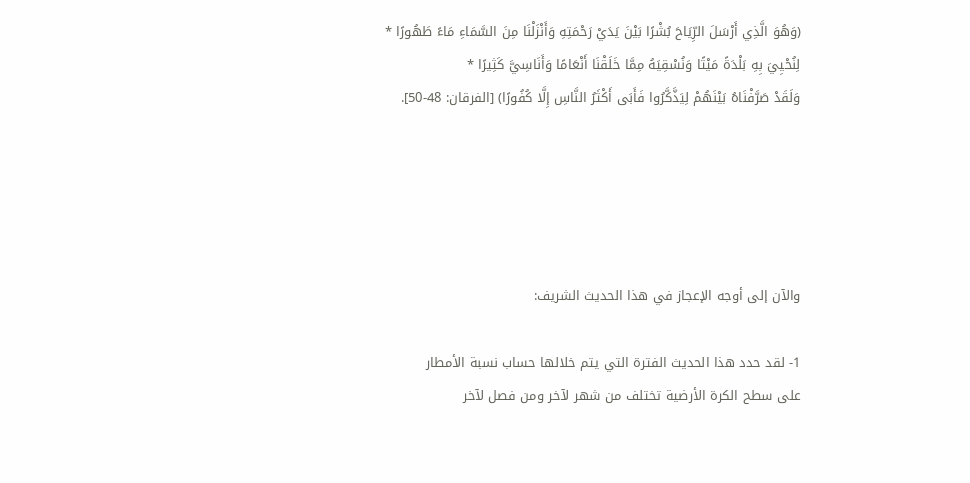(وَهُوَ الَّذِي أَرْسَلَ الرِّيَاحَ بُشْرًا بَيْنَ يَدَيْ رَحْمَتِهِ وَأَنْزَلْنَا مِنَ السَّمَاءِ مَاءً طَهُورًا *
لِنُحْيِيَ بِهِ بَلْدَةً مَيْتًا وَنُسْقِيَهُ مِمَّا خَلَقْنَا أَنْعَامًا وَأَنَاسِيَّ كَثِيرًا *
وَلَقَدْ صَرَّفْنَاهُ بَيْنَهُمْ لِيَذَّكَّرُوا فَأَبَى أَكْثَرُ النَّاسِ إِلَّا كُفُورًا) [الفرقان: 48-50].





والآن إلى أوجه الإعجاز في هذا الحديث الشريف:

1- لقد حدد هذا الحديث الفترة التي يتم خلالها حساب نسبة الأمطار
على سطح الكرة الأرضية تختلف من شهر لآخر ومن فصل لآخر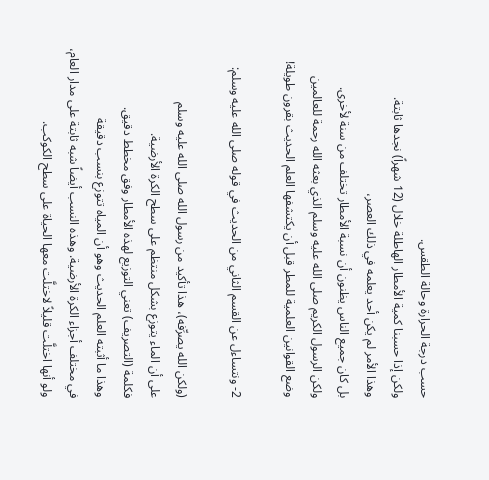حسب درجة الحرارة وحالة الطقس.
ولكن إذا حسبنا كمية الأمطار الهاطلة خلال (12 شهراً) نجدها ثابتة.
وهذا الأمر لم يكن أحد يعلمه في ذلك العصر،
بل كان جميع الناس يظنون أن نسبة الأمطار تختلف من سنة لأخرى.
ولكن الرسول الكريم صلى الله عليه وسلم الذي بعثه الله رحمة للعالمين
وضع القوانين العلمية للمطر قبل أن يكتشفها العلم الحديث بقرون طويلة!

2- ونتساءل عن القسم الثاني من الحديث في قوله صلى الله عليه وسلم:

(ولكن الله يصرِّفه)، هذا تأكيد من رسول الله صلى الله عليه وسلم
على أن الماء يتوزع بشكل منتظم على سطح الكرة الأرضية.
فكلمة (التصريف) تعني التوزيع لهذه الأمطار وفق مخطط دقيق.
وهذا ما أثبته العلم الحديث وهو أن المياه تتوزع بنسب دقيقة
في مختلف أجزاء الكرة الأرضية. وهذه النسب أيضاً شبه ثابتة على مدار العام،
ولو أنها اختلَّت قليلاً لاختلَّت معها الحياة على سطح الكوكب.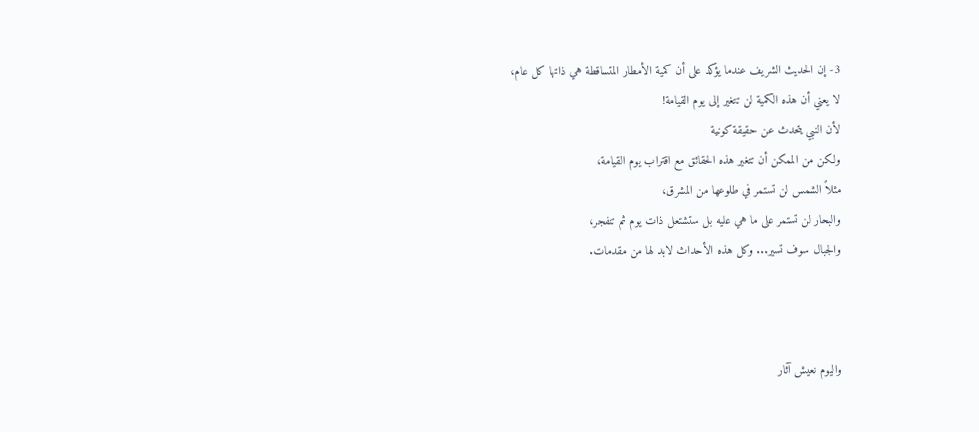3- إن الحديث الشريف عندما يؤكد على أن كمية الأمطار المتساقطة هي ذاتها كل عام،
لا يعني أن هذه الكمية لن تتغير إلى يوم القيامة!
لأن النبي يتحدث عن حقيقة كونية
ولكن من الممكن أن تتغير هذه الحقائق مع اقتراب يوم القيامة،
مثلاً الشمس لن تستمر في طلوعها من المشرق،
والبحار لن تستمر على ما هي عليه بل ستشتعل ذات يوم ثم تنفجر،
والجبال سوف تسير... وكل هذه الأحداث لابد لها من مقدمات.



واليوم نعيش آثار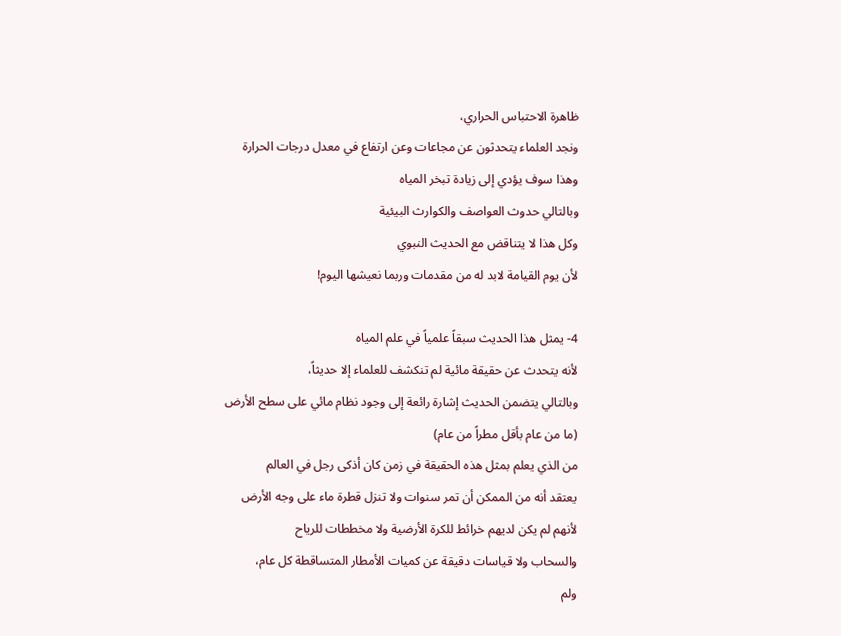ظاهرة الاحتباس الحراري،
ونجد العلماء يتحدثون عن مجاعات وعن ارتفاع في معدل درجات الحرارة
وهذا سوف يؤدي إلى زيادة تبخر المياه
وبالتالي حدوث العواصف والكوارث البيئية
وكل هذا لا يتناقض مع الحديث النبوي
لأن يوم القيامة لابد له من مقدمات وربما نعيشها اليوم!

4- يمثل هذا الحديث سبقاً علمياً في علم المياه
لأنه يتحدث عن حقيقة مائية لم تنكشف للعلماء إلا حديثاً،
وبالتالي يتضمن الحديث إشارة رائعة إلى وجود نظام مائي على سطح الأرض
(ما من عام بأقل مطراً من عام)
من الذي يعلم بمثل هذه الحقيقة في زمن كان أذكى رجل في العالم
يعتقد أنه من الممكن أن تمر سنوات ولا تنزل قطرة ماء على وجه الأرض
لأنهم لم يكن لديهم خرائط للكرة الأرضية ولا مخططات للرياح
والسحاب ولا قياسات دقيقة عن كميات الأمطار المتساقطة كل عام،
ولم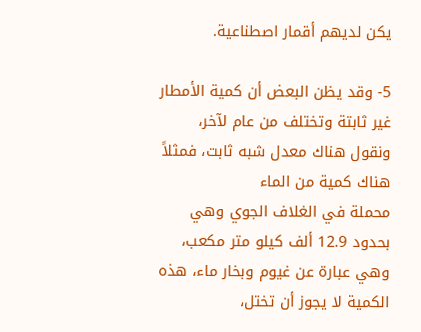يكن لديهم أقمار اصطناعية.

5- وقد يظن البعض أن كمية الأمطار غير ثابتة وتختلف من عام لآخر،
ونقول هناك معدل شبه ثابت، فمثلاً هناك كمية من الماء
محملة في الغلاف الجوي وهي بحدود 12.9 ألف كيلو متر مكعب،
وهي عبارة عن غيوم وبخار ماء، هذه الكمية لا يجوز أن تختل،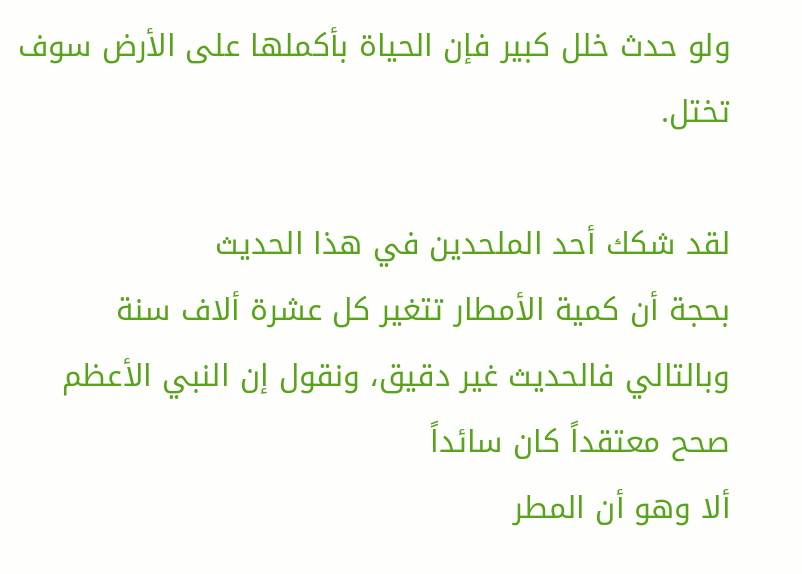ولو حدث خلل كبير فإن الحياة بأكملها على الأرض سوف تختل.

لقد شكك أحد الملحدين في هذا الحديث
بحجة أن كمية الأمطار تتغير كل عشرة ألاف سنة
وبالتالي فالحديث غير دقيق، ونقول إن النبي الأعظم صحح معتقداً كان سائداً
ألا وهو أن المطر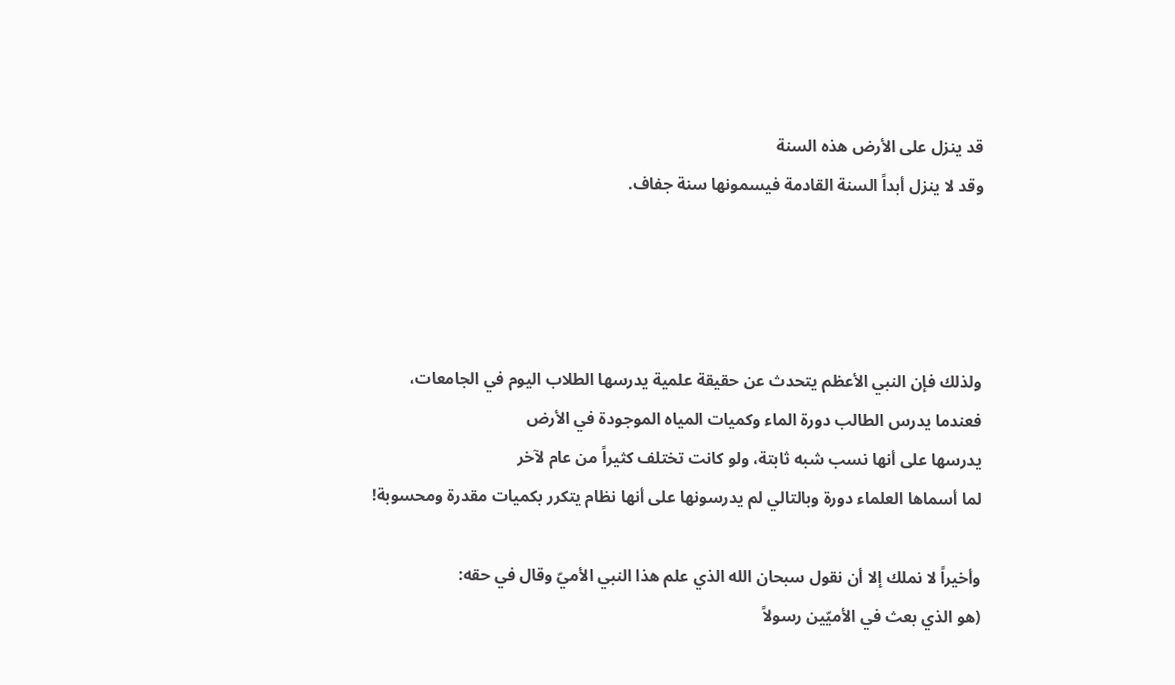قد ينزل على الأرض هذه السنة
وقد لا ينزل أبداً السنة القادمة فيسمونها سنة جفاف.




ولذلك فإن النبي الأعظم يتحدث عن حقيقة علمية يدرسها الطلاب اليوم في الجامعات،
فعندما يدرس الطالب دورة الماء وكميات المياه الموجودة في الأرض
يدرسها على أنها نسب شبه ثابتة، ولو كانت تختلف كثيراً من عام لآخر
لما أسماها العلماء دورة وبالتالي لم يدرسونها على أنها نظام يتكرر بكميات مقدرة ومحسوبة!

وأخيراً لا نملك إلا أن نقول سبحان الله الذي علم هذا النبي الأميّ وقال في حقه:
(هو الذي بعث في الأميّين رسولاً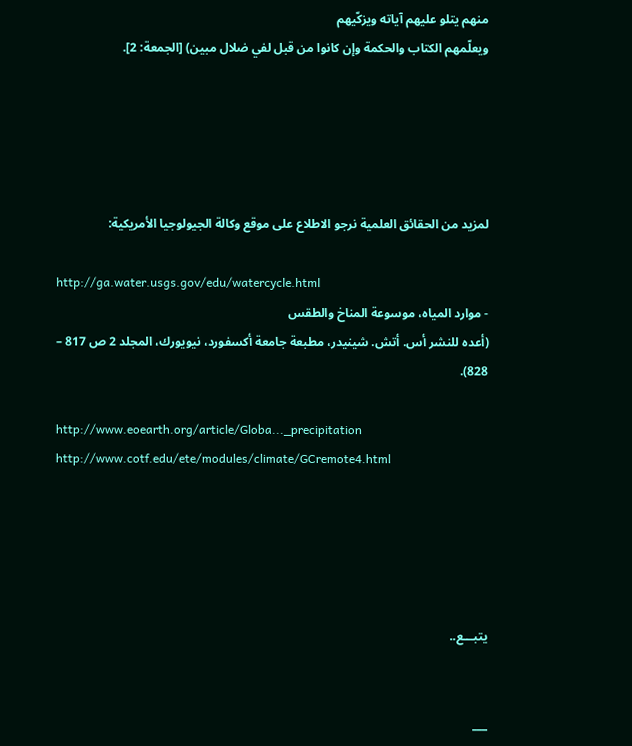منهم يتلو عليهم آياته ويزكّيهم
ويعلّمهم الكتاب والحكمة وإن كانوا من قبل لفي ضلال مبين) [الجمعة: 2].





لمزيد من الحقائق العلمية نرجو الاطلاع على موقع وكالة الجيولوجيا الأمريكية:

http://ga.water.usgs.gov/edu/watercycle.html
- موارد المياه، موسوعة المناخ والطقس
(أعده للنشر أس. أتش. شينيدر، مطبعة جامعة أكسفورد، نيويورك، المجلد 2 ص 817 – 828).

http://www.eoearth.org/article/Globa..._precipitation
http://www.cotf.edu/ete/modules/climate/GCremote4.html





يتبـــع..


___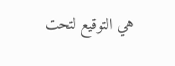هي التوقيع لتحت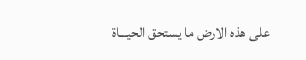على هذه الارض ما يستحق الحيـــاة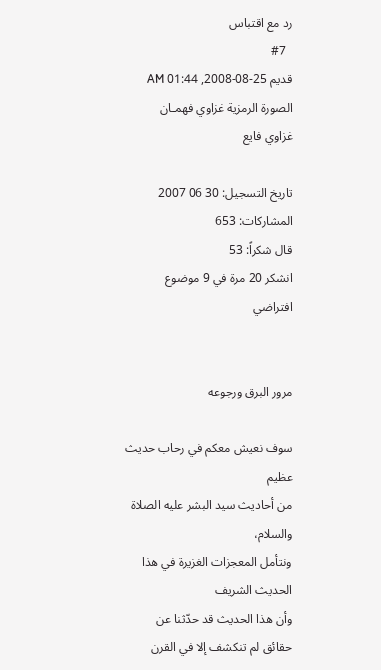رد مع اقتباس
  #7
قديم 25-08-2008, 01:44 AM
الصورة الرمزية غزاوي فهمـان
غزاوي فايع

تاريخ التسجيل: 30 06 2007
المشاركات: 653
قال شكراً: 53
انشكر 20 مرة في 9 موضوع
افتراضي


مرور البرق ورجوعه

سوف نعيش معكم في رحاب حديث عظيم
من أحاديث سيد البشر عليه الصلاة والسلام،
ونتأمل المعجزات الغزيرة في هذا الحديث الشريف
وأن هذا الحديث قد حدّثنا عن حقائق لم تنكشف إلا في القرن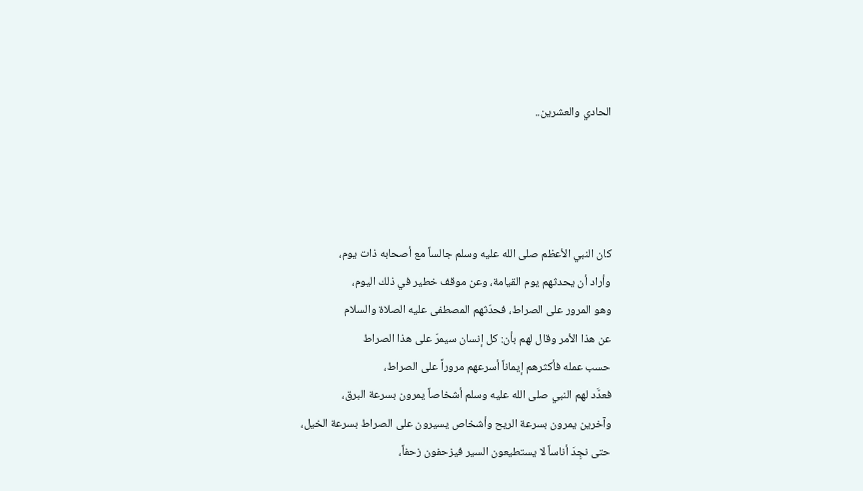الحادي والعشرين..




كان النبي الأعظم صلى الله عليه وسلم جالساً مع أصحابه ذات يوم،
وأراد أن يحدثهم يوم القيامة، وعن موقف خطير في ذلك اليوم،
وهو المرور على الصراط، فحدّثهم المصطفى عليه الصلاة والسلام
عن هذا الأمر وقال لهم بأن: كل إنسان سيمرّ على هذا الصراط
حسب عمله فأكثرهم إيماناً أسرعهم مروراً على الصراط،
فعدَّد لهم النبي صلى الله عليه وسلم أشخاصاً يمرون بسرعة البرق،
وآخرين يمرون بسرعة الريح وأشخاص يسيرون على الصراط بسرعة الخيل،
حتى نجِدَ أناساً لا يستطيعون السير فيزحفون زحفاً،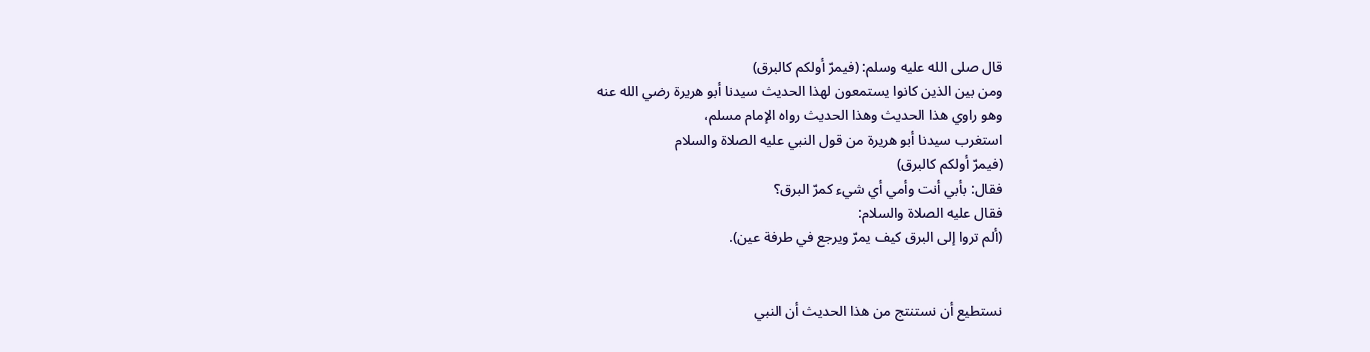قال صلى الله عليه وسلم: (فيمرّ أولكم كالبرق)
ومن بين الذين كانوا يستمعون لهذا الحديث سيدنا أبو هريرة رضي الله عنه
وهو راوي هذا الحديث وهذا الحديث رواه الإمام مسلم،
استغرب سيدنا أبو هريرة من قول النبي عليه الصلاة والسلام
(فيمرّ أولكم كالبرق)
فقال: بأبي أنت وأمي أي شيء كمرّ البرق؟
فقال عليه الصلاة والسلام:
(ألم تروا إلى البرق كيف يمرّ ويرجع في طرفة عين).


نستطيع أن نستنتج من هذا الحديث أن النبي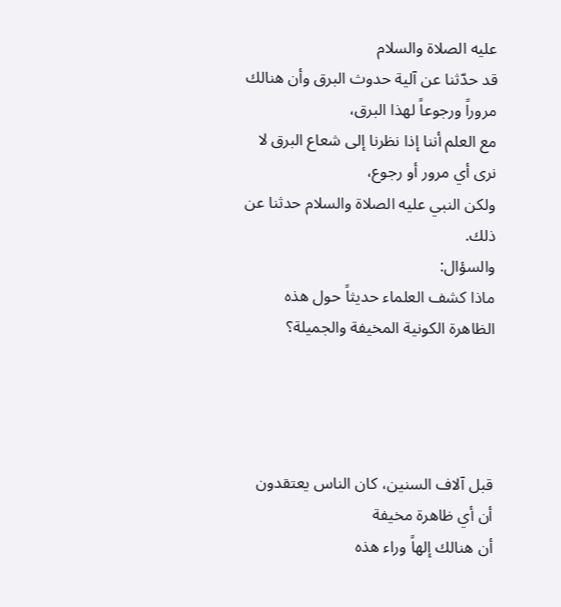عليه الصلاة والسلام
قد حدّثنا عن آلية حدوث البرق وأن هنالك مروراً ورجوعاً لهذا البرق،
مع العلم أننا إذا نظرنا إلى شعاع البرق لا نرى أي مرور أو رجوع،
ولكن النبي عليه الصلاة والسلام حدثنا عن ذلك.
والسؤال:
ماذا كشف العلماء حديثاً حول هذه الظاهرة الكونية المخيفة والجميلة؟




قبل آلاف السنين، كان الناس يعتقدون أن أي ظاهرة مخيفة
أن هنالك إلهاً وراء هذه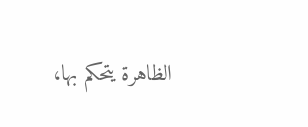الظاهرة يتحكم بها،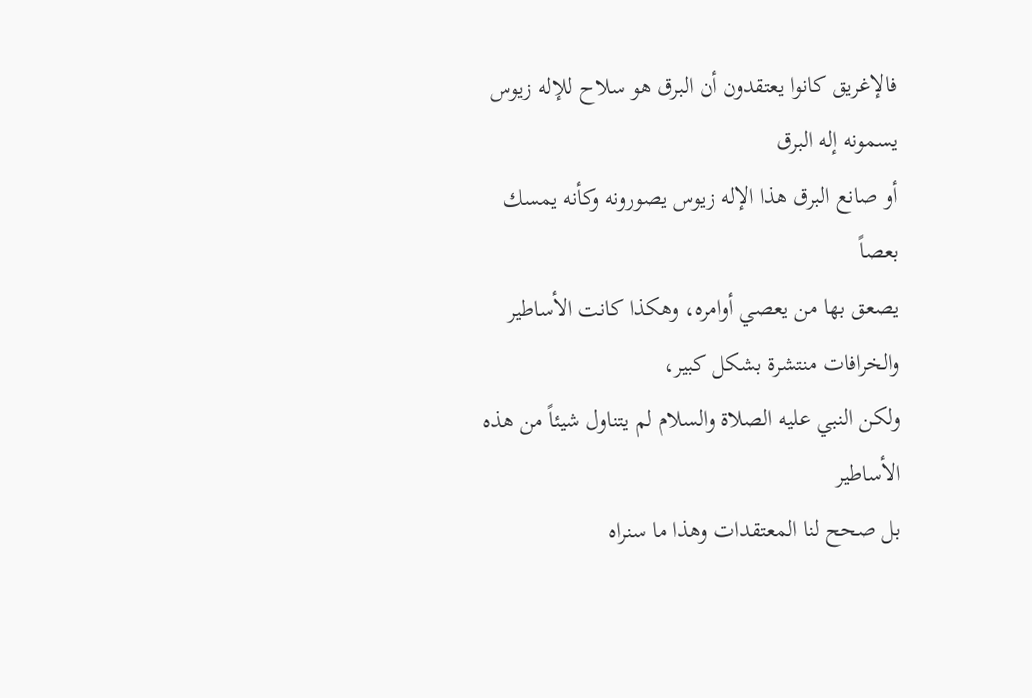فالإغريق كانوا يعتقدون أن البرق هو سلاح للإله زيوس يسمونه إله البرق
أو صانع البرق هذا الإله زيوس يصورونه وكأنه يمسك بعصاً
يصعق بها من يعصي أوامره، وهكذا كانت الأساطير والخرافات منتشرة بشكل كبير،
ولكن النبي عليه الصلاة والسلام لم يتناول شيئاً من هذه الأساطير
بل صحح لنا المعتقدات وهذا ما سنراه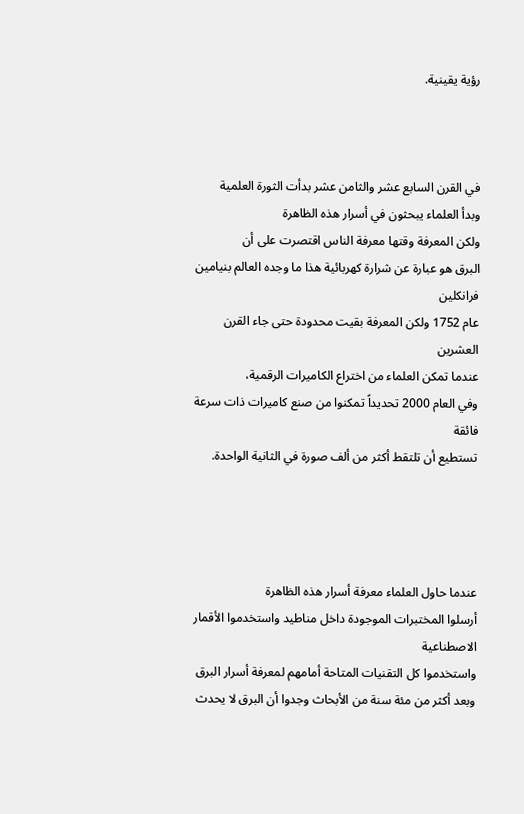رؤية يقينية.



في القرن السابع عشر والثامن عشر بدأت الثورة العلمية
وبدأ العلماء يبحثون في أسرار هذه الظاهرة
ولكن المعرفة وقتها معرفة الناس اقتصرت على أن
البرق هو عبارة عن شرارة كهربائية هذا ما وجده العالم بنيامين فرانكلين
عام 1752 ولكن المعرفة بقيت محدودة حتى جاء القرن العشرين
عندما تمكن العلماء من اختراع الكاميرات الرقمية،
وفي العام 2000 تحديداً تمكنوا من صنع كاميرات ذات سرعة فائقة
تستطيع أن تلتقط أكثر من ألف صورة في الثانية الواحدة.




عندما حاول العلماء معرفة أسرار هذه الظاهرة
أرسلوا المختبرات الموجودة داخل مناطيد واستخدموا الأقمار الاصطناعية
واستخدموا كل التقنيات المتاحة أمامهم لمعرفة أسرار البرق
وبعد أكثر من مئة سنة من الأبحاث وجدوا أن البرق لا يحدث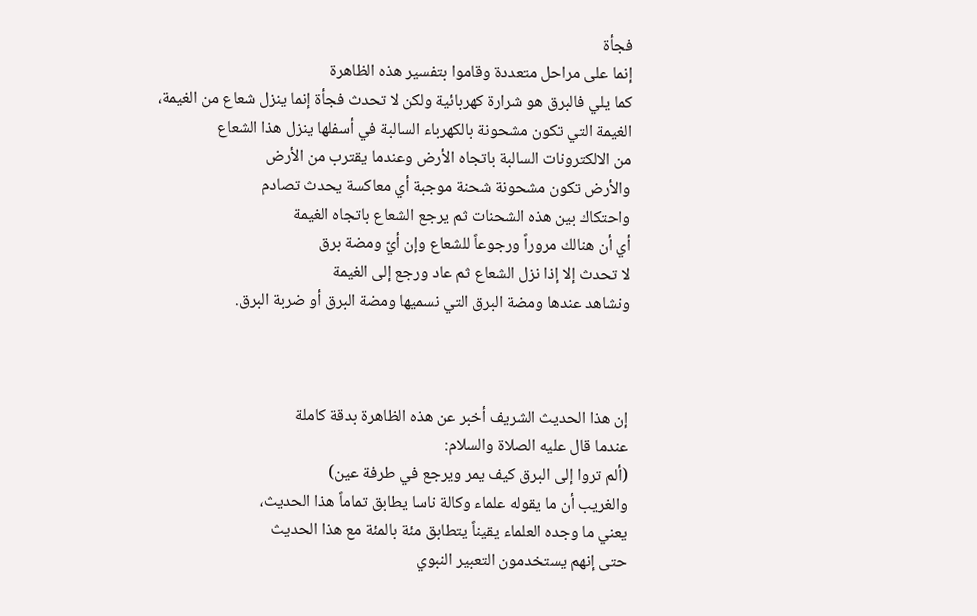فجأة
إنما على مراحل متعددة وقاموا بتفسير هذه الظاهرة
كما يلي فالبرق هو شرارة كهربائية ولكن لا تحدث فجأة إنما ينزل شعاع من الغيمة،
الغيمة التي تكون مشحونة بالكهرباء السالبة في أسفلها ينزل هذا الشعاع
من الالكترونات السالبة باتجاه الأرض وعندما يقترب من الأرض
والأرض تكون مشحونة شحنة موجبة أي معاكسة يحدث تصادم
واحتكاك بين هذه الشحنات ثم يرجع الشعاع باتجاه الغيمة
أي أن هنالك مروراً ورجوعاً للشعاع وإن أيّ ومضة برق
لا تحدث إلا إذا نزل الشعاع ثم عاد ورجع إلى الغيمة
ونشاهد عندها ومضة البرق التي نسميها ومضة البرق أو ضربة البرق.



إن هذا الحديث الشريف أخبر عن هذه الظاهرة بدقة كاملة
عندما قال عليه الصلاة والسلام:
(ألم تروا إلى البرق كيف يمر ويرجع في طرفة عين)
والغريب أن ما يقوله علماء وكالة ناسا يطابق تماماً هذا الحديث،
يعني ما وجده العلماء يقيناً يتطابق مئة بالمئة مع هذا الحديث
حتى إنهم يستخدمون التعبير النبوي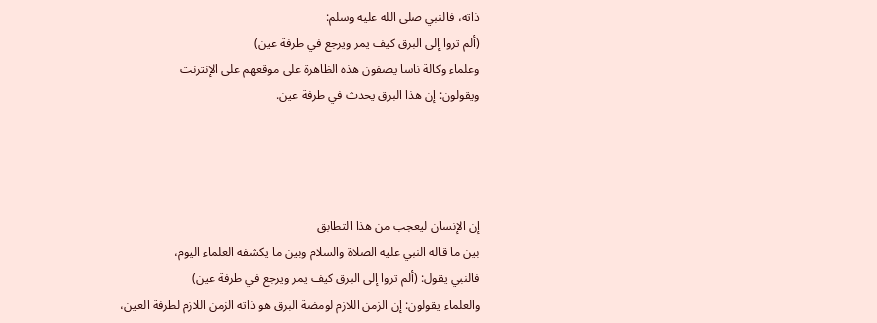ذاته، فالنبي صلى الله عليه وسلم:
(ألم تروا إلى البرق كيف يمر ويرجع في طرفة عين)
وعلماء وكالة ناسا يصفون هذه الظاهرة على موقعهم على الإنترنت
ويقولون: إن هذا البرق يحدث في طرفة عين.




إن الإنسان ليعجب من هذا التطابق
بين ما قاله النبي عليه الصلاة والسلام وبين ما يكشفه العلماء اليوم،
فالنبي يقول: (ألم تروا إلى البرق كيف يمر ويرجع في طرفة عين)
والعلماء يقولون: إن الزمن اللازم لومضة البرق هو ذاته الزمن اللازم لطرفة العين،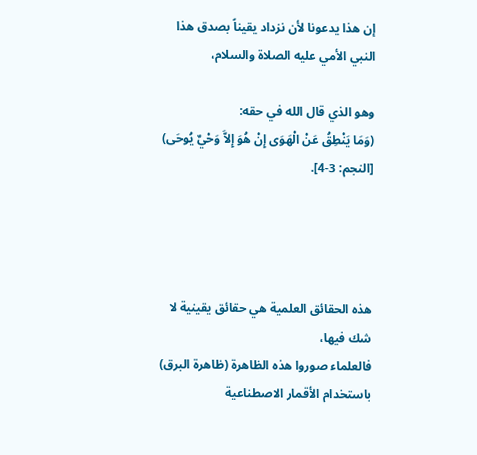إن هذا يدعونا لأن نزداد يقيناً بصدق هذا النبي الأمي عليه الصلاة والسلام،

وهو الذي قال الله في حقه:
(وَمَا يَنْطِقُ عَنْ الْهَوَى إِنْ هُوَ إِلاَّ وَحْيٌ يُوحَى) [النجم: 3-4].




هذه الحقائق العلمية هي حقائق يقينية لا شك فيها،
فالعلماء صوروا هذه الظاهرة (ظاهرة البرق) باستخدام الأقمار الاصطناعية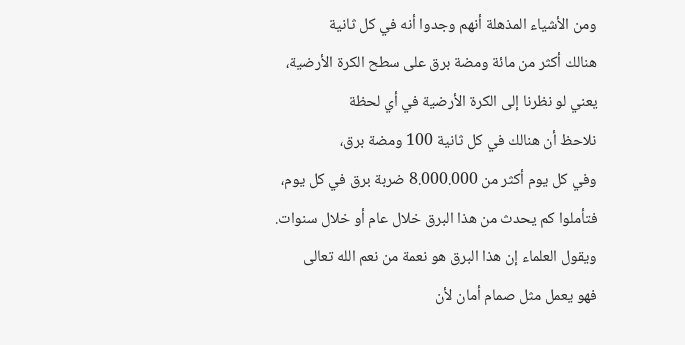ومن الأشياء المذهلة أنهم وجدوا أنه في كل ثانية
هنالك أكثر من مائة ومضة برق على سطح الكرة الأرضية،
يعني لو نظرنا إلى الكرة الأرضية في أي لحظة
نلاحظ أن هنالك في كل ثانية 100 ومضة برق،
وفي كل يوم أكثر من 8.000.000 ضربة برق في كل يوم،
فتأملوا كم يحدث من هذا البرق خلال عام أو خلال سنوات.
ويقول العلماء إن هذا البرق هو نعمة من نعم الله تعالى
فهو يعمل مثل صمام أمان لأن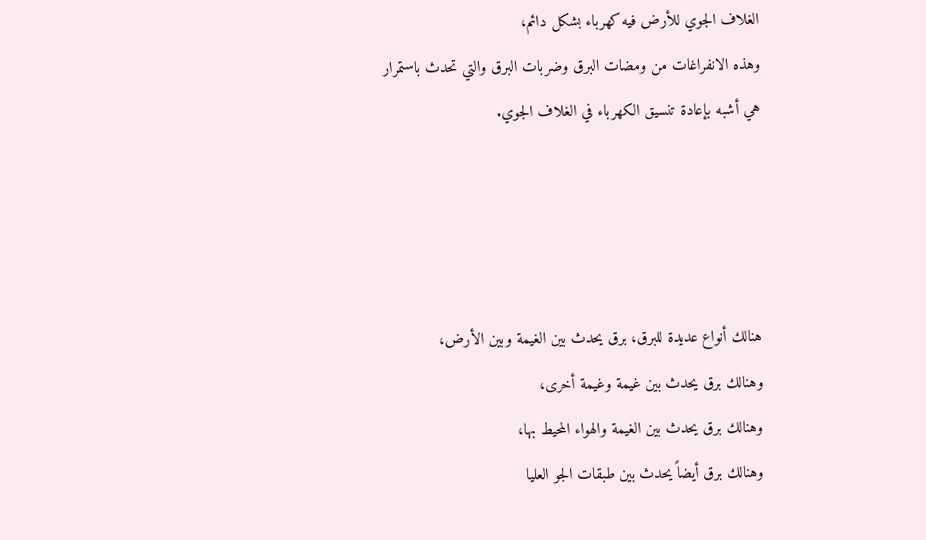الغلاف الجوي للأرض فيه كهرباء بشكل دائم،
وهذه الانفراغات من ومضات البرق وضربات البرق والتي تحدث باستمرار
هي أشبه بإعادة تنسيق الكهرباء في الغلاف الجوي.




هنالك أنواع عديدة للبرق، برق يحدث بين الغيمة وبين الأرض،
وهنالك برق يحدث بين غيمة وغيمة أخرى،
وهنالك برق يحدث بين الغيمة والهواء المحيط بها،
وهنالك برق أيضاً يحدث بين طبقات الجو العليا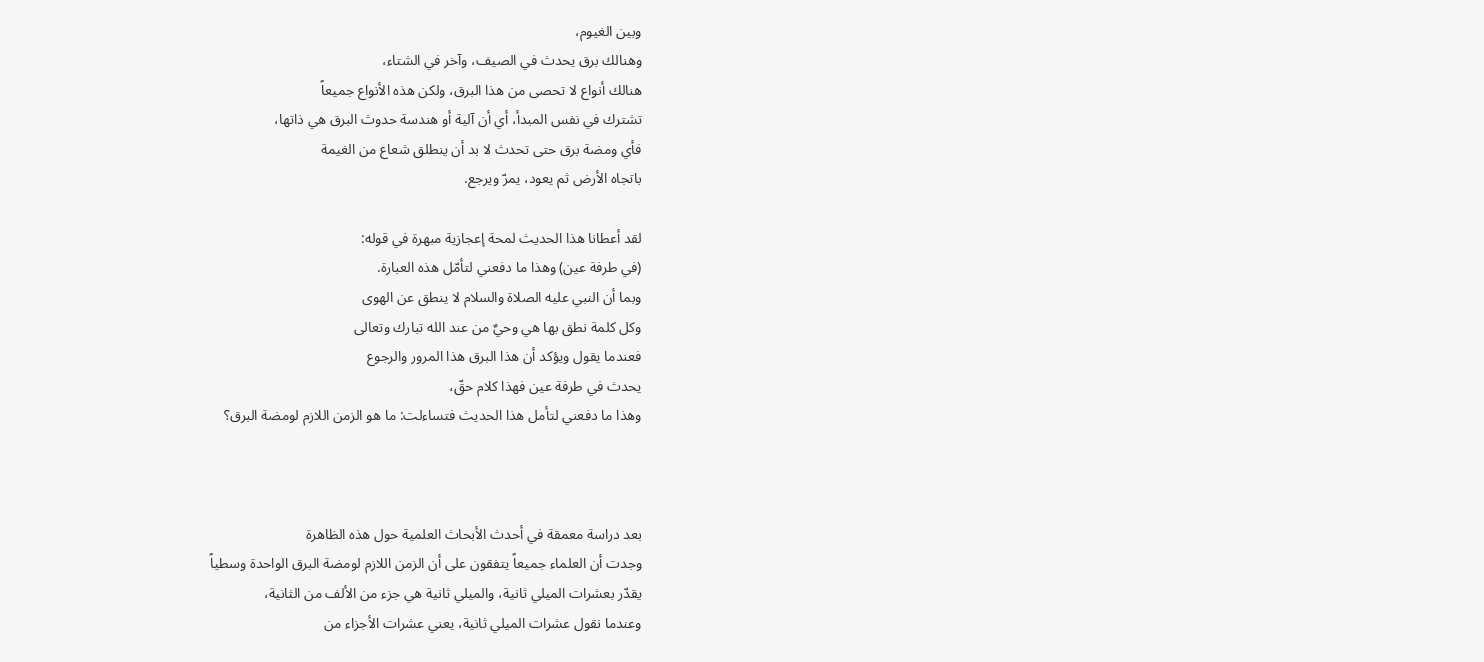وبين الغيوم،
وهنالك برق يحدث في الصيف، وآخر في الشتاء،
هنالك أنواع لا تحصى من هذا البرق، ولكن هذه الأنواع جميعاً
تشترك في نفس المبدأ، أي أن آلية أو هندسة حدوث البرق هي ذاتها،
فأي ومضة برق حتى تحدث لا بد أن ينطلق شعاع من الغيمة
باتجاه الأرض ثم يعود، يمرّ ويرجع.

لقد أعطانا هذا الحديث لمحة إعجازية مبهرة في قوله:
(في طرفة عين) وهذا ما دفعني لتأمّل هذه العبارة.
وبما أن النبي عليه الصلاة والسلام لا ينطق عن الهوى
وكل كلمة نطق بها هي وحيٌ من عند الله تبارك وتعالى
فعندما يقول ويؤكد أن هذا البرق هذا المرور والرجوع
يحدث في طرفة عين فهذا كلام حقّ،
وهذا ما دفعني لتأمل هذا الحديث فتساءلت: ما هو الزمن اللازم لومضة البرق؟



بعد دراسة معمقة في أحدث الأبحاث العلمية حول هذه الظاهرة
وجدت أن العلماء جميعاً يتفقون على أن الزمن اللازم لومضة البرق الواحدة وسطياً
يقدّر بعشرات الميلي ثانية، والميلي ثانية هي جزء من الألف من الثانية،
وعندما نقول عشرات الميلي ثانية، يعني عشرات الأجزاء من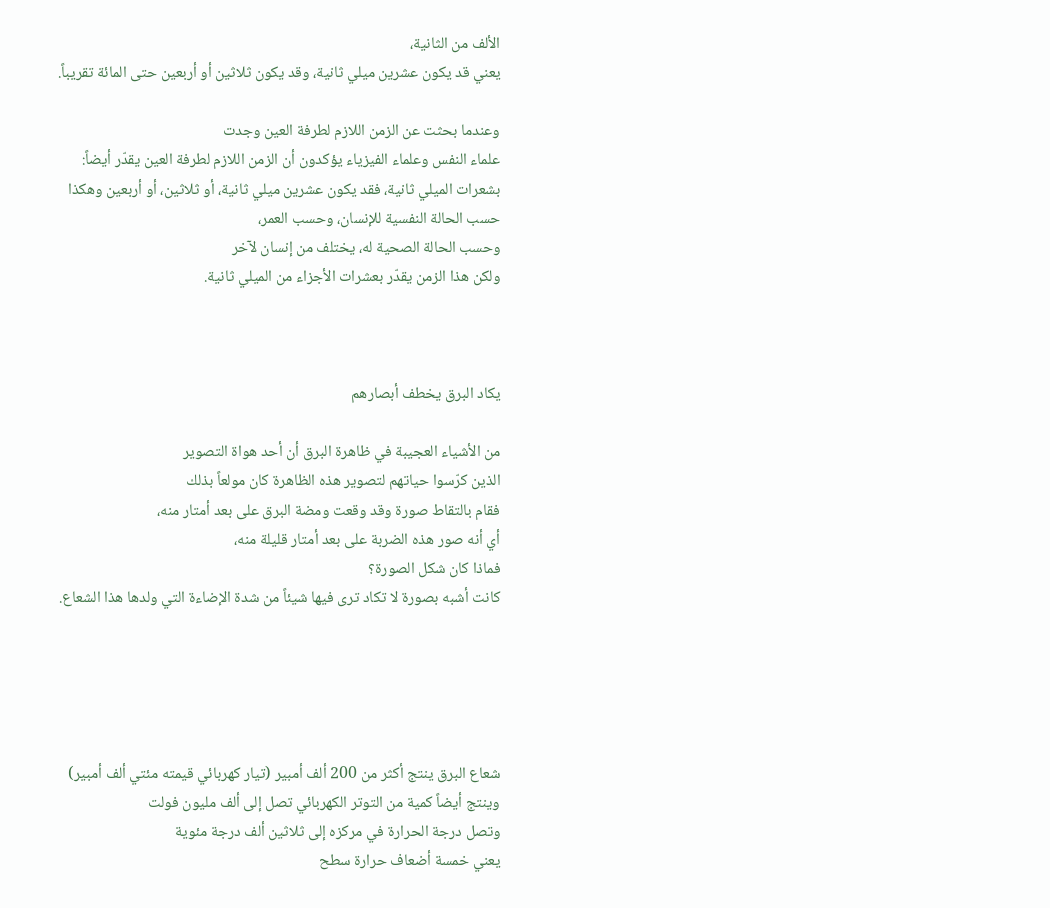الألف من الثانية،
يعني قد يكون عشرين ميلي ثانية، وقد يكون ثلاثين أو أربعين حتى المائة تقريباً.

وعندما بحثت عن الزمن اللازم لطرفة العين وجدت
علماء النفس وعلماء الفيزياء يؤكدون أن الزمن اللازم لطرفة العين يقدّر أيضاً:
بشعرات الميلي ثانية، فقد يكون عشرين ميلي ثانية، أو ثلاثين، أو أربعين وهكذا
حسب الحالة النفسية للإنسان، وحسب العمر،
وحسب الحالة الصحية له، يختلف من إنسان لآخر
ولكن هذا الزمن يقدّر بعشرات الأجزاء من الميلي ثانية.



يكاد البرق يخطف أبصارهم

من الأشياء العجيبة في ظاهرة البرق أن أحد هواة التصوير
الذين كرّسوا حياتهم لتصوير هذه الظاهرة كان مولعاً بذلك
فقام بالتقاط صورة وقد وقعت ومضة البرق على بعد أمتار منه،
أي أنه صور هذه الضربة على بعد أمتار قليلة منه،
فماذا كان شكل الصورة؟
كانت أشبه بصورة لا تكاد ترى فيها شيئاً من شدة الإضاءة التي ولدها هذا الشعاع.





شعاع البرق ينتج أكثر من 200 ألف أمبير (تيار كهربائي قيمته مئتي ألف أمبير)
وينتج أيضاً كمية من التوتر الكهربائي تصل إلى ألف مليون فولت
وتصل درجة الحرارة في مركزه إلى ثلاثين ألف درجة مئوية
يعني خمسة أضعاف حرارة سطح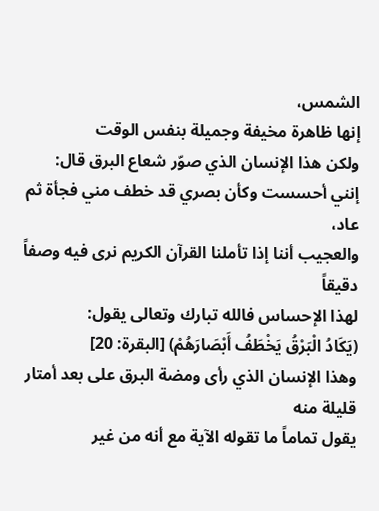الشمس،
إنها ظاهرة مخيفة وجميلة بنفس الوقت
ولكن هذا الإنسان الذي صوّر شعاع البرق قال:
إنني أحسست وكأن بصري قد خطف مني فجأة ثم عاد،
والعجيب أننا إذا تأملنا القرآن الكريم نرى فيه وصفاً دقيقاً
لهذا الإحساس فالله تبارك وتعالى يقول:
(يَكَادُ الْبَرْقُ يَخْطَفُ أَبْصَارَهُمْ) [البقرة: 20]
وهذا الإنسان الذي رأى ومضة البرق على بعد أمتار قليلة منه
يقول تماماً ما تقوله الآية مع أنه من غير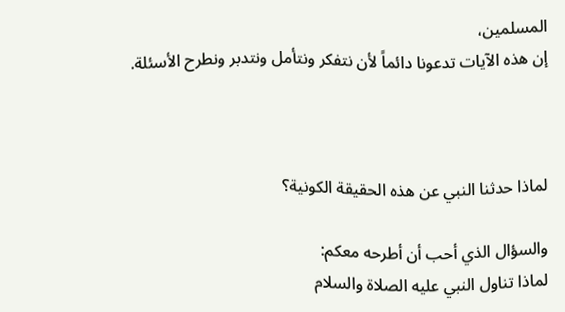المسلمين،
إن هذه الآيات تدعونا دائماً لأن نتفكر ونتأمل ونتدبر ونطرح الأسئلة.



لماذا حدثنا النبي عن هذه الحقيقة الكونية؟

والسؤال الذي أحب أن أطرحه معكم:
لماذا تناول النبي عليه الصلاة والسلام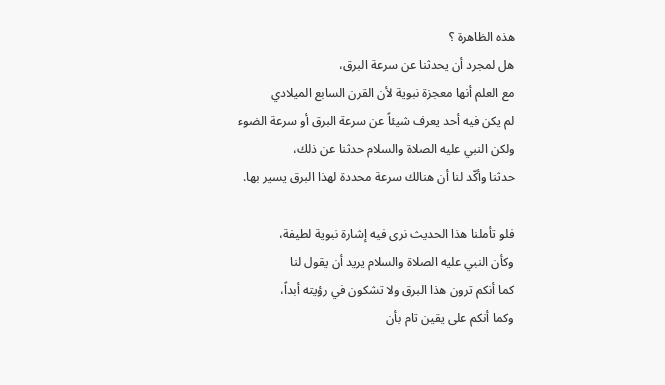هذه الظاهرة ؟
هل لمجرد أن يحدثنا عن سرعة البرق،
مع العلم أنها معجزة نبوية لأن القرن السابع الميلادي
لم يكن فيه أحد يعرف شيئاً عن سرعة البرق أو سرعة الضوء
ولكن النبي عليه الصلاة والسلام حدثنا عن ذلك،
حدثنا وأكّد لنا أن هنالك سرعة محددة لهذا البرق يسير بها.

فلو تأملنا هذا الحديث نرى فيه إشارة نبوية لطيفة،
وكأن النبي عليه الصلاة والسلام يريد أن يقول لنا
كما أنكم ترون هذا البرق ولا تشكون في رؤيته أبداً،
وكما أنكم على يقين تام بأن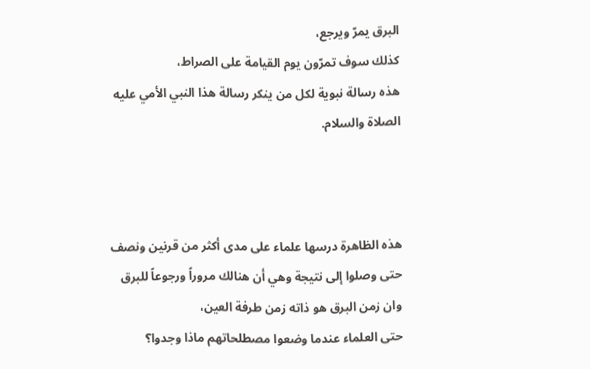البرق يمرّ ويرجع،
كذلك سوف تمرّون يوم القيامة على الصراط،
هذه رسالة نبوية لكل من ينكر رسالة هذا النبي الأمي عليه الصلاة والسلام.



هذه الظاهرة درسها علماء على مدى أكثر من قرنين ونصف
حتى وصلوا إلى نتيجة وهي أن هنالك مروراً ورجوعاً للبرق
وان زمن البرق هو ذاته زمن طرفة العين،
حتى العلماء عندما وضعوا مصطلحاتهم ماذا وجدوا؟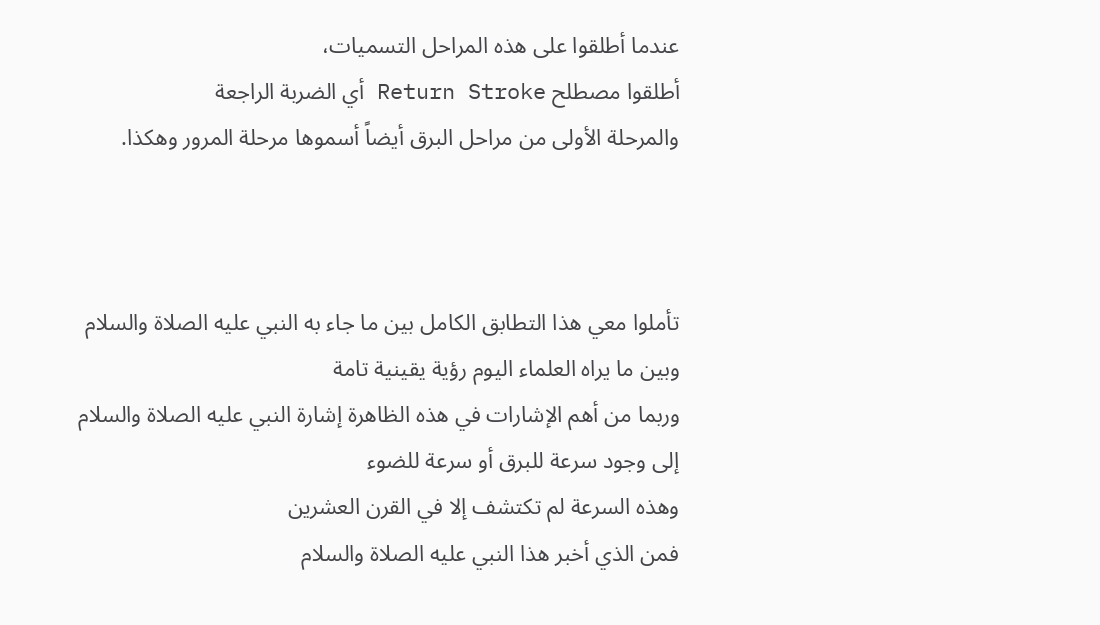عندما أطلقوا على هذه المراحل التسميات،
أطلقوا مصطلح Return Stroke أي الضربة الراجعة
والمرحلة الأولى من مراحل البرق أيضاً أسموها مرحلة المرور وهكذا.



تأملوا معي هذا التطابق الكامل بين ما جاء به النبي عليه الصلاة والسلام
وبين ما يراه العلماء اليوم رؤية يقينية تامة
وربما من أهم الإشارات في هذه الظاهرة إشارة النبي عليه الصلاة والسلام
إلى وجود سرعة للبرق أو سرعة للضوء
وهذه السرعة لم تكتشف إلا في القرن العشرين
فمن الذي أخبر هذا النبي عليه الصلاة والسلام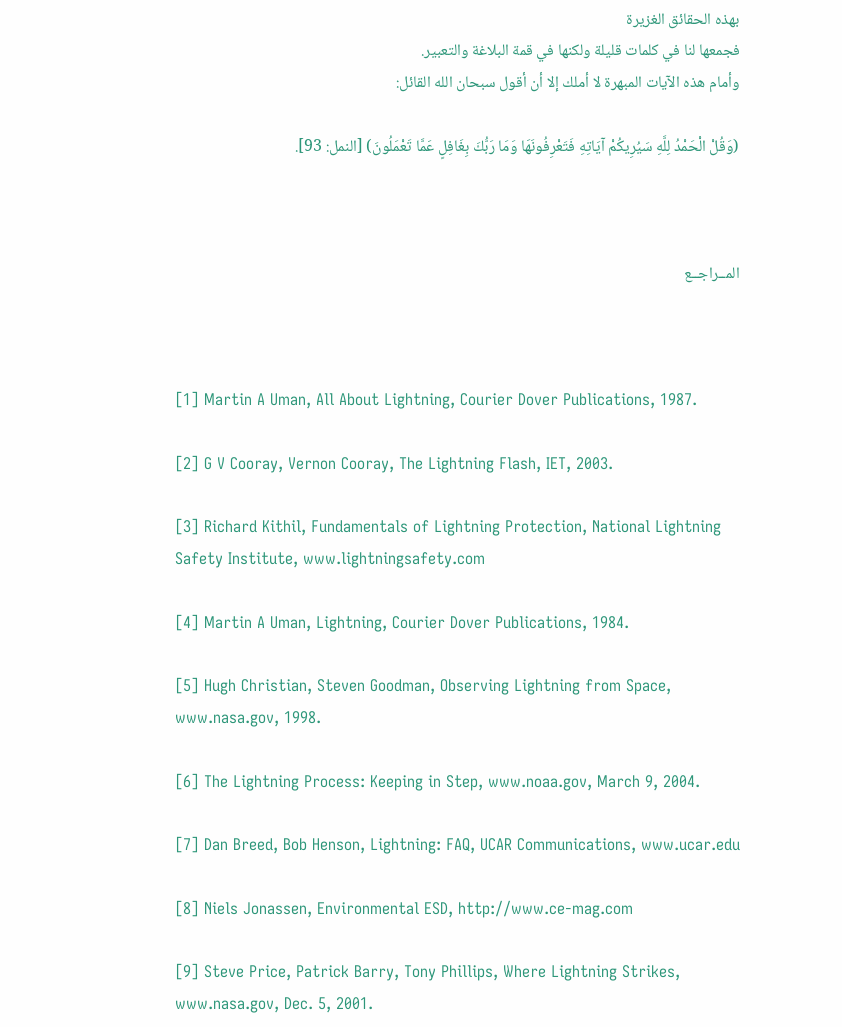بهذه الحقائق الغزيرة
فجمعها لنا في كلمات قليلة ولكنها في قمة البلاغة والتعبير.
وأمام هذه الآيات المبهرة لا أملك إلا أن أقول سبحان الله القائل:

(وَقُلْ الْحَمْدُ لِلَّهِ سَيُرِيكُمْ آيَاتِهِ فَتَعْرِفُونَهَا وَمَا رَبُّكَ بِغَافِلٍ عَمَّا تَعْمَلُونَ) [النمل: 93].



المــراجــع



[1] Martin A Uman, All About Lightning, Courier Dover Publications, 1987.

[2] G V Cooray, Vernon Cooray, The Lightning Flash, IET, 2003.

[3] Richard Kithil, Fundamentals of Lightning Protection, National Lightning Safety Institute, www.lightningsafety.com

[4] Martin A Uman, Lightning, Courier Dover Publications, 1984.

[5] Hugh Christian, Steven Goodman, Observing Lightning from Space, www.nasa.gov, 1998.

[6] The Lightning Process: Keeping in Step, www.noaa.gov, March 9, 2004.

[7] Dan Breed, Bob Henson, Lightning: FAQ, UCAR Communications, www.ucar.edu

[8] Niels Jonassen, Environmental ESD, http://www.ce-mag.com

[9] Steve Price, Patrick Barry, Tony Phillips, Where Lightning Strikes, www.nasa.gov, Dec. 5, 2001.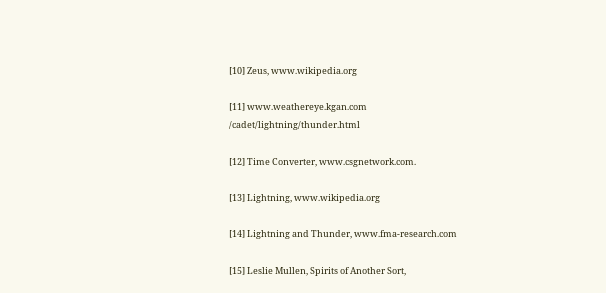[10] Zeus, www.wikipedia.org

[11] www.weathereye.kgan.com /cadet/lightning/thunder.html

[12] Time Converter, www.csgnetwork.com.

[13] Lightning, www.wikipedia.org

[14] Lightning and Thunder, www.fma-research.com

[15] Leslie Mullen, Spirits of Another Sort,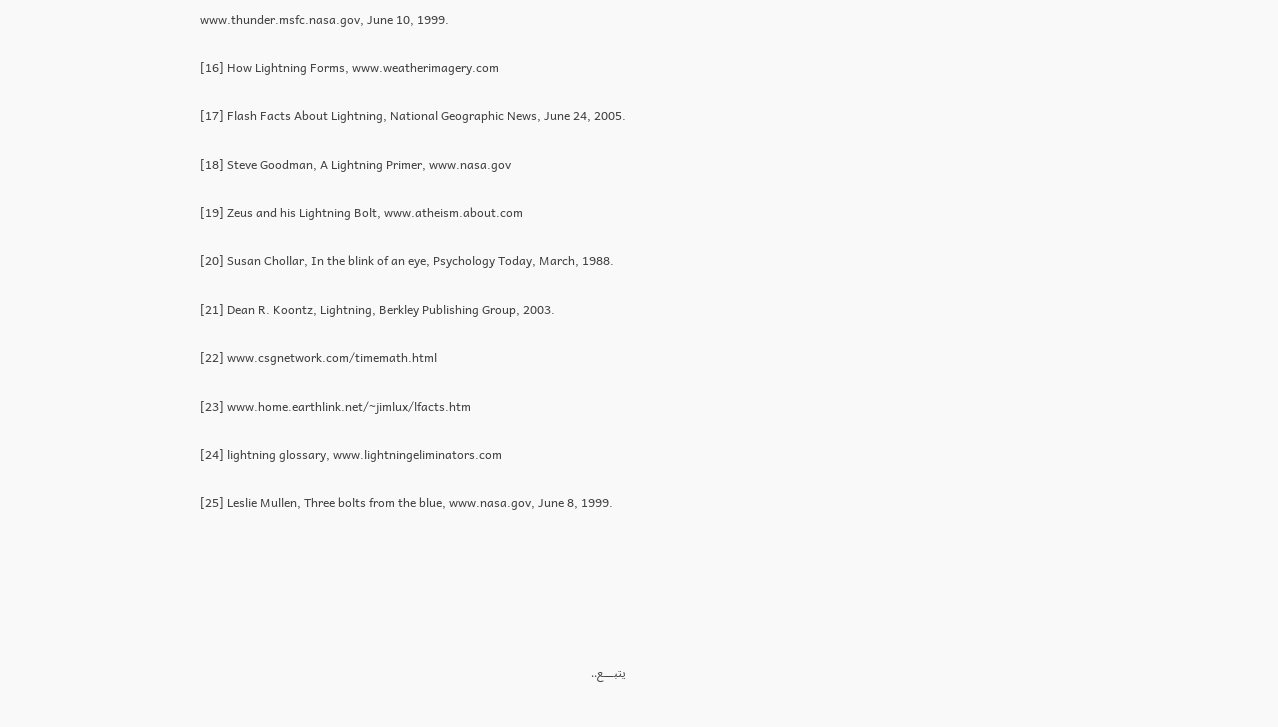www.thunder.msfc.nasa.gov, June 10, 1999.

[16] How Lightning Forms, www.weatherimagery.com

[17] Flash Facts About Lightning, National Geographic News, June 24, 2005.

[18] Steve Goodman, A Lightning Primer, www.nasa.gov

[19] Zeus and his Lightning Bolt, www.atheism.about.com

[20] Susan Chollar, In the blink of an eye, Psychology Today, March, 1988.

[21] Dean R. Koontz, Lightning, Berkley Publishing Group, 2003.

[22] www.csgnetwork.com/timemath.html

[23] www.home.earthlink.net/~jimlux/lfacts.htm

[24] lightning glossary, www.lightningeliminators.com

[25] Leslie Mullen, Three bolts from the blue, www.nasa.gov, June 8, 1999.






يتبـــع..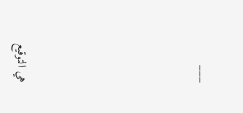___







هي التوقيع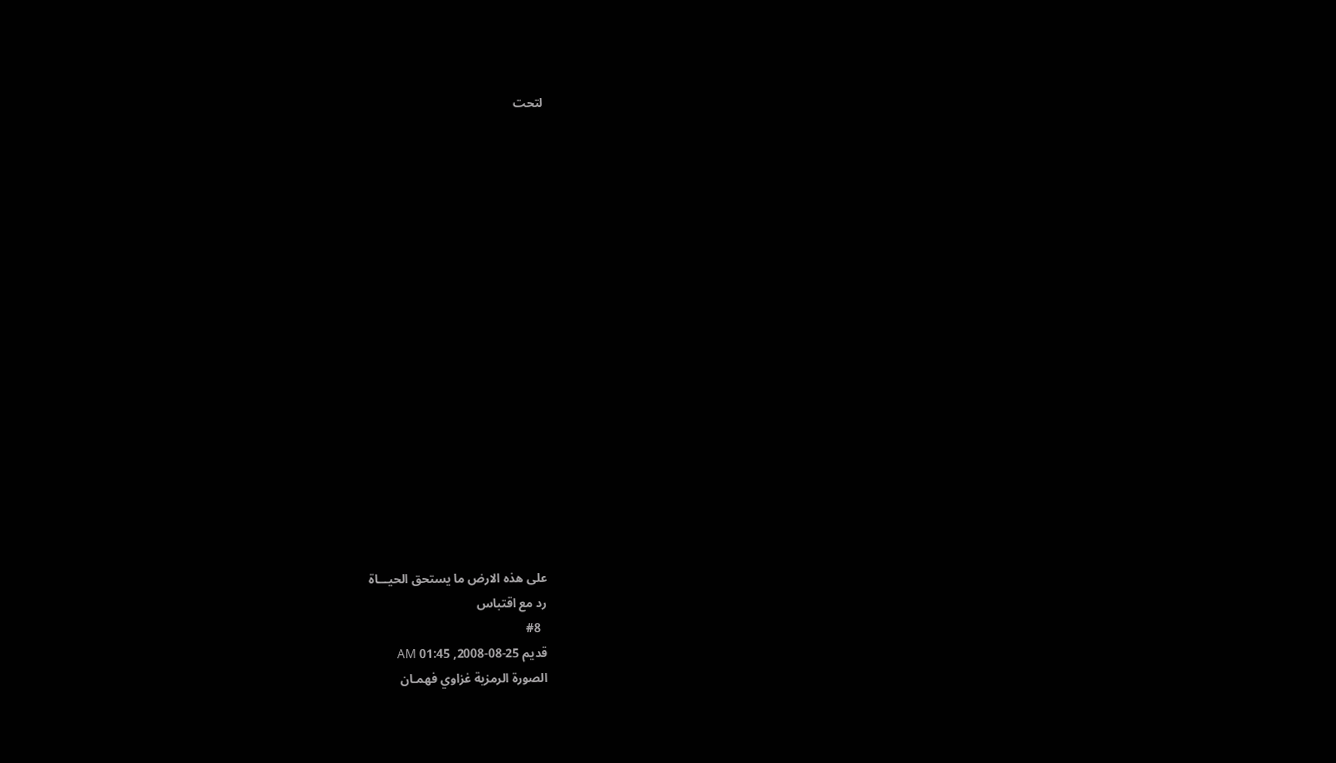لتحت


















على هذه الارض ما يستحق الحيـــاة
رد مع اقتباس
  #8
قديم 25-08-2008, 01:45 AM
الصورة الرمزية غزاوي فهمـان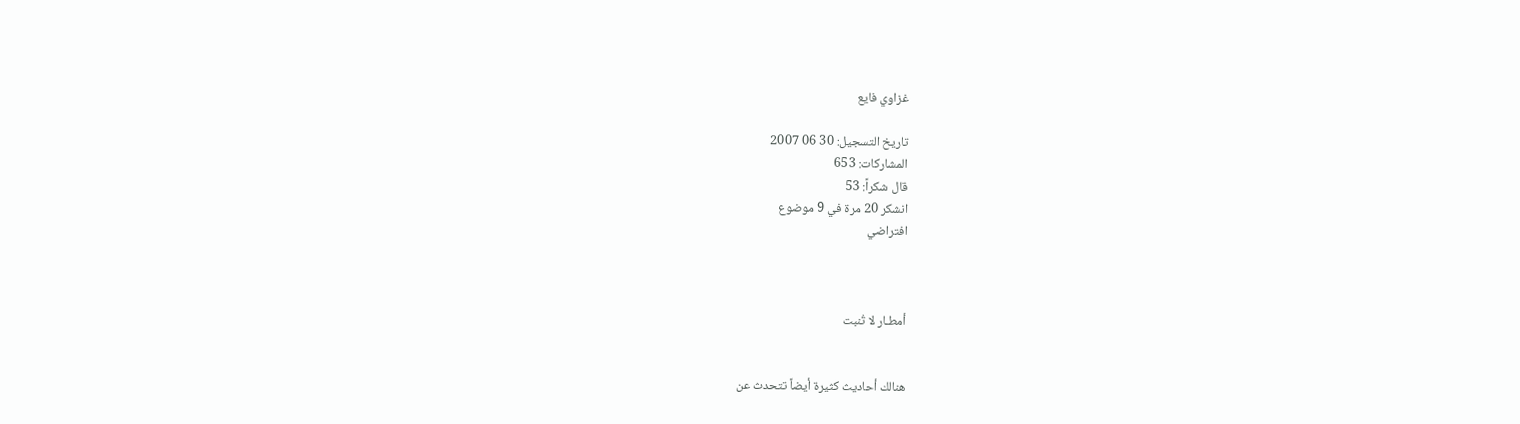غزاوي فايع

تاريخ التسجيل: 30 06 2007
المشاركات: 653
قال شكراً: 53
انشكر 20 مرة في 9 موضوع
افتراضي



أمطـار لا تُنبت


هنالك أحاديث كثيرة أيضاً تتحدث عن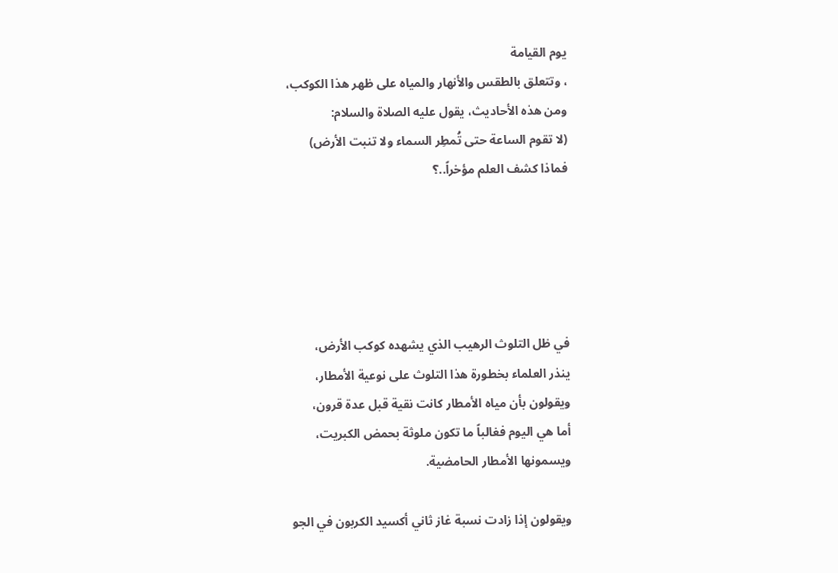يوم القيامة
، وتتعلق بالطقس والأنهار والمياه على ظهر هذا الكوكب،
ومن هذه الأحاديث، يقول عليه الصلاة والسلام:
(لا تقوم الساعة حتى تُمطِر السماء ولا تنبت الأرض)
فماذا كشف العلم مؤخراً..؟





في ظل التلوث الرهيب الذي يشهده كوكب الأرض،
ينذر العلماء بخطورة هذا التلوث على نوعية الأمطار،
ويقولون بأن مياه الأمطار كانت نقية قبل عدة قرون،
أما هي اليوم فغالباً ما تكون ملوثة بحمض الكبريت،
ويسمونها الأمطار الحامضية.

ويقولون إذا زادت نسبة غاز ثاني أكسيد الكربون في الجو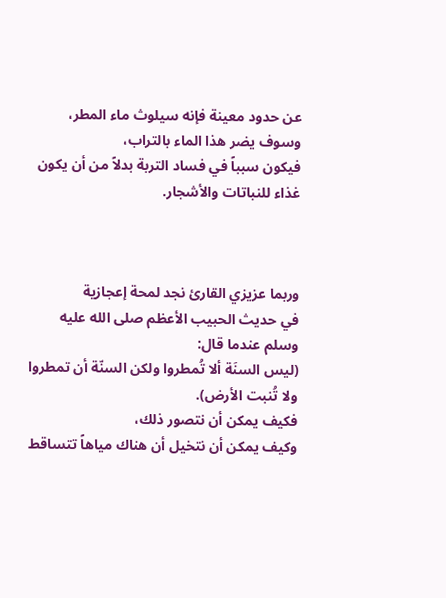عن حدود معينة فإنه سيلوث ماء المطر،
وسوف يضر هذا الماء بالتراب،
فيكون سبباً في فساد التربة بدلاً من أن يكون غذاء للنباتات والأشجار.



وربما عزيزي القارئ نجد لمحة إعجازية
في حديث الحبيب الأعظم صلى الله عليه وسلم عندما قال:
(ليس السنَة ألا تُمطروا ولكن السنّة أن تمطروا ولا تُنبت الأرض).
فكيف يمكن أن نتصور ذلك،
وكيف يمكن أن نتخيل أن هناك مياهاً تتساقط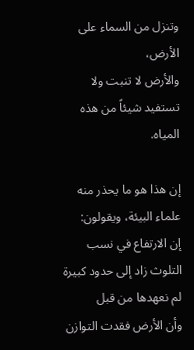وتنزل من السماء على الأرض،
والأرض لا تنبت ولا تستفيد شيئاً من هذه المياه.

إن هذا هو ما يحذر منه علماء البيئة، ويقولون:
إن الارتفاع في نسب التلوث زاد إلى حدود كبيرة لم نعهدها من قبل
وأن الأرض فقدت التوازن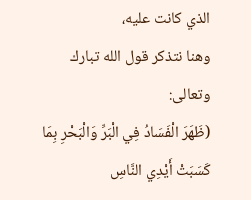الذي كانت عليه،
وهنا نتذكر قول الله تبارك وتعالى:
(ظَهَرَ الْفَسَادُ فِي الْبَرِّ وَالْبَحْرِ بِمَا كَسَبَتْ أَيْدِي النَّاسِ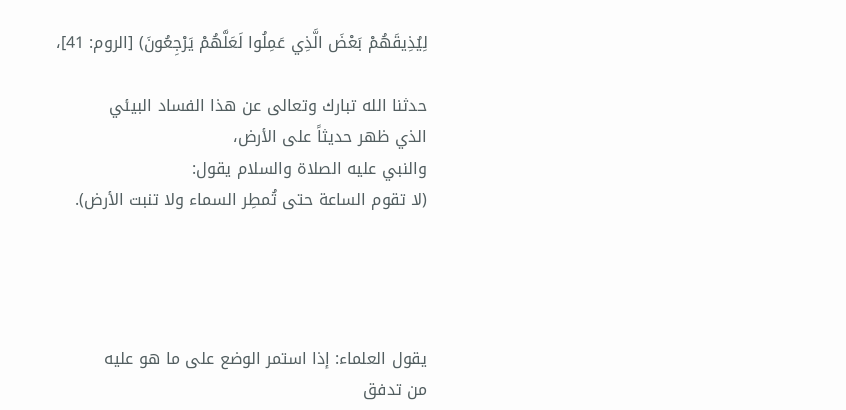لِيُذِيقَهُمْ بَعْضَ الَّذِي عَمِلُوا لَعَلَّهُمْ يَرْجِعُونَ) [الروم: 41]،

حدثنا الله تبارك وتعالى عن هذا الفساد البيئي
الذي ظهر حديثاً على الأرض،
والنبي عليه الصلاة والسلام يقول:
(لا تقوم الساعة حتى تُمطِر السماء ولا تنبت الأرض).




يقول العلماء: إذا استمر الوضع على ما هو عليه
من تدفق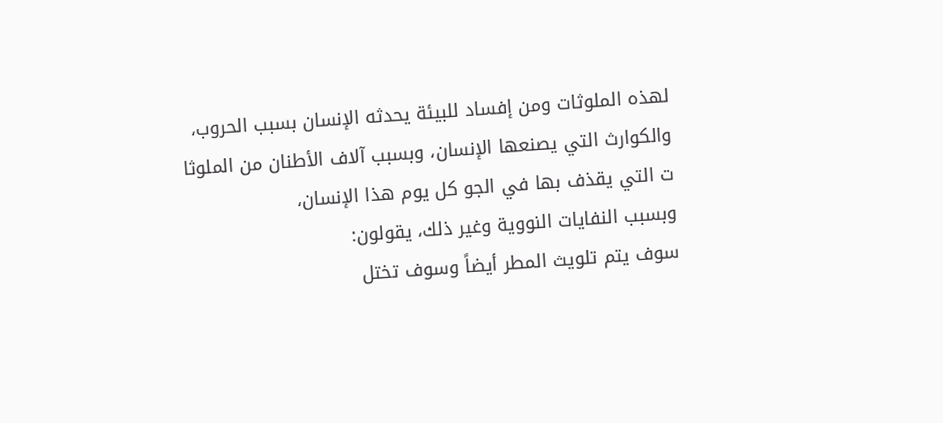لهذه الملوثات ومن إفساد للبيئة يحدثه الإنسان بسبب الحروب،
والكوارث التي يصنعها الإنسان، وبسبب آلاف الأطنان من الملوثا
ت التي يقذف بها في الجو كل يوم هذا الإنسان،
وبسبب النفايات النووية وغير ذلك، يقولون:
سوف يتم تلويث المطر أيضاً وسوف تختل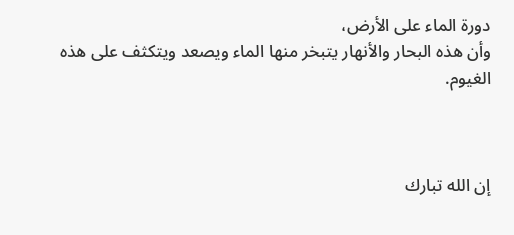دورة الماء على الأرض،
وأن هذه البحار والأنهار يتبخر منها الماء ويصعد ويتكثف على هذه الغيوم.



إن الله تبارك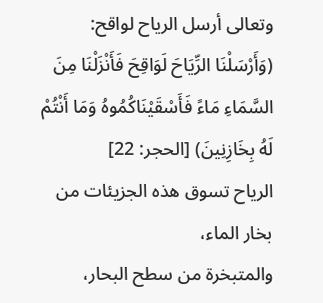وتعالى أرسل الرياح لواقح:
(وَأَرْسَلْنَا الرِّيَاحَ لَوَاقِحَ فَأَنْزَلْنَا مِنَ السَّمَاءِ مَاءً فَأَسْقَيْنَاكُمُوهُ وَمَا أَنْتُمْ لَهُ بِخَازِنِينَ) [الحجر: 22]
الرياح تسوق هذه الجزيئات من بخار الماء،
والمتبخرة من سطح البحار،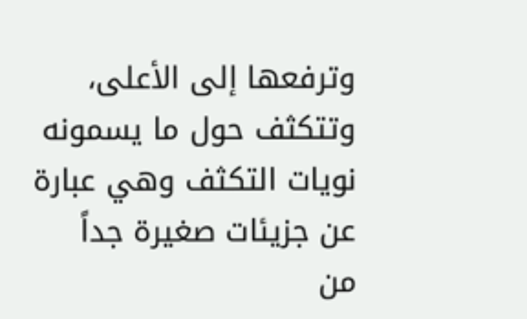وترفعها إلى الأعلى،
وتتكثف حول ما يسمونه نويات التكثف وهي عبارة عن جزيئات صغيرة جداً
من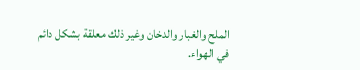الملح والغبار والدخان وغير ذلك معلقة بشكل دائم في الهواء.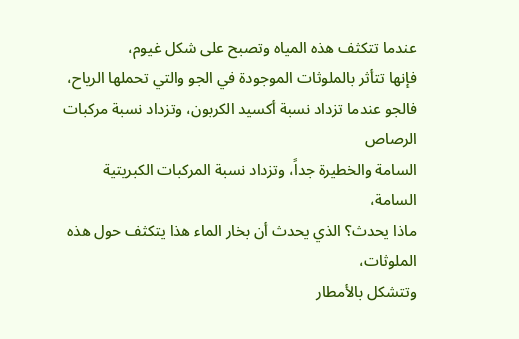عندما تتكثف هذه المياه وتصبح على شكل غيوم،
فإنها تتأثر بالملوثات الموجودة في الجو والتي تحملها الرياح،
فالجو عندما تزداد نسبة أكسيد الكربون، وتزداد نسبة مركبات الرصاص
السامة والخطيرة جداً، وتزداد نسبة المركبات الكبريتية السامة،
ماذا يحدث؟ الذي يحدث أن بخار الماء هذا يتكثف حول هذه الملوثات،
وتتشكل بالأمطار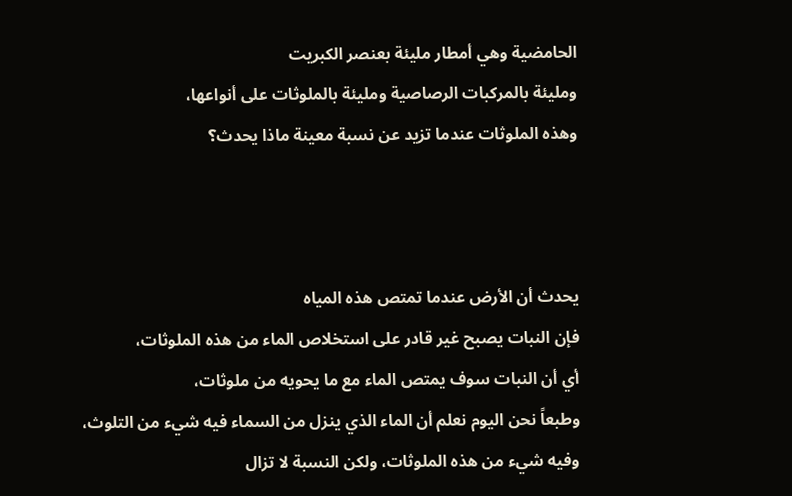الحامضية وهي أمطار مليئة بعنصر الكبريت
ومليئة بالمركبات الرصاصية ومليئة بالملوثات على أنواعها،
وهذه الملوثات عندما تزيد عن نسبة معينة ماذا يحدث؟



يحدث أن الأرض عندما تمتص هذه المياه
فإن النبات يصبح غير قادر على استخلاص الماء من هذه الملوثات،
أي أن النبات سوف يمتص الماء مع ما يحويه من ملوثات،
وطبعاً نحن اليوم نعلم أن الماء الذي ينزل من السماء فيه شيء من التلوث،
وفيه شيء من هذه الملوثات، ولكن النسبة لا تزال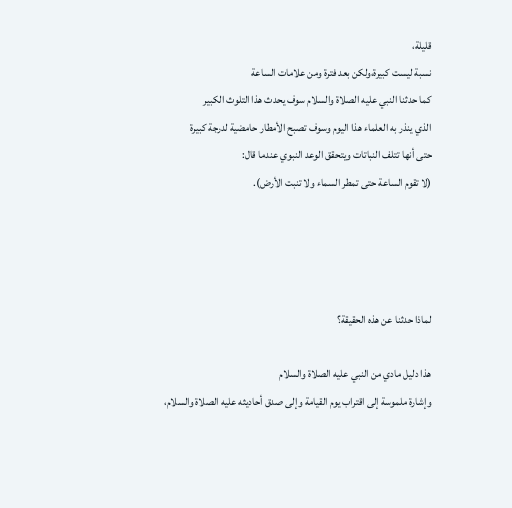قليلة،
نسبة ليست كبيرة،ولكن بعد فترة ومن علامات الساعة
كما حدثنا النبي عليه الصلاة والسلام سوف يحدث هذا التلوث الكبير
الذي ينذر به العلماء هذا اليوم وسوف تصبح الأمطار حامضية لدرجة كبيرة
حتى أنها تتلف النباتات ويتحقق الوعد النبوي عندما قال:
(لا تقوم الساعة حتى تمطر السماء ولا تنبت الأرض).




لماذا حدثنا عن هذه الحقيقة؟

هذا دليل مادي من النبي عليه الصلاة والسلام
وإشارة ملموسة إلى اقتراب يوم القيامة وإلى صدق أحاديثه عليه الصلاة والسلام،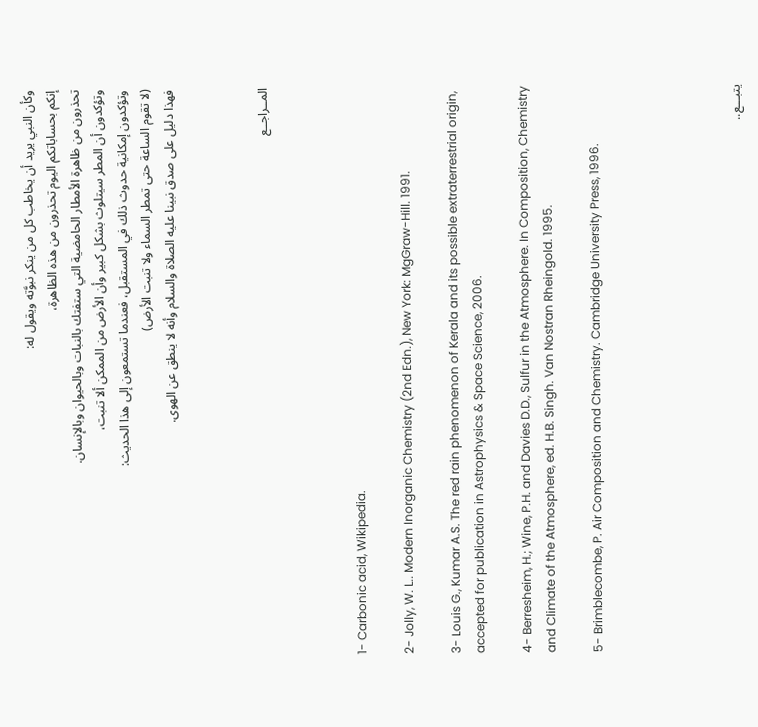وكأن النبي يريد أن يخاطب كل من ينكر نبوَّته ويقول له:
إنكم بحساباتكم اليوم تحذرون من هذه الظاهرة،
تحذرون من ظاهرة الأمطار الحامضية التي ستفتك بالنبات وبالحيوان وبالإنسان.
وتؤكدون أن المطر سيتلوث بشكل كبير وأن الأرض من الممكن ألا تنبت،
وتؤكدون إمكانية حدوث ذلك في المستقبل، فعندما تستمعون إلى هذا الحديث:
(لا تقوم الساعة حتى تمطر السماء ولا تنبت الأرض)
فهذا دليل على صدق نبينا عليه الصلاة والسلام وأنه لا ينطق عن الهوى.



المــراجــع



1- Carbonic acid, Wikipedia.

2- Jolly, W. L.. Modern Inorganic Chemistry (2nd Edn.), New York: MgGraw-Hill. 1991.

3- Louis G., Kumar A.S. The red rain phenomenon of Kerala and its possible extraterrestrial origin, accepted for publication in Astrophysics & Space Science, 2006.

4- Berresheim, H.; Wine, P.H. and Davies D.D., Sulfur in the Atmosphere. In Composition, Chemistry and Climate of the Atmosphere, ed. H.B. Singh. Van Nostran Rheingold. 1995.

5- Brimblecombe, P. Air Composition and Chemistry. Cambridge University Press, 1996.





يتبـــع..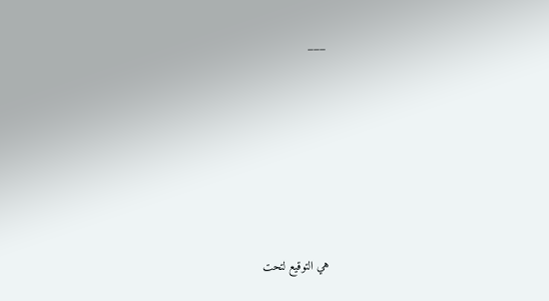___







هي التوقيع لتحت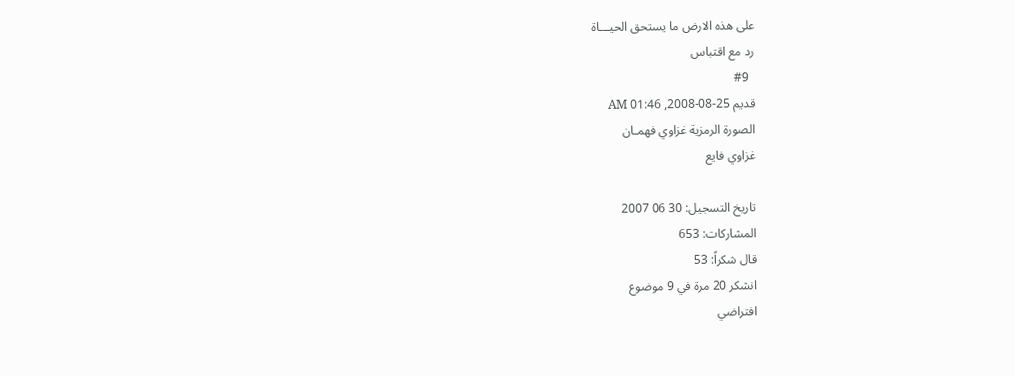على هذه الارض ما يستحق الحيـــاة
رد مع اقتباس
  #9
قديم 25-08-2008, 01:46 AM
الصورة الرمزية غزاوي فهمـان
غزاوي فايع

تاريخ التسجيل: 30 06 2007
المشاركات: 653
قال شكراً: 53
انشكر 20 مرة في 9 موضوع
افتراضي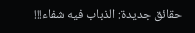حقائق جديدة: الذباب فيه شفاء!!!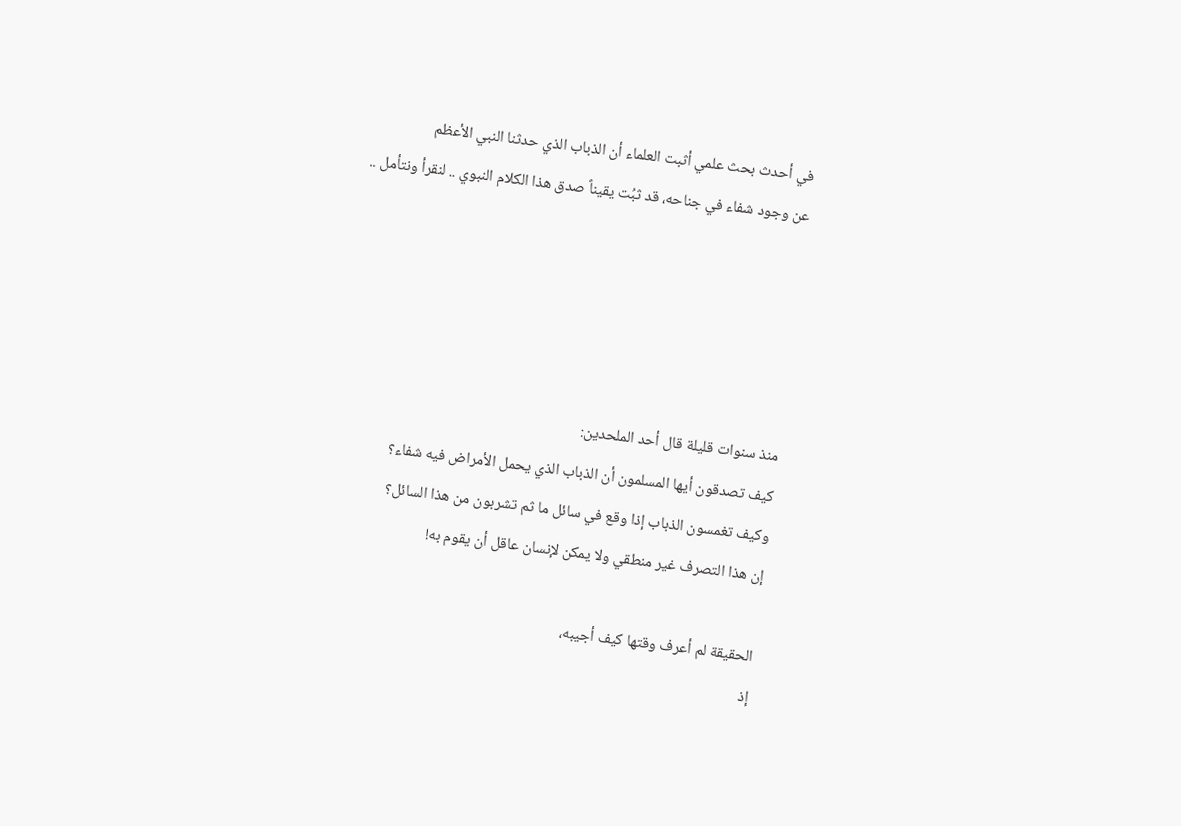في أحدث بحث علمي أثبت العلماء أن الذباب الذي حدثنا النبي الأعظم
عن وجود شفاء في جناحه، قد ثبُت يقيناً صدق هذا الكلام النبوي .. لنقرأ ونتأمل ..





منذ سنوات قليلة قال أحد الملحدين:
كيف تصدقون أيها المسلمون أن الذباب الذي يحمل الأمراض فيه شفاء؟
وكيف تغمسون الذباب إذا وقع في سائل ما ثم تشربون من هذا السائل؟
إن هذا التصرف غير منطقي ولا يمكن لإنسان عاقل أن يقوم به!

الحقيقة لم أعرف وقتها كيف أجيبه،
إذ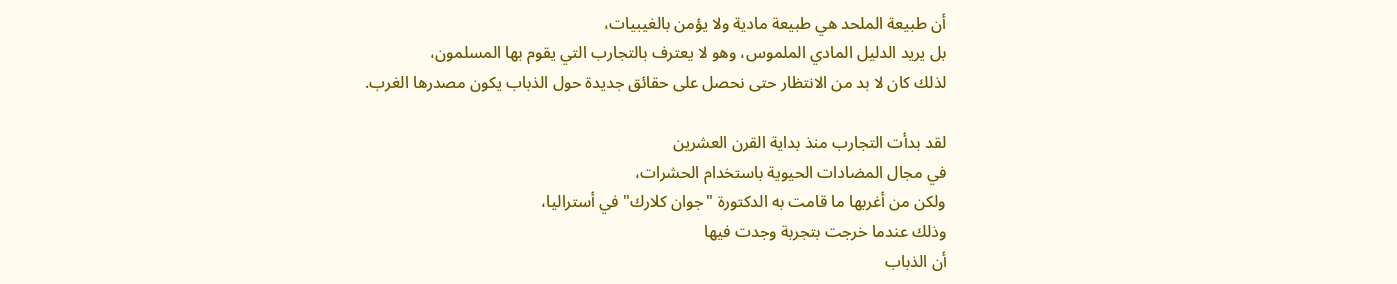أن طبيعة الملحد هي طبيعة مادية ولا يؤمن بالغيبيات،
بل يريد الدليل المادي الملموس، وهو لا يعترف بالتجارب التي يقوم بها المسلمون،
لذلك كان لا بد من الانتظار حتى نحصل على حقائق جديدة حول الذباب يكون مصدرها الغرب.

لقد بدأت التجارب منذ بداية القرن العشرين
في مجال المضادات الحيوية باستخدام الحشرات،
ولكن من أغربها ما قامت به الدكتورة "جوان كلارك" في أستراليا،
وذلك عندما خرجت بتجربة وجدت فيها
أن الذباب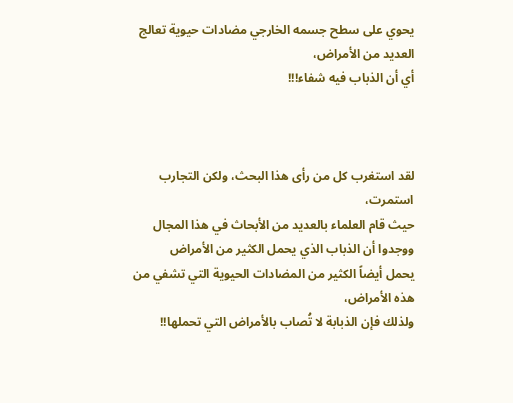يحوي على سطح جسمه الخارجي مضادات حيوية تعالج العديد من الأمراض،
أي أن الذباب فيه شفاء!!!



لقد استغرب كل من رأى هذا البحث، ولكن التجارب استمرت،
حيث قام العلماء بالعديد من الأبحاث في هذا المجال
ووجدوا أن الذباب الذي يحمل الكثير من الأمراض
يحمل أيضاً الكثير من المضادات الحيوية التي تشفي من هذه الأمراض،
ولذلك فإن الذبابة لا تُصاب بالأمراض التي تحملها!!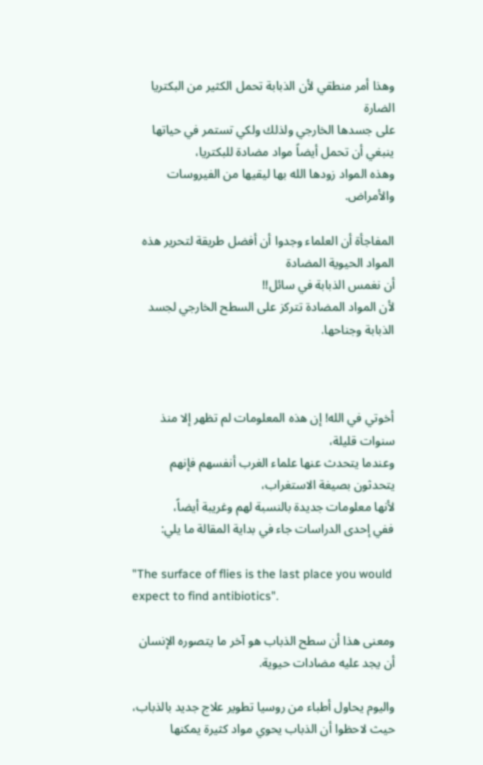وهذا أمر منطقي لأن الذبابة تحمل الكثير من البكتريا الضارة
على جسدها الخارجي ولذلك ولكي تستمر في حياتها
ينبغي أن تحمل أيضاً مواد مضادة للبكتريا،
وهذه المواد زودها الله بها ليقيها من الفيروسات والأمراض.

المفاجأة أن العلماء وجدوا أن أفضل طريقة لتحرير هذه المواد الحيوية المضادة
أن نغمس الذبابة في سائل!!
لأن المواد المضادة تتركز على السطح الخارجي لجسد الذبابة وجناحها.



أخوتي في الله! إن هذه المعلومات لم تظهر إلا منذ سنوات قليلة،
وعندما يتحدث عنها علماء الغرب أنفسهم فإنهم يتحدثون بصيغة الاستغراب،
لأنها معلومات جديدة بالنسبة لهم وغريبة أيضاً،
ففي إحدى الدراسات جاء في بداية المقالة ما يلي:

"The surface of flies is the last place you would expect to find antibiotics".

ومعنى هذا أن سطح الذباب هو آخر ما يتصوره الإنسان أن يجد عليه مضادات حيوية.

واليوم يحاول أطباء من روسيا تطوير علاج جديد بالذباب،
حيث لاحظوا أن الذباب يحوي مواد كثيرة يمكنها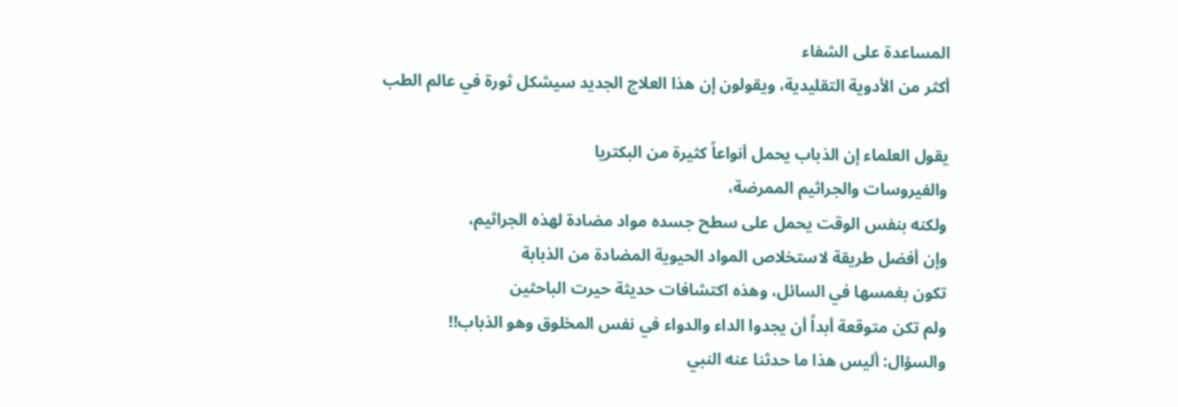المساعدة على الشفاء
أكثر من الأدوية التقليدية، ويقولون إن هذا العلاج الجديد سيشكل ثورة في عالم الطب

يقول العلماء إن الذباب يحمل أنواعاً كثيرة من البكتريا
والفيروسات والجراثيم الممرضة،
ولكنه بنفس الوقت يحمل على سطح جسده مواد مضادة لهذه الجراثيم،
وإن أفضل طريقة لاستخلاص المواد الحيوية المضادة من الذبابة
تكون بغمسها في السائل، وهذه اكتشافات حديثة حيرت الباحثين
ولم تكن متوقعة أبداً أن يجدوا الداء والدواء في نفس المخلوق وهو الذباب!!
والسؤال: أليس هذا ما حدثنا عنه النبي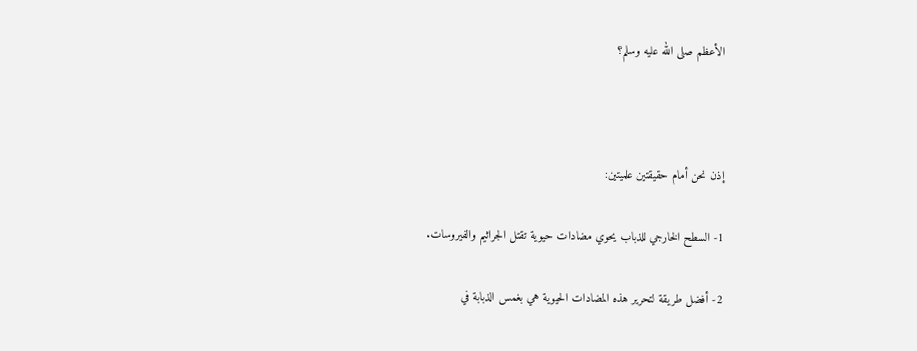الأعظم صلى الله عليه وسلم؟



إذن نحن أمام حقيقتين علميتين:

1- السطح الخارجي للذباب يحوي مضادات حيوية تقتل الجراثيم والفيروسات.

2- أفضل طريقة لتحرير هذه المضادات الحيوية هي بغمس الذبابة في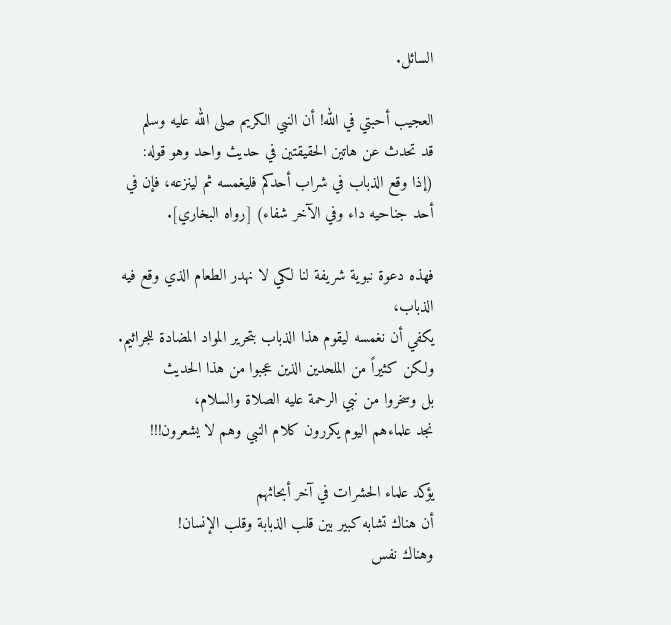السائل.

العجيب أحبتي في الله! أن النبي الكريم صلى الله عليه وسلم
قد تحدث عن هاتين الحقيقتين في حديث واحد وهو قوله:
(إذا وقع الذباب في شراب أحدكم فليغمسه ثم لينزعه، فإن في أحد جناحيه داء وفي الآخر شفاء) [رواه البخاري].

فهذه دعوة نبوية شريفة لنا لكي لا نهدر الطعام الذي وقع فيه الذباب،
يكفي أن نغمسه ليقوم هذا الذباب بتحرير المواد المضادة للجراثيم.
ولكن كثيراً من الملحدين الذين عجبوا من هذا الحديث
بل وسخروا من نبي الرحمة عليه الصلاة والسلام،
نجد علماءهم اليوم يكررون كلام النبي وهم لا يشعرون!!!

يؤكد علماء الحشرات في آخر أبحاثهم
أن هناك تشابه كبير بين قلب الذبابة وقلب الإنسان!
وهناك نفس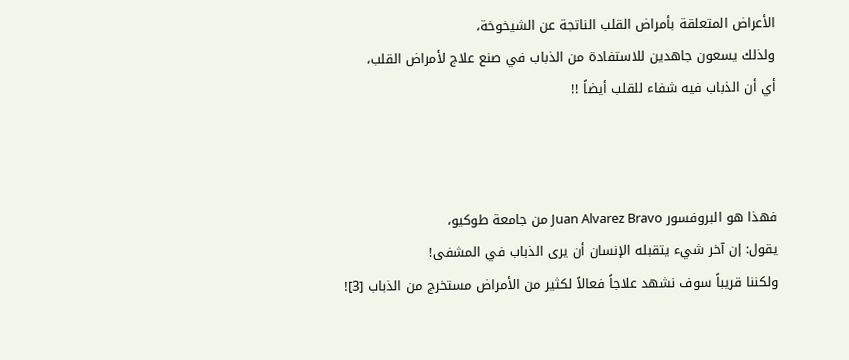الأعراض المتعلقة بأمراض القلب الناتجة عن الشيخوخة،
ولذلك يسعون جاهدين للاستفادة من الذباب في صنع علاج لأمراض القلب،
أي أن الذباب فيه شفاء للقلب أيضاً !!



فهذا هو البروفسور Juan Alvarez Bravo من جامعة طوكيو،
يقول: إن آخر شيء يتقبله الإنسان أن يرى الذباب في المشفى!
ولكننا قريباً سوف نشهد علاجاً فعالاً لكثير من الأمراض مستخرج من الذباب [3]!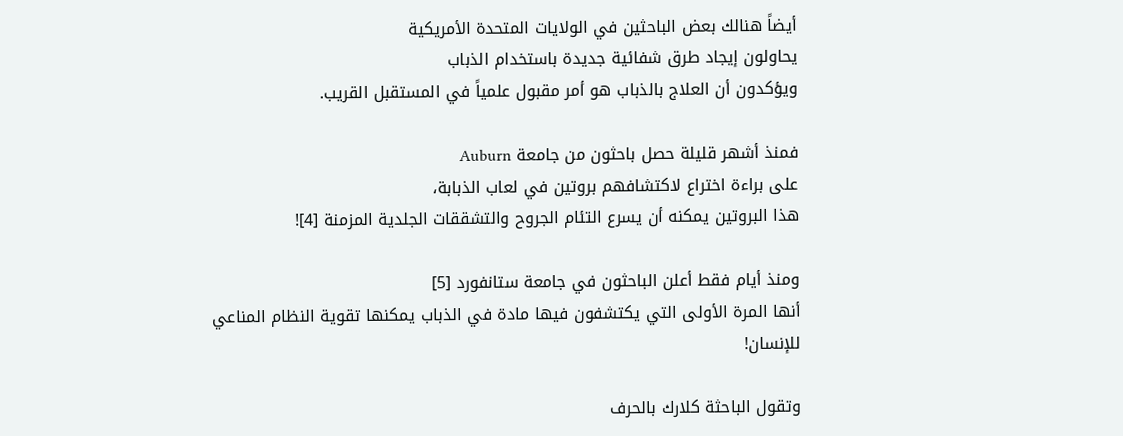أيضاً هنالك بعض الباحثين في الولايات المتحدة الأمريكية
يحاولون إيجاد طرق شفائية جديدة باستخدام الذباب
ويؤكدون أن العلاج بالذباب هو أمر مقبول علمياً في المستقبل القريب.

فمنذ أشهر قليلة حصل باحثون من جامعة Auburn
على براءة اختراع لاكتشافهم بروتين في لعاب الذبابة،
هذا البروتين يمكنه أن يسرع التئام الجروح والتشققات الجلدية المزمنة [4]!

ومنذ أيام فقط أعلن الباحثون في جامعة ستانفورد [5]
أنها المرة الأولى التي يكتشفون فيها مادة في الذباب يمكنها تقوية النظام المناعي للإنسان!

وتقول الباحثة كلارك بالحرف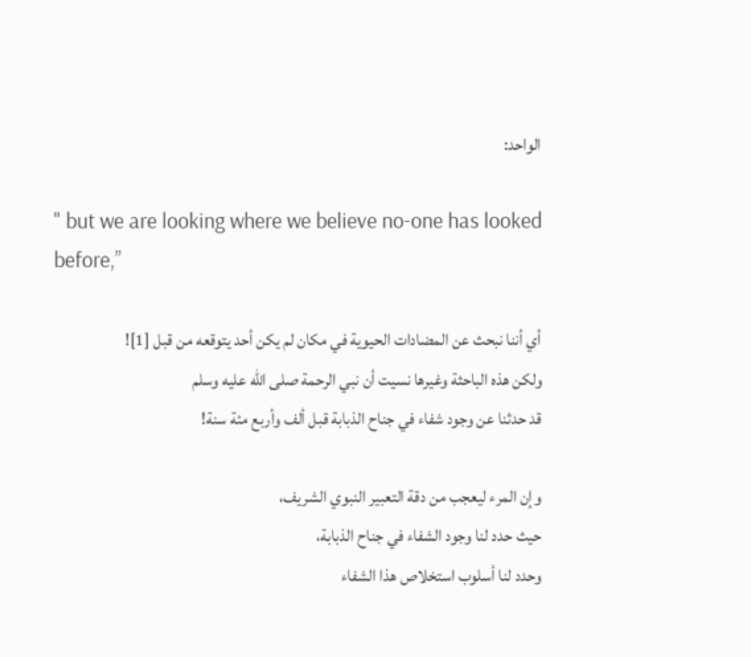الواحد:

" but we are looking where we believe no-one has looked before,”

أي أننا نبحث عن المضادات الحيوية في مكان لم يكن أحد يتوقعه من قبل [1]!
ولكن هذه الباحثة وغيرها نسيت أن نبي الرحمة صلى الله عليه وسلم
قد حدثنا عن وجود شفاء في جناح الذبابة قبل ألف وأربع مئة سنة!

وإن المرء ليعجب من دقة التعبير النبوي الشريف،
حيث حدد لنا وجود الشفاء في جناح الذبابة،
وحدد لنا أسلوب استخلاص هذا الشفاء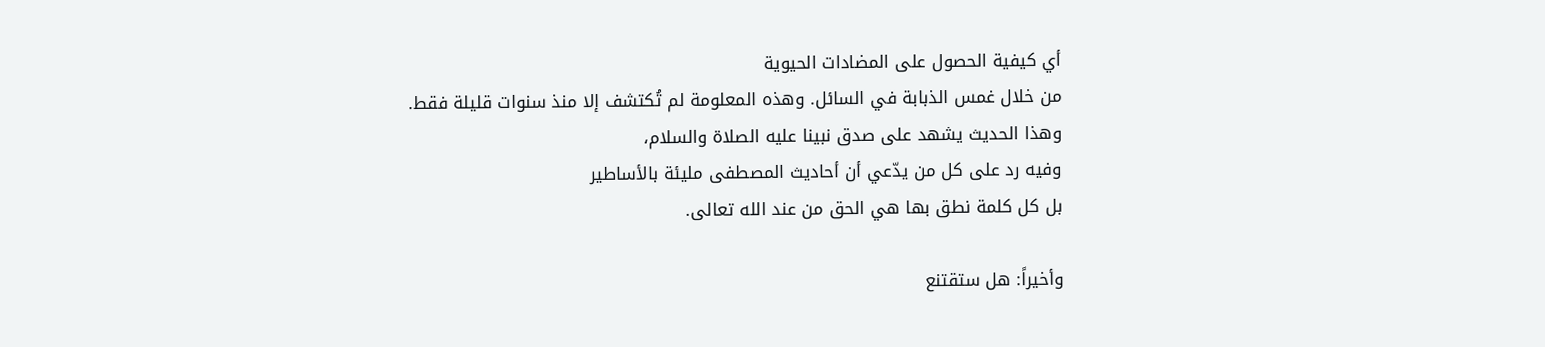أي كيفية الحصول على المضادات الحيوية
من خلال غمس الذبابة في السائل. وهذه المعلومة لم تُكتشف إلا منذ سنوات قليلة فقط.
وهذا الحديث يشهد على صدق نبينا عليه الصلاة والسلام،
وفيه رد على كل من يدّعي أن أحاديث المصطفى مليئة بالأساطير
بل كل كلمة نطق بها هي الحق من عند الله تعالى.

وأخيراً: هل ستقتنع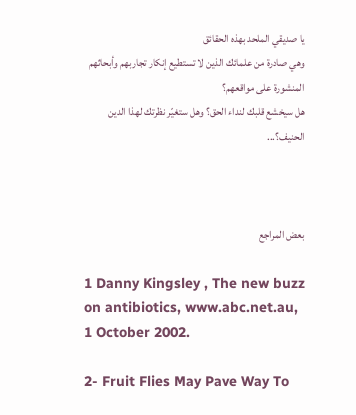يا صديقي الملحد بهذه الحقائق
وهي صادرة من علمائك الذين لا تستطيع إنكار تجاربهم وأبحاثهم المنشورة على مواقعهم؟
هل سيخشع قلبك لنداء الحق؟ وهل ستغيّر نظرتك لهذا الدين الحنيف؟...



بعض المراجع

1 Danny Kingsley , The new buzz on antibiotics, www.abc.net.au, 1 October 2002.

2- Fruit Flies May Pave Way To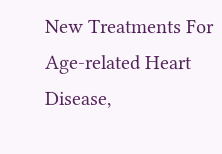New Treatments For Age-related Heart Disease,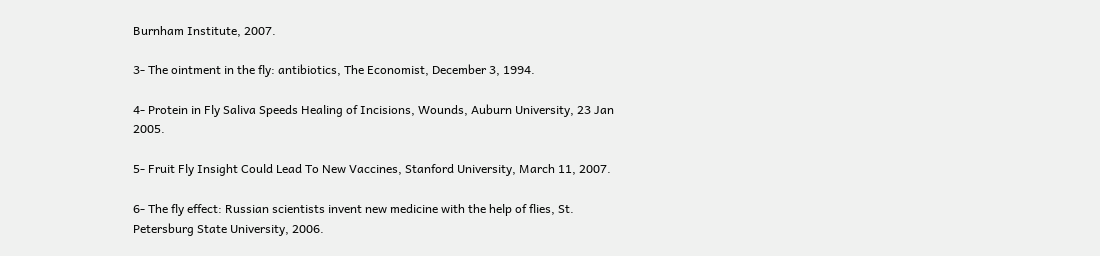Burnham Institute, 2007.

3- The ointment in the fly: antibiotics, The Economist, December 3, 1994.

4- Protein in Fly Saliva Speeds Healing of Incisions, Wounds, Auburn University, 23 Jan 2005.

5- Fruit Fly Insight Could Lead To New Vaccines, Stanford University, March 11, 2007.

6- The fly effect: Russian scientists invent new medicine with the help of flies, St. Petersburg State University, 2006.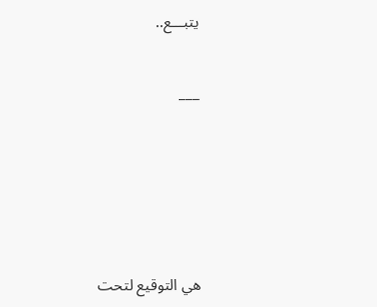يتبـــع..


___







هي التوقيع لتحت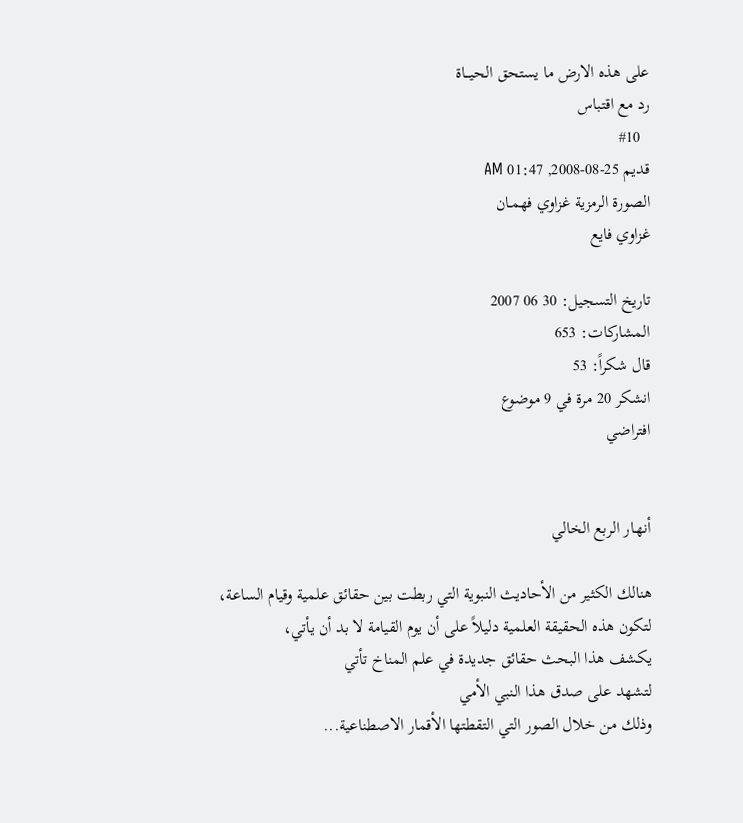على هذه الارض ما يستحق الحيـــاة
رد مع اقتباس
  #10
قديم 25-08-2008, 01:47 AM
الصورة الرمزية غزاوي فهمـان
غزاوي فايع

تاريخ التسجيل: 30 06 2007
المشاركات: 653
قال شكراً: 53
انشكر 20 مرة في 9 موضوع
افتراضي


أنهـار الربع الخالي

هنالك الكثير من الأحاديث النبوية التي ربطت بين حقائق علمية وقيام الساعة،
لتكون هذه الحقيقة العلمية دليلاً على أن يوم القيامة لا بد أن يأتي،
يكشف هذا البحث حقائق جديدة في علم المناخ تأتي
لتشهد على صدق هذا النبي الأمي
وذلك من خلال الصور التي التقطتها الأقمار الاصطناعية...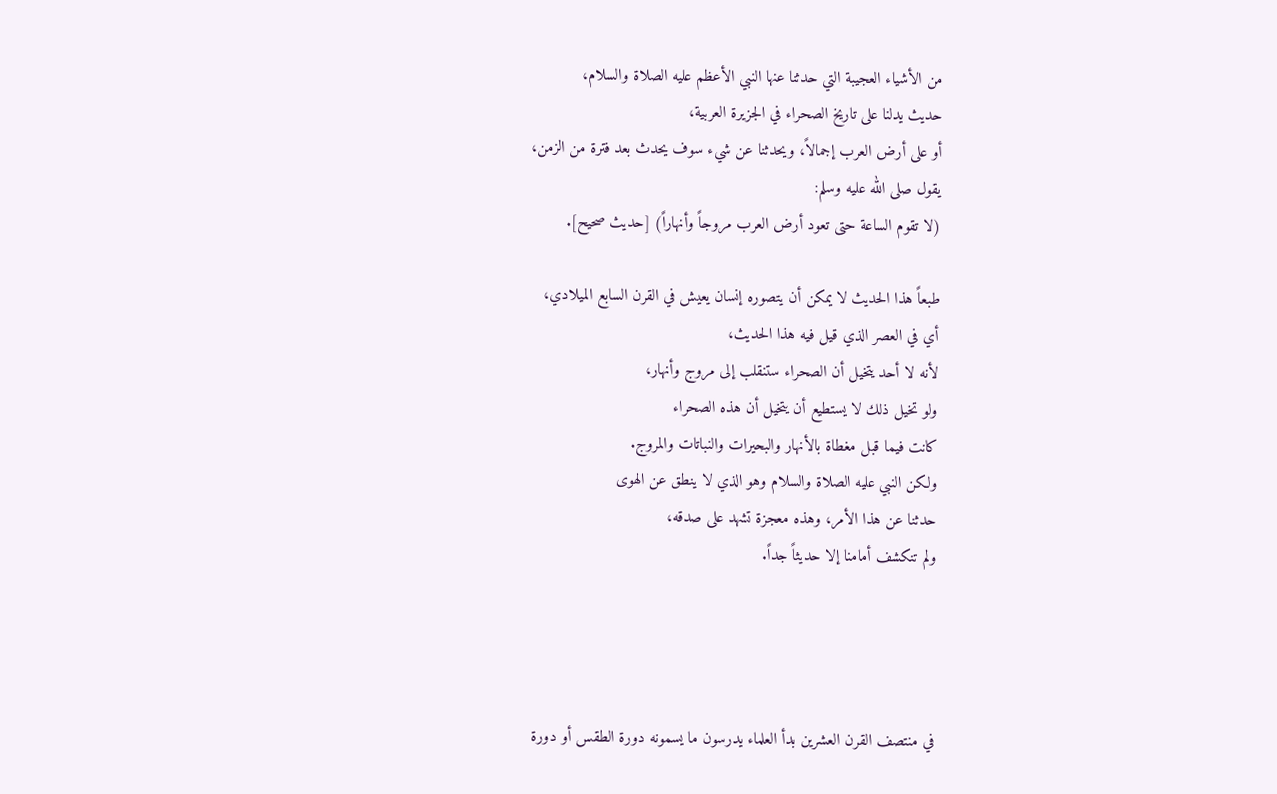من الأشياء العجيبة التي حدثنا عنها النبي الأعظم عليه الصلاة والسلام،
حديث يدلنا على تاريخ الصحراء في الجزيرة العربية،
أو على أرض العرب إجمالاً، ويحدثنا عن شيء سوف يحدث بعد فترة من الزمن،
يقول صلى الله عليه وسلم:
(لا تقوم الساعة حتى تعود أرض العرب مروجاً وأنهاراً) [حديث صحيح].

طبعاً هذا الحديث لا يمكن أن يتصوره إنسان يعيش في القرن السابع الميلادي،
أي في العصر الذي قيل فيه هذا الحديث،
لأنه لا أحد يتخيل أن الصحراء ستنقلب إلى مروج وأنهار،
ولو تخيل ذلك لا يستطيع أن يتخيل أن هذه الصحراء
كانت فيما قبل مغطاة بالأنهار والبحيرات والنباتات والمروج.
ولكن النبي عليه الصلاة والسلام وهو الذي لا ينطق عن الهوى
حدثنا عن هذا الأمر، وهذه معجزة تشهد على صدقه،
ولم تنكشف أمامنا إلا حديثاً جداً.




في منتصف القرن العشرين بدأ العلماء يدرسون ما يسمونه دورة الطقس أو دورة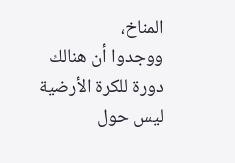المناخ،
ووجدوا أن هنالك دورة للكرة الأرضية ليس حول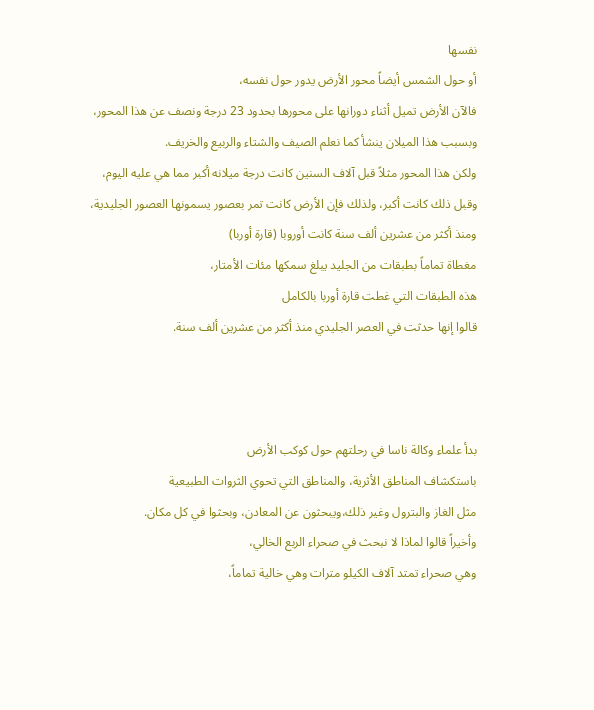نفسها
أو حول الشمس أيضاً محور الأرض يدور حول نفسه،
فالآن الأرض تميل أثناء دورانها على محورها بحدود 23 درجة ونصف عن هذا المحور،
وبسبب هذا الميلان ينشأ كما نعلم الصيف والشتاء والربيع والخريف.
ولكن هذا المحور مثلاً قبل آلاف السنين كانت درجة ميلانه أكبر مما هي عليه اليوم،
وقبل ذلك كانت أكبر، ولذلك فإن الأرض كانت تمر بعصور يسمونها العصور الجليدية،
ومنذ أكثر من عشرين ألف سنة كانت أوروبا (قارة أوربا)
مغطاة تماماً بطبقات من الجليد يبلغ سمكها مئات الأمتار،
هذه الطبقات التي غطت قارة أوربا بالكامل
قالوا إنها حدثت في العصر الجليدي منذ أكثر من عشرين ألف سنة.



بدأ علماء وكالة ناسا في رحلتهم حول كوكب الأرض
باستكشاف المناطق الأثرية، والمناطق التي تحوي الثروات الطبيعية
مثل الغاز والبترول وغير ذلك،ويبحثون عن المعادن، وبحثوا في كل مكان.
وأخيراً قالوا لماذا لا نبحث في صحراء الربع الخالي،
وهي صحراء تمتد آلاف الكيلو مترات وهي خالية تماماً،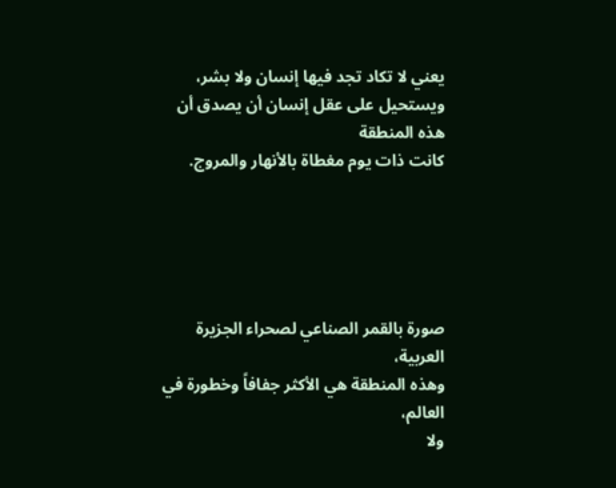يعني لا تكاد تجد فيها إنسان ولا بشر،
ويستحيل على عقل إنسان أن يصدق أن هذه المنطقة
كانت ذات يوم مغطاة بالأنهار والمروج.





صورة بالقمر الصناعي لصحراء الجزيرة العربية،
وهذه المنطقة هي الأكثر جفافاً وخطورة في العالم،
ولا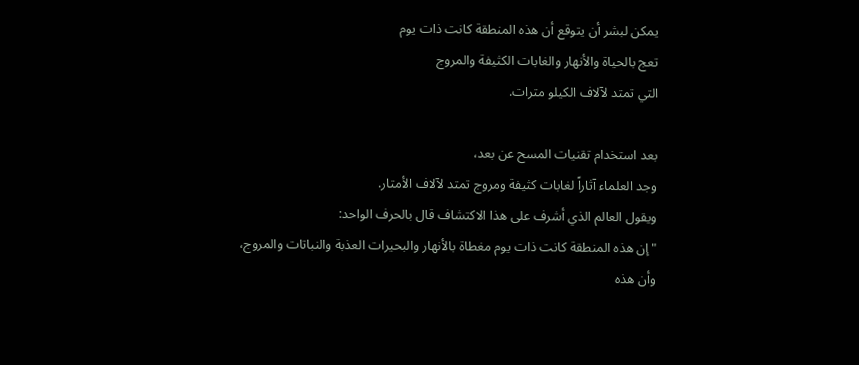يمكن لبشر أن يتوقع أن هذه المنطقة كانت ذات يوم
تعج بالحياة والأنهار والغابات الكثيفة والمروج
التي تمتد لآلاف الكيلو مترات.

بعد استخدام تقنيات المسح عن بعد،
وجد العلماء آثاراً لغابات كثيفة ومروج تمتد لآلاف الأمتار.
ويقول العالم الذي أشرف على هذا الاكتشاف قال بالحرف الواحد:
"إن هذه المنطقة كانت ذات يوم مغطاة بالأنهار والبحيرات العذبة والنباتات والمروج،
وأن هذه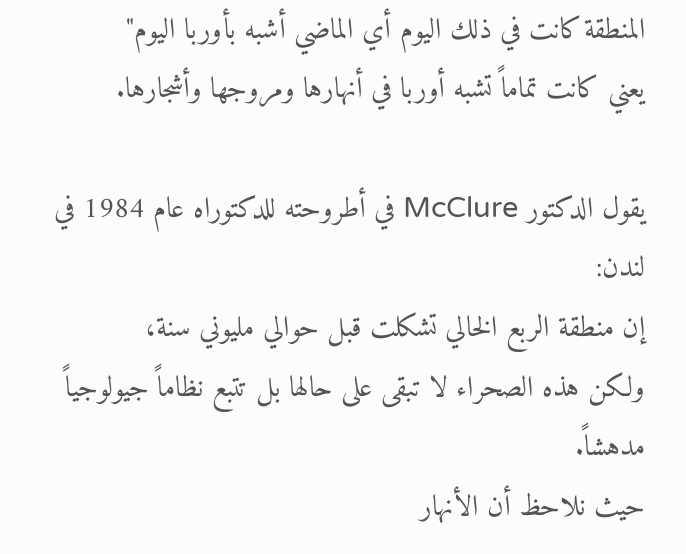المنطقة كانت في ذلك اليوم أي الماضي أشبه بأوربا اليوم"
يعني كانت تماماً تشبه أوربا في أنهارها ومروجها وأشجارها.

يقول الدكتور McClure في أطروحته للدكتوراه عام 1984 في لندن:
إن منطقة الربع الخالي تشكلت قبل حوالي مليوني سنة،
ولكن هذه الصحراء لا تبقى على حالها بل تتبع نظاماً جيولوجياً مدهشاً.
حيث نلاحظ أن الأنهار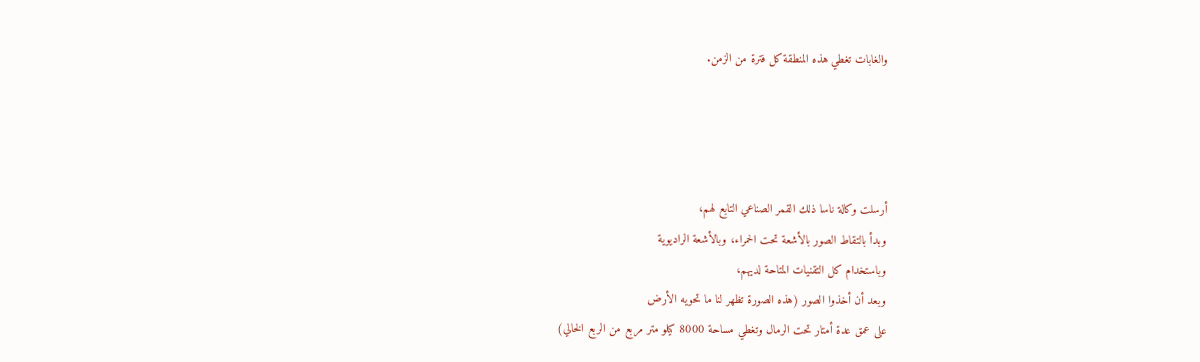والغابات تغطي هذه المنطقة كل فترة من الزمن.




أرسلت وكالة ناسا ذلك القمر الصناعي التابع لهم،
وبدأ بالتقاط الصور بالأشعة تحت الحمراء، وبالأشعة الراديوية
وباستخدام كل التقنيات المتاحة لديهم،
وبعد أن أخذوا الصور (هذه الصورة تظهر لنا ما تحويه الأرض
على عمق عدة أمتار تحت الرمال وتغطي مساحة 8000 كيلو متر مربع من الربع الخالي)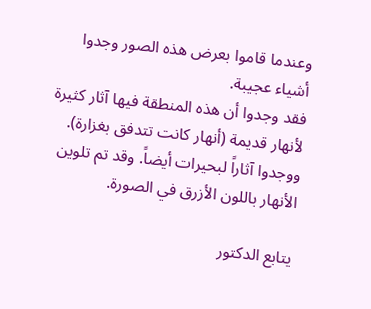وعندما قاموا بعرض هذه الصور وجدوا أشياء عجيبة.
فقد وجدوا أن هذه المنطقة فيها آثار كثيرة لأنهار قديمة (أنهار كانت تتدفق بغزارة).
ووجدوا آثاراً لبحيرات أيضاً. وقد تم تلوين الأنهار باللون الأزرق في الصورة.

يتابع الدكتور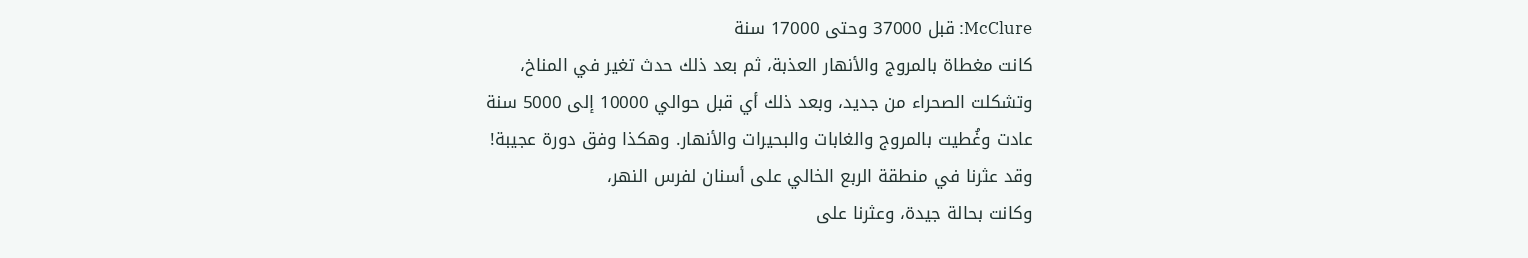McClure: قبل 37000 وحتى 17000 سنة
كانت مغطاة بالمروج والأنهار العذبة، ثم بعد ذلك حدث تغير في المناخ،
وتشكلت الصحراء من جديد، وبعد ذلك أي قبل حوالي 10000 إلى 5000 سنة
عادت وغُطيت بالمروج والغابات والبحيرات والأنهار. وهكذا وفق دورة عجيبة!
وقد عثرنا في منطقة الربع الخالي على أسنان لفرس النهر،
وكانت بحالة جيدة، وعثرنا على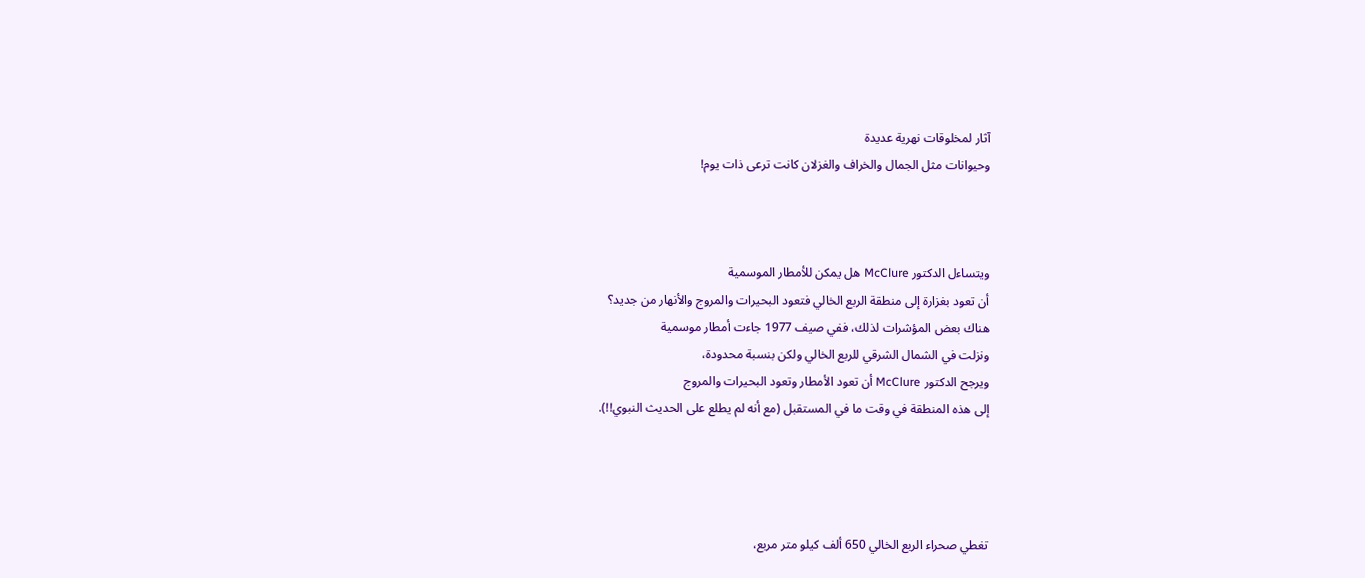آثار لمخلوقات نهرية عديدة
وحيوانات مثل الجمال والخراف والغزلان كانت ترعى ذات يوم!



ويتساءل الدكتور McClure هل يمكن للأمطار الموسمية
أن تعود بغزارة إلى منطقة الربع الخالي فتعود البحيرات والمروج والأنهار من جديد؟
هناك بعض المؤشرات لذلك، ففي صيف 1977 جاءت أمطار موسمية
ونزلت في الشمال الشرقي للربع الخالي ولكن بنسبة محدودة،
ويرجح الدكتور McClure أن تعود الأمطار وتعود البحيرات والمروج
إلى هذه المنطقة في وقت ما في المستقبل (مع أنه لم يطلع على الحديث النبوي!!).




تغطي صحراء الربع الخالي 650 ألف كيلو متر مربع،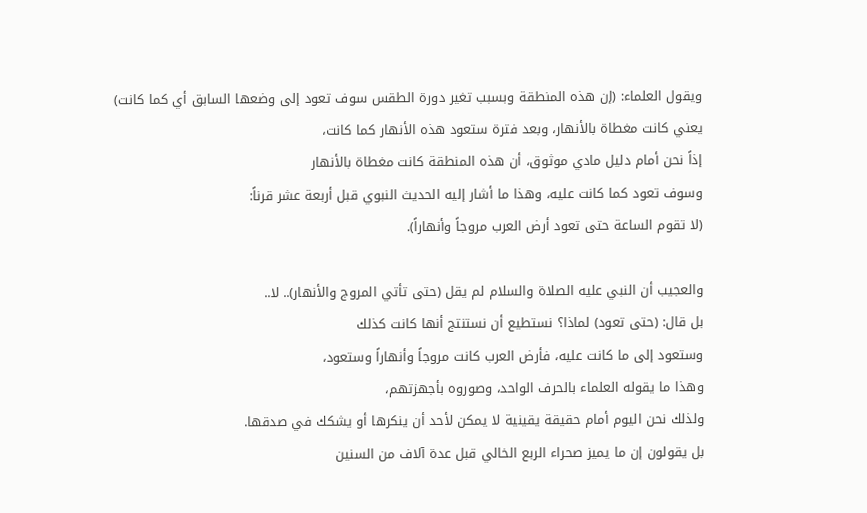ويقول العلماء: (إن هذه المنطقة وبسبب تغير دورة الطقس سوف تعود إلى وضعها السابق أي كما كانت)
يعني كانت مغطاة بالأنهار، وبعد فترة ستعود هذه الأنهار كما كانت،
إذاً نحن أمام دليل مادي موثوق، أن هذه المنطقة كانت مغطاة بالأنهار
وسوف تعود كما كانت عليه، وهذا ما أشار إليه الحديث النبوي قبل أربعة عشر قرناً:
(لا تقوم الساعة حتى تعود أرض العرب مروجاً وأنهاراً).

والعجيب أن النبي عليه الصلاة والسلام لم يقل (حتى تأتي المروج والأنهار).. لا..
بل قال: (حتى تعود) لماذا؟ نستطيع أن نستنتج أنها كانت كذلك
وستعود إلى ما كانت عليه، فأرض العرب كانت مروجاً وأنهاراً وستعود،
وهذا ما يقوله العلماء بالحرف الواحد، وصوروه بأجهزتهم،
ولذلك نحن اليوم أمام حقيقة يقينية لا يمكن لأحد أن ينكرها أو يشكك في صدقها.
بل يقولون إن ما يميز صحراء الربع الخالي قبل عدة آلاف من السنين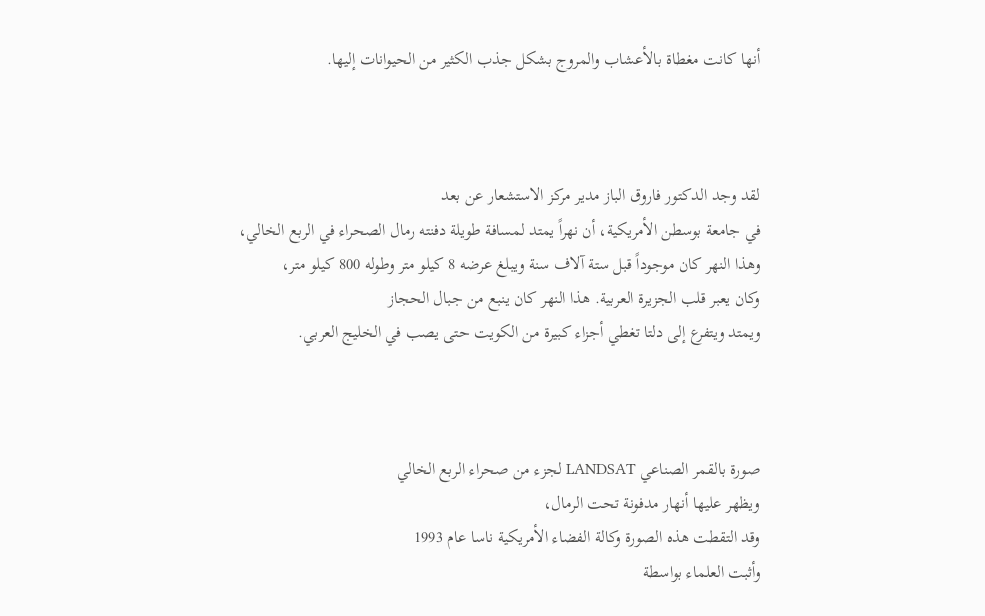أنها كانت مغطاة بالأعشاب والمروج بشكل جذب الكثير من الحيوانات إليها.



لقد وجد الدكتور فاروق الباز مدير مركز الاستشعار عن بعد
في جامعة بوسطن الأمريكية، أن نهراً يمتد لمسافة طويلة دفنته رمال الصحراء في الربع الخالي،
وهذا النهر كان موجوداً قبل ستة آلاف سنة ويبلغ عرضه 8 كيلو متر وطوله 800 كيلو متر،
وكان يعبر قلب الجزيرة العربية. هذا النهر كان ينبع من جبال الحجاز
ويمتد ويتفرع إلى دلتا تغطي أجزاء كبيرة من الكويت حتى يصب في الخليج العربي.



صورة بالقمر الصناعي LANDSAT لجزء من صحراء الربع الخالي
ويظهر عليها أنهار مدفونة تحت الرمال،
وقد التقطت هذه الصورة وكالة الفضاء الأمريكية ناسا عام 1993
وأثبت العلماء بواسطة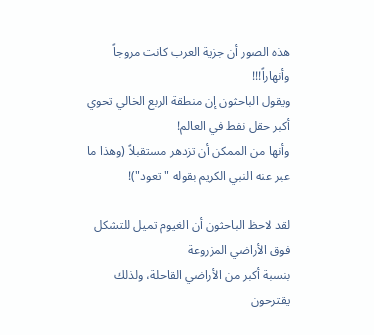هذه الصور أن جزية العرب كانت مروجاً وأنهاراً!!!
ويقول الباحثون إن منطقة الربع الخالي تحوي أكبر حقل نفط في العالم!
وأنها من الممكن أن تزدهر مستقبلاً (وهذا ما عبر عنه النبي الكريم بقوله "تعود")!

لقد لاحظ الباحثون أن الغيوم تميل للتشكل فوق الأراضي المزروعة
بنسبة أكبر من الأراضي القاحلة، ولذلك يقترحون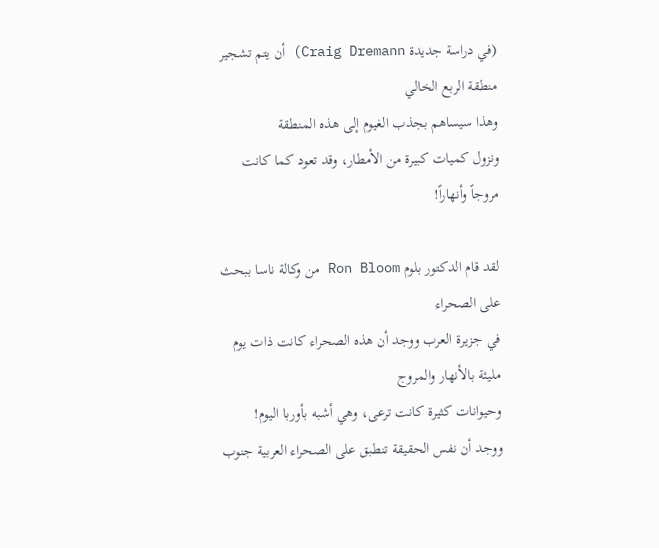(في دراسة جديدة Craig Dremann) أن يتم تشجير منطقة الربع الخالي
وهذا سيساهم بجذب الغيوم إلى هذه المنطقة
ونزول كميات كبيرة من الأمطار، وقد تعود كما كانت مروجاً وأنهاراً!

لقد قام الدكتور بلوم Ron Bloom من وكالة ناسا ببحث على الصحراء
في جزيرة العرب ووجد أن هذه الصحراء كانت ذات يوم مليئة بالأنهار والمروج
وحيوانات كثيرة كانت ترعى، وهي أشبه بأوربا اليوم!
ووجد أن نفس الحقيقة تنطبق على الصحراء العربية جنوب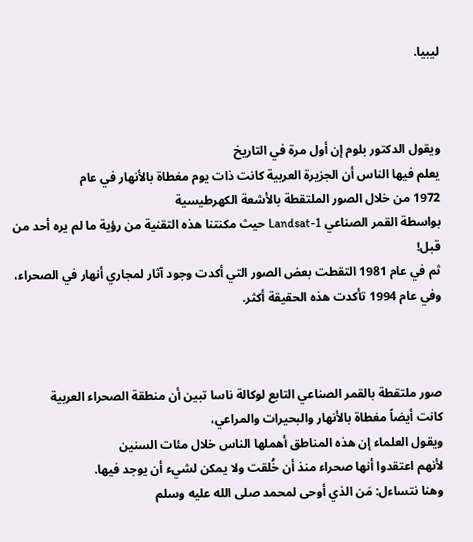ليبيا.



ويقول الدكتور بلوم إن أول مرة في التاريخ
يعلم فيها الناس أن الجزيرة العربية كانت ذات يوم مغطاة بالأنهار في عام
1972 من خلال الصور الملتقطة بالأشعة الكهرطيسية
بواسطة القمر الصناعي Landsat-1 حيث مكنتنا هذه التقنية من رؤية ما لم يره أحد من قبل!
ثم في عام 1981 التقطت بعض الصور التي أكدت وجود آثار لمجاري أنهار في الصحراء،
وفي عام 1994 تأكدت هذه الحقيقة أكثر.



صور ملتقطة بالقمر الصناعي التابع لوكالة ناسا تبين أن منطقة الصحراء العربية
كانت أيضاً مغطاة بالأنهار والبحيرات والمراعي،
ويقول العلماء إن هذه المناطق أهملها الناس خلال مئات السنين
لأنهم اعتقدوا أنها صحراء منذ أن خُلقت ولا يمكن لشيء أن يوجد فيها.
وهنا نتساءل: مَن الذي أوحى لمحمد صلى الله عليه وسلم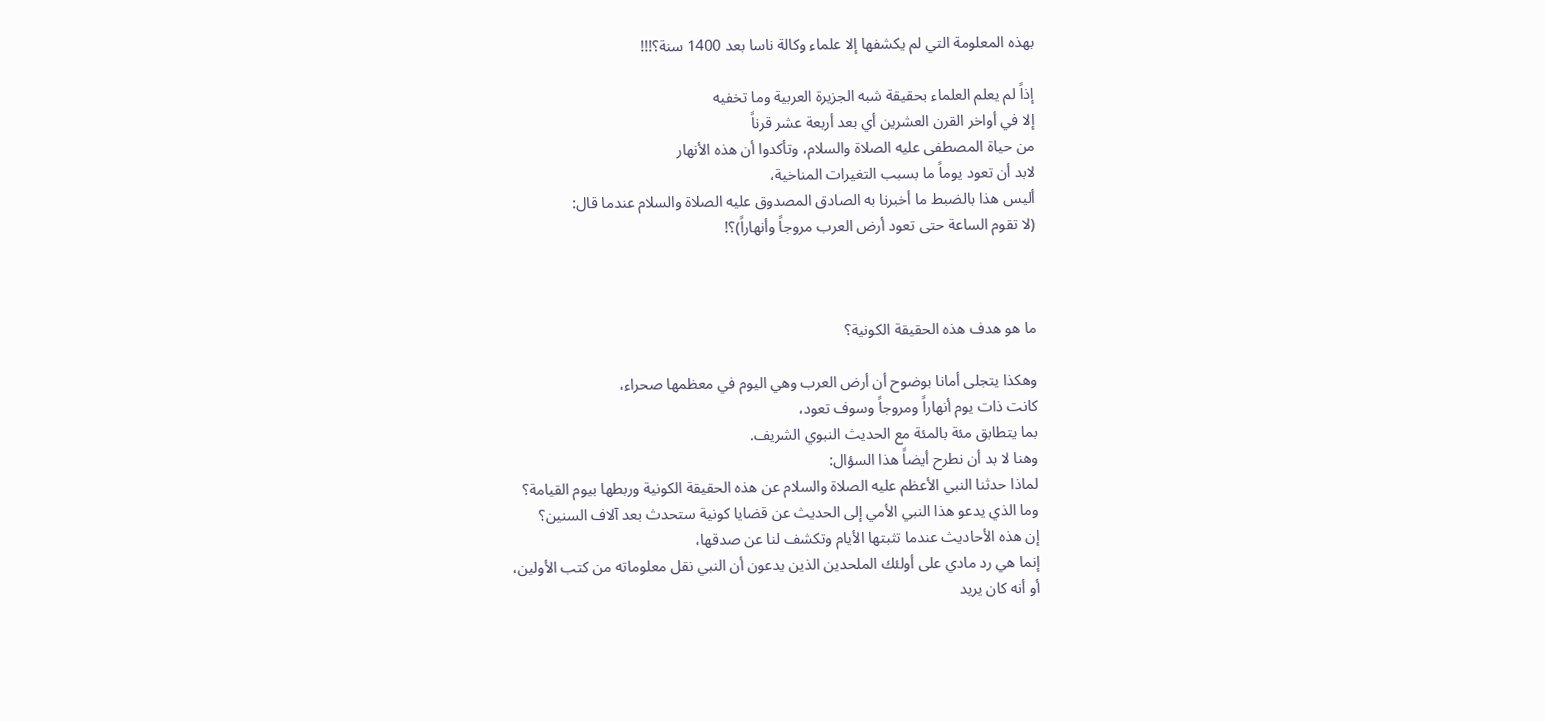بهذه المعلومة التي لم يكشفها إلا علماء وكالة ناسا بعد 1400 سنة؟!!!

إذاً لم يعلم العلماء بحقيقة شبه الجزيرة العربية وما تخفيه
إلا في أواخر القرن العشرين أي بعد أربعة عشر قرناً
من حياة المصطفى عليه الصلاة والسلام، وتأكدوا أن هذه الأنهار
لابد أن تعود يوماً ما بسبب التغيرات المناخية،
أليس هذا بالضبط ما أخبرنا به الصادق المصدوق عليه الصلاة والسلام عندما قال:
(لا تقوم الساعة حتى تعود أرض العرب مروجاً وأنهاراً)؟!



ما هو هدف هذه الحقيقة الكونية؟

وهكذا يتجلى أمانا بوضوح أن أرض العرب وهي اليوم في معظمها صحراء،
كانت ذات يوم أنهاراً ومروجاً وسوف تعود،
بما يتطابق مئة بالمئة مع الحديث النبوي الشريف.
وهنا لا بد أن نطرح أيضاً هذا السؤال:
لماذا حدثنا النبي الأعظم عليه الصلاة والسلام عن هذه الحقيقة الكونية وربطها بيوم القيامة؟
وما الذي يدعو هذا النبي الأمي إلى الحديث عن قضايا كونية ستحدث بعد آلاف السنين؟
إن هذه الأحاديث عندما تثبتها الأيام وتكشف لنا عن صدقها،
إنما هي رد مادي على أولئك الملحدين الذين يدعون أن النبي نقل معلوماته من كتب الأولين،
أو أنه كان يريد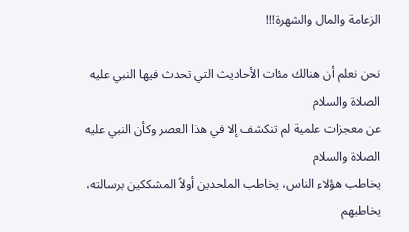الزعامة والمال والشهرة!!!

نحن نعلم أن هنالك مئات الأحاديث التي تحدث فيها النبي عليه الصلاة والسلام
عن معجزات علمية لم تنكشف إلا في هذا العصر وكأن النبي عليه الصلاة والسلام
يخاطب هؤلاء الناس، يخاطب الملحدين أولاً المشككين برسالته،
يخاطبهم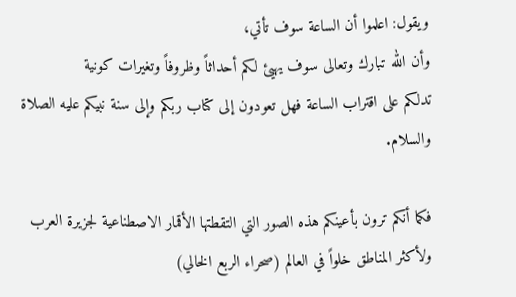ويقول: اعلموا أن الساعة سوف تأتي،
وأن الله تبارك وتعالى سوف يهيئ لكم أحداثاً وظروفاً وتغيرات كونية
تدلكم على اقتراب الساعة فهل تعودون إلى كتاب ربكم وإلى سنة نبيكم عليه الصلاة والسلام.

فكما أنكم ترون بأعينكم هذه الصور التي التقطتها الأقمار الاصطناعية لجزيرة العرب
ولأكثر المناطق خلواً في العالم (صحراء الربع الخالي)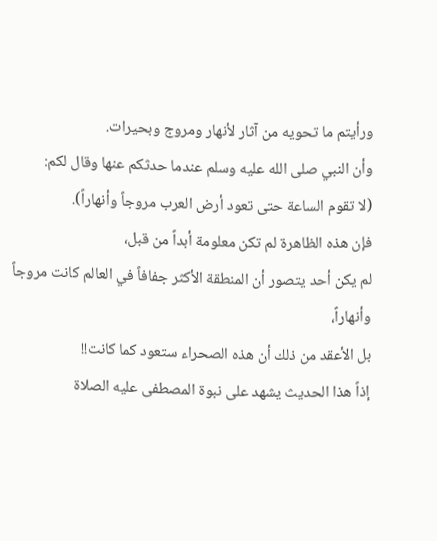ورأيتم ما تحويه من آثار لأنهار ومروج وبحيرات.
وأن النبي صلى الله عليه وسلم عندما حدثكم عنها وقال لكم:
(لا تقوم الساعة حتى تعود أرض العرب مروجاً وأنهاراً).
فإن هذه الظاهرة لم تكن معلومة أبداً من قبل،
لم يكن أحد يتصور أن المنطقة الأكثر جفافاً في العالم كانت مروجاً وأنهاراً،
بل الأعقد من ذلك أن هذه الصحراء ستعود كما كانت!!
إذاً هذا الحديث يشهد على نبوة المصطفى عليه الصلاة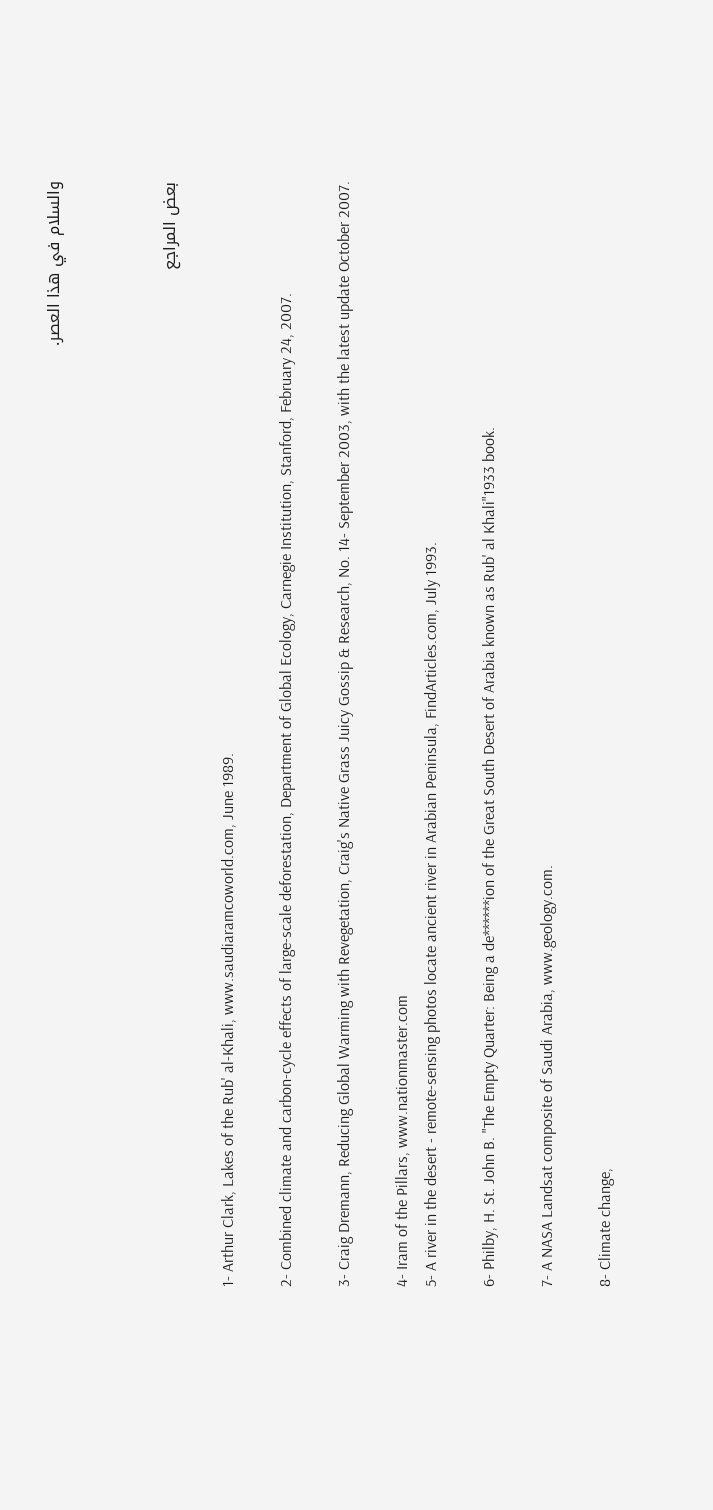والسلام في هذا العصر.



بعض المراجع

1- Arthur Clark, Lakes of the Rub' al-Khali, www.saudiaramcoworld.com, June 1989.

2- Combined climate and carbon-cycle effects of large-scale deforestation, Department of Global Ecology, Carnegie Institution, Stanford, February 24, 2007.

3- Craig Dremann, Reducing Global Warming with Revegetation, Craig's Native Grass Juicy Gossip & Research, No. 14- September 2003, with the latest update October 2007.

4- Iram of the Pillars, www.nationmaster.com
5- A river in the desert - remote-sensing photos locate ancient river in Arabian Peninsula, FindArticles.com, July 1993.

6- Philby, H. St. John B. "The Empty Quarter: Being a de******ion of the Great South Desert of Arabia known as Rub' al Khali"1933 book.

7- A NASA Landsat composite of Saudi Arabia, www.geology.com.

8- Climate change,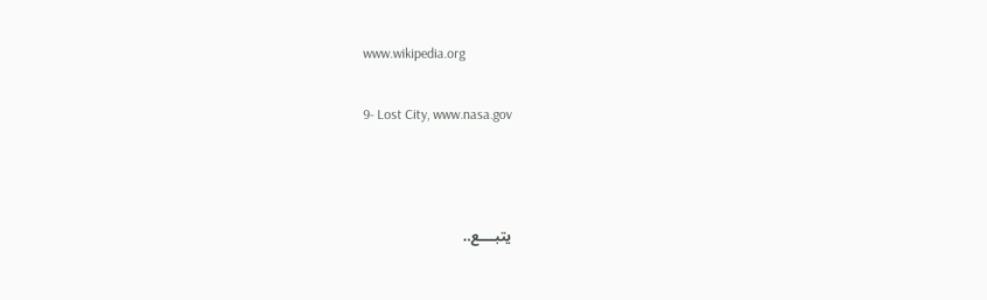www.wikipedia.org

9- Lost City, www.nasa.gov



يتبــــع..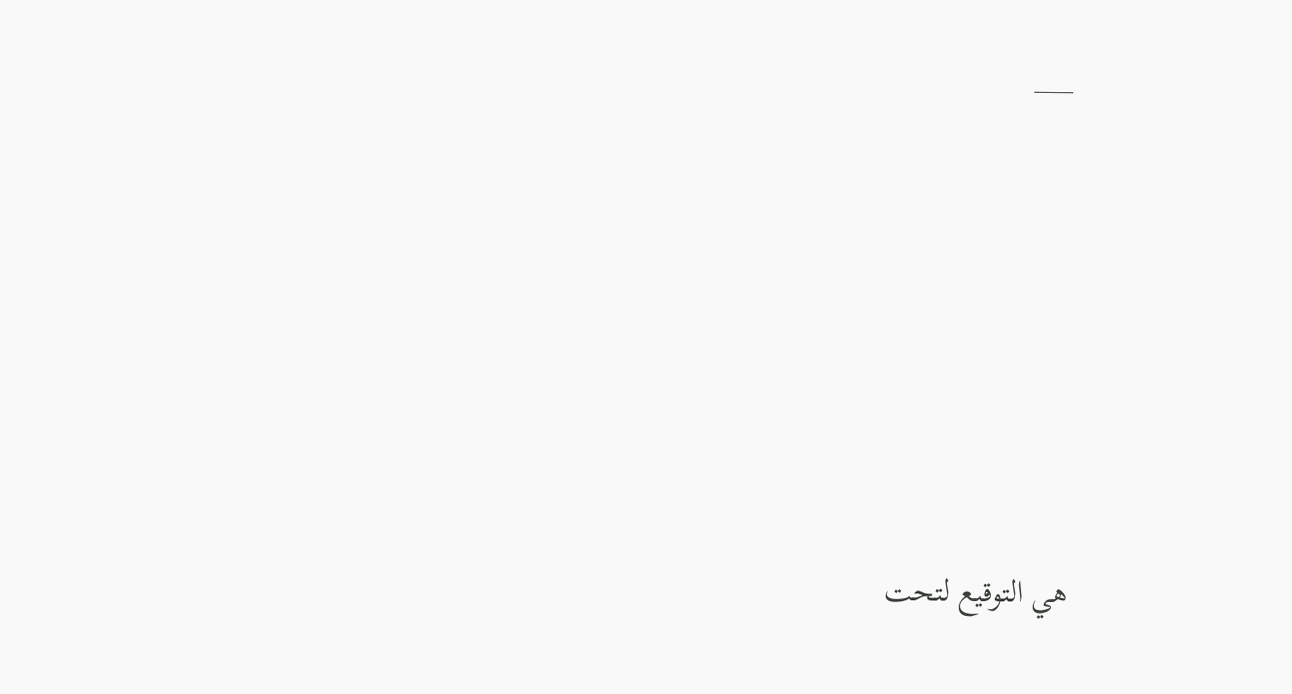___







هي التوقيع لتحت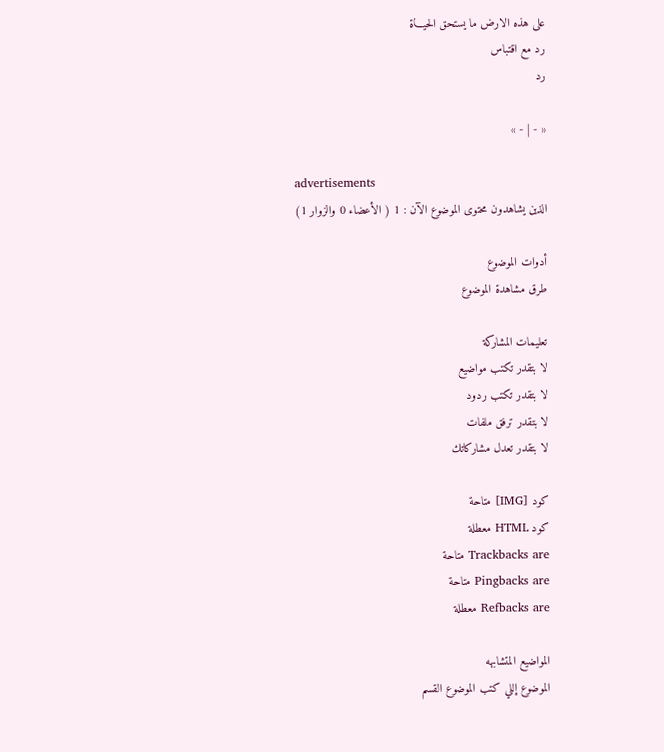على هذه الارض ما يستحق الحيـــاة
رد مع اقتباس
رد

« - | - »

advertisements
الذين يشاهدون محتوى الموضوع الآن : 1 ( الأعضاء 0 والزوار 1)

أدوات الموضوع
طرق مشاهدة الموضوع

تعليمات المشاركة
لا بتقدر تكتب مواضيع
لا بتقدر تكتب ردود
لا بتقدر ترفق ملفات
لا بتقدر تعدل مشاركاتك

كود [IMG] متاحة
كود HTML معطلة
Trackbacks are متاحة
Pingbacks are متاحة
Refbacks are معطلة

المواضيع المتشابهه
الموضوع إللي كتب الموضوع القسم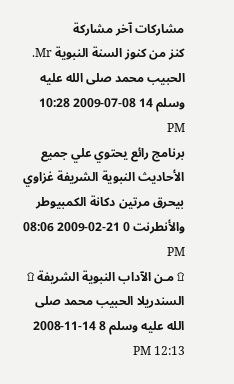مشاركات آخر مشاركة
كنز من كنوز السنة النبوية Mr. الحبيب محمد صلى الله عليه وسلم 14 08-07-2009 10:28 PM
برنامج رائع يحتوي علي جميع الأحاديث النبوية الشريفة غزاوي بيحرق مرتين دكانة الكمبيوطر والأنطرنت 0 21-02-2009 08:06 PM
۩ مـن الآداب النبوية الشريفة ۩ السندريلا الحبيب محمد صلى الله عليه وسلم 8 14-11-2008 12:13 PM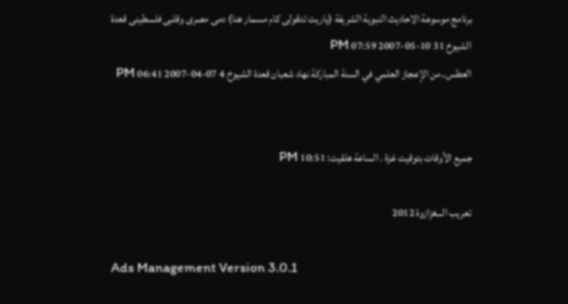برنامج موسوعة الاحاديث النبوية الشريفة (ياريت تدقولى كام مسمار هنا) دمى مصرى وقلبى فلسطينى قعدة الشيوخ 31 10-05-2007 07:59 PM
العطس..من الإعجاز العلمي في السنة المباركة نهاد شعبان قعدة الشيوخ 4 07-04-2007 06:41 PM


جميع الأوقات بتوقيت غزة . الساعة هلقيت: 10:51 PM

تعريب الـــغزازوة 2012

Ads Management Version 3.0.1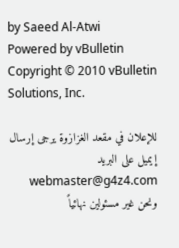by Saeed Al-Atwi
Powered by vBulletin Copyright © 2010 vBulletin Solutions, Inc.

للإعلان في مقعد الغزازوة يرجى إرسال إيميل على البريد webmaster@g4z4.com
ونحن غير مسئولين نهائياً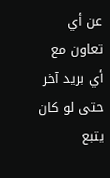عن أي تعاون مع أي بريد آخر حتى لو كان يتبع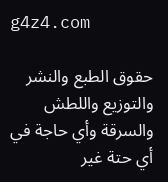g4z4.com

حقوق الطبع والنشر والتوزيع واللطش والسرقة وأي حاجة في أي حتة غير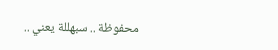محفوظة .. سبهللة يعني ..